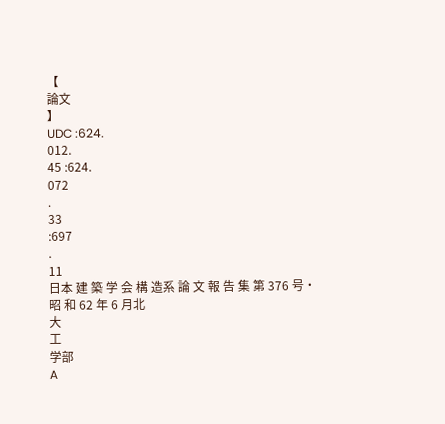【
論文
】
UDC :624.
012.
45 :624.
072
.
33
:697
.
11
日本 建 築 学 会 構 造系 論 文 報 告 集 第 376 号・
昭 和 62 年 6 月北
大
工
学部
A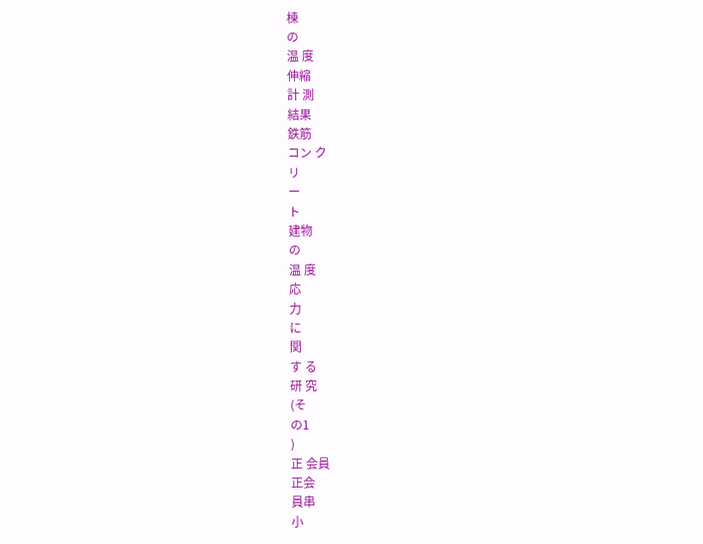棟
の
温 度
伸縮
計 測
結果
鉄筋
コン ク
リ
ー
ト
建物
の
温 度
応
力
に
関
す る
研 究
(そ
の1
)
正 会員
正会
員串
小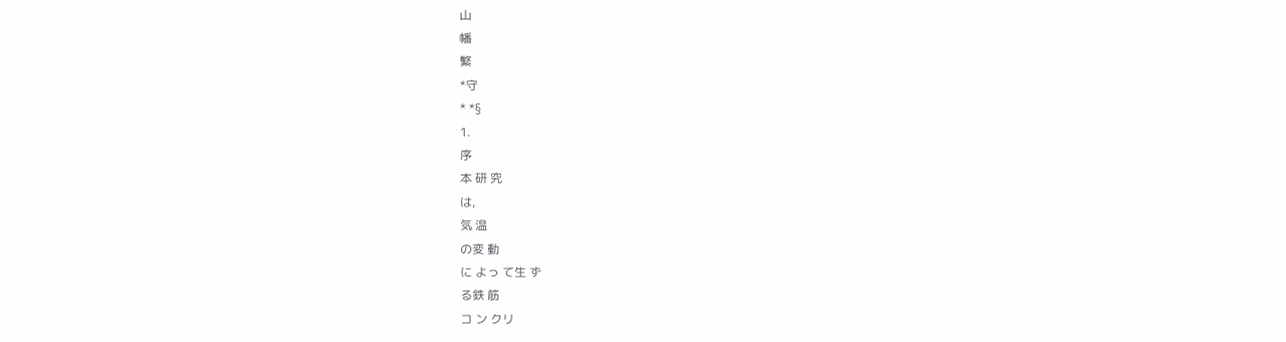山
幡
繁
*守
* *§
1.
序
本 研 究
は,
気 温
の変 動
に よっ て生 ず
る鉄 筋
コ ン クリ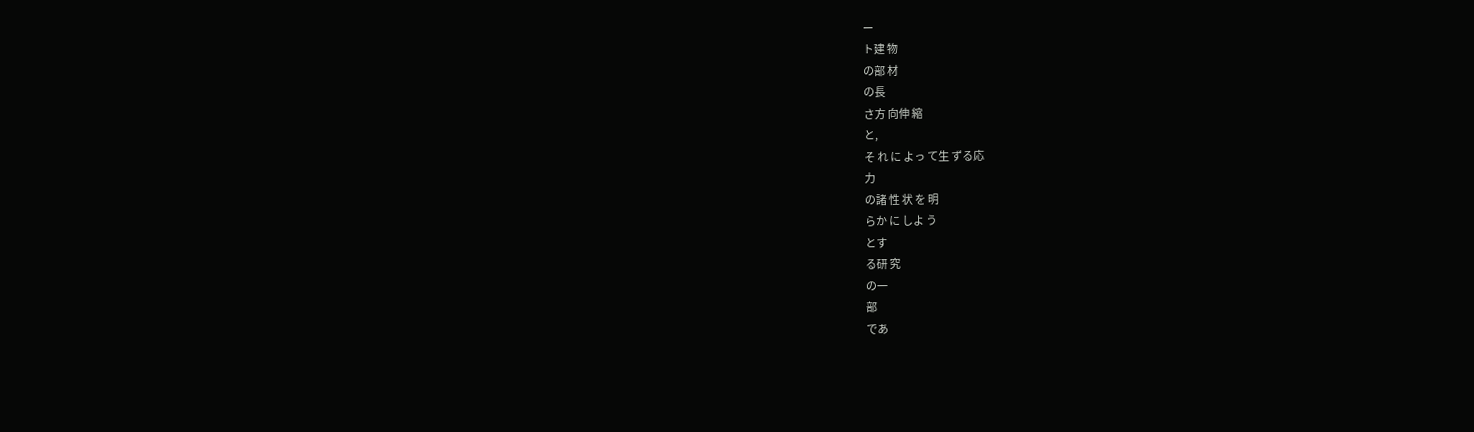ー
ト建 物
の部 材
の長
さ方 向伸 縮
と,
そ れ に よっ て生 ずる応
力
の諸 性 状 を 明
らか に しよ う
とす
る研 究
の一
部
であ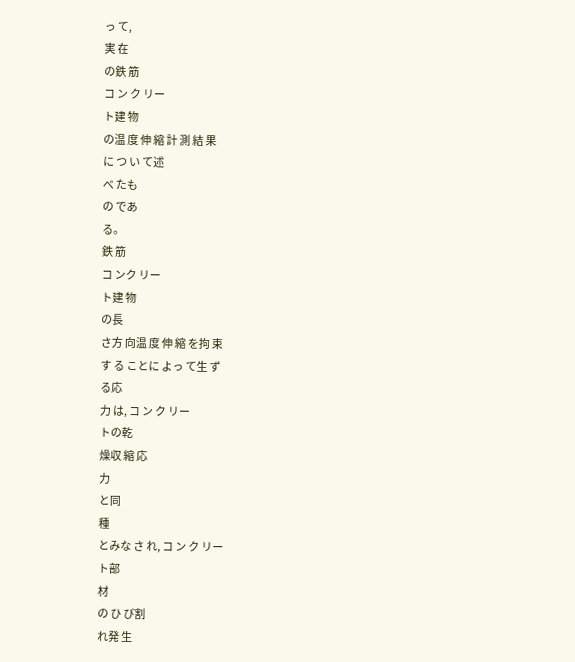っ て,
実 在
の鉄 筋
コ ン ク リー
ト建 物
の温 度 伸 縮 計 測 結 果
に つ い て述
べ たも
の であ
る。
鉄 筋
コ ンク リー
ト建 物
の長
さ方 向温 度 伸 縮 を拘 束
す る ことに よっ て生 ず
る応
力 は, コ ン ク リー
トの乾
燥収 縮 応
力
と同
種
とみな さ れ, コ ン ク リー
ト部
材
の ひ び割
れ発 生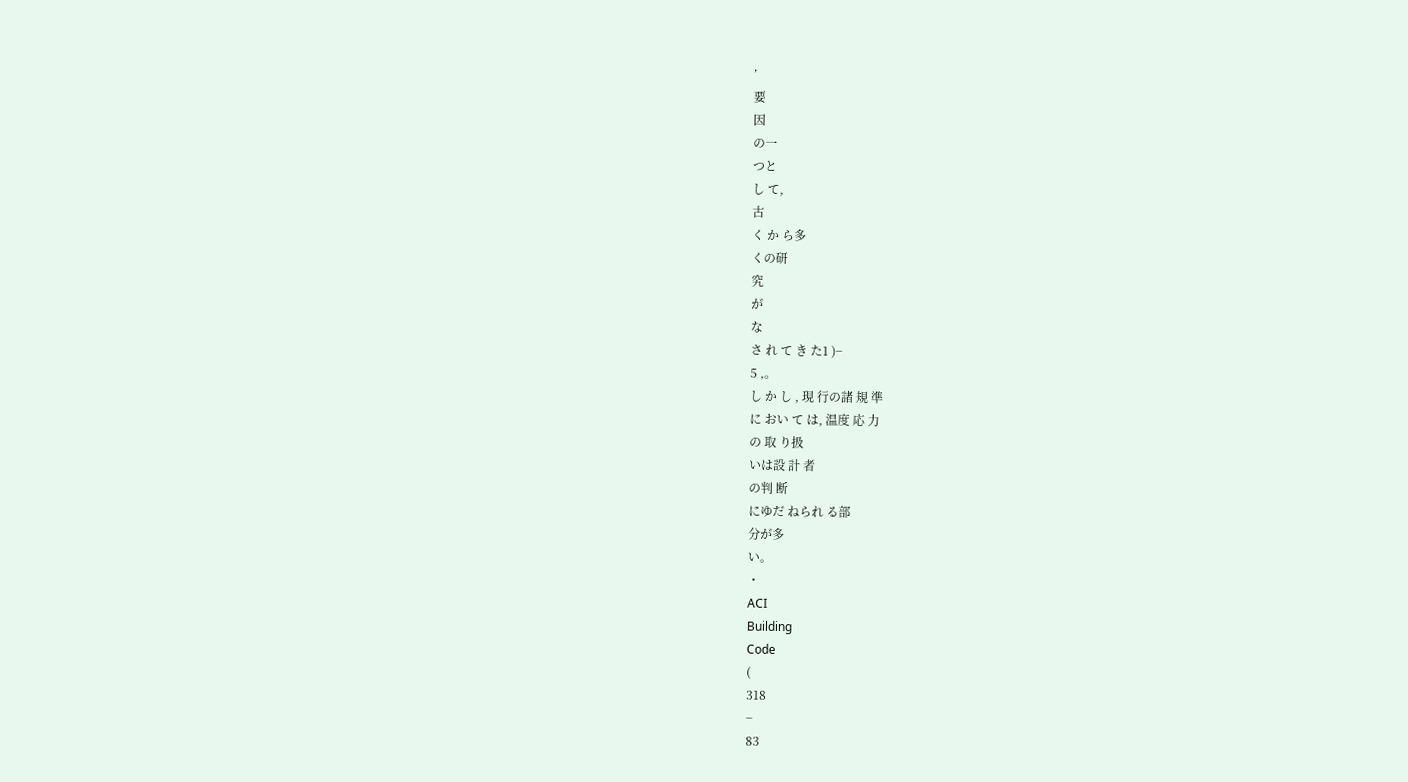’
要
因
の一
つと
し て,
古
く か ら多
くの研
究
が
な
さ れ て き た1 )−
5 ,。
し か し , 現 行の諸 規 準
に おい て は, 温度 応 力
の 取 り扱
いは設 計 者
の判 断
にゆだ ねられ る部
分が多
い。
・
ACI
Building
Code
(
318
−
83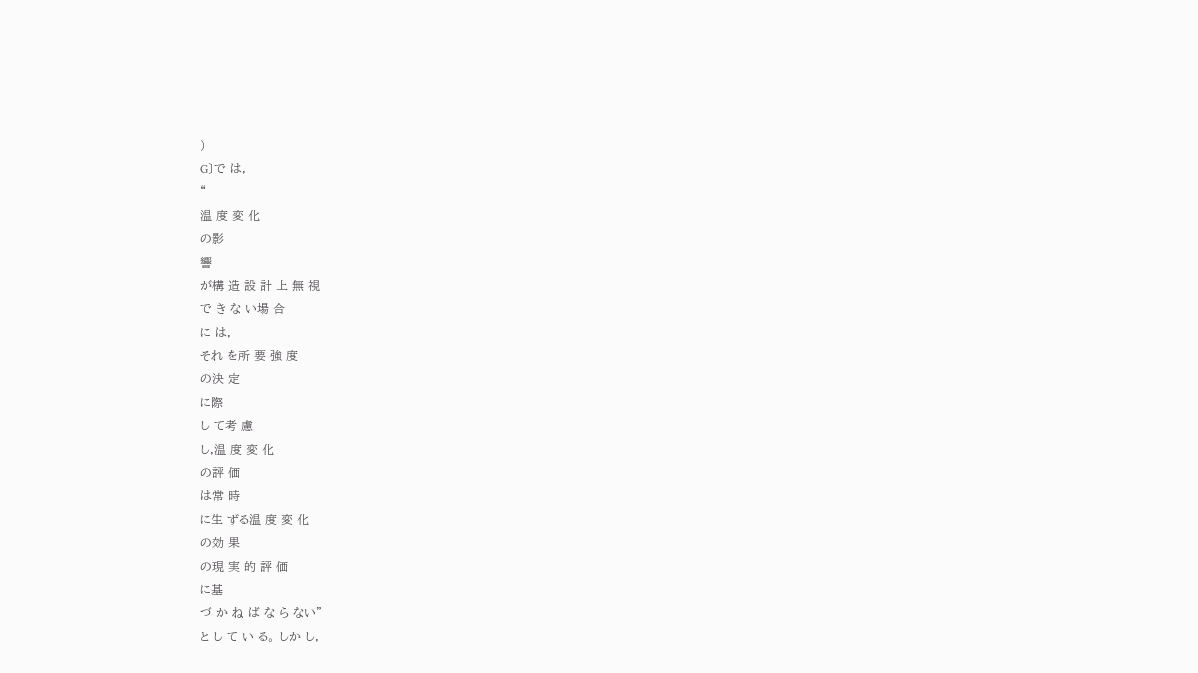)
G〕で は,
“
温 度 変 化
の影
響
が構 造 設 計 上 無 視
で き な い場 合
に は,
それ を所 要 強 度
の決 定
に際
し て考 慮
し,温 度 変 化
の評 価
は常 時
に生 ずる温 度 変 化
の効 果
の現 実 的 評 価
に基
づ か ね ば な ら ない”
と し て い る。 しか し,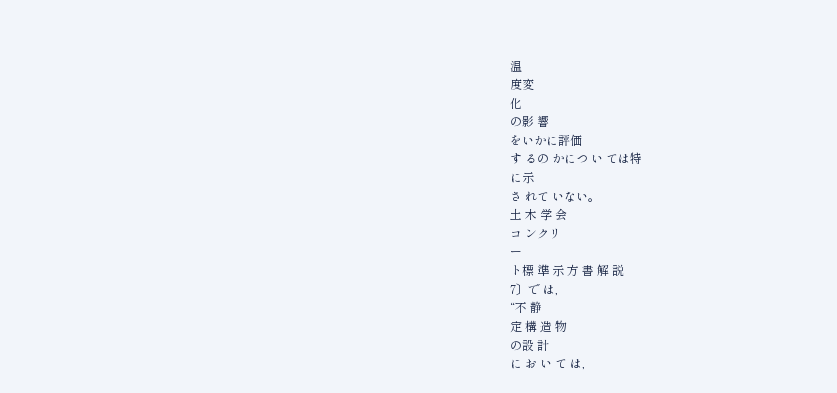温
度変
化
の影 響
をいかに評価
す るの かにつ い ては特
に示
さ れて いない。
土 木 学 会
コ ンクリ
ー
ト標 準 示 方 書 解 説
7〕で は,
“不 静
定 構 造 物
の設 計
に お い て は,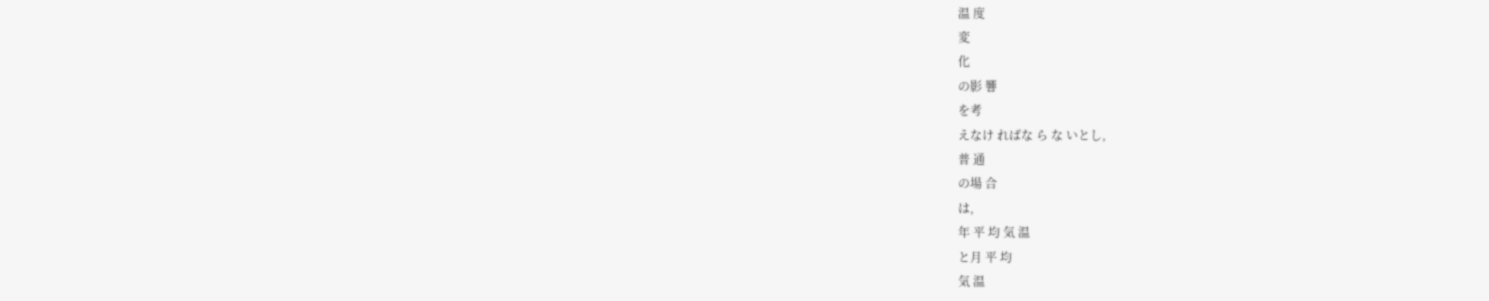温 度
変
化
の影 響
を考
えなけ ればな ら な いとし,
普 通
の場 合
は,
年 平 均 気 温
と月 平 均
気 温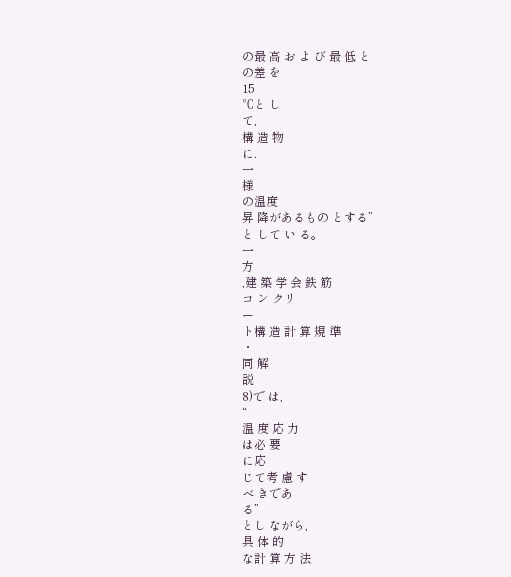の最 高 お よ び 最 低 と
の差 を
15
℃と し
て,
構 造 物
に.
一
様
の温度
昇 降があるもの とする”
と して い る。
一
方
,建 築 学 会 鉄 筋
コ ン クリ
ー
ト構 造 計 算 規 準
・
同 解
説
8)で は,
“
温 度 応 力
は必 要
に応
じて考 慮 す
べ きであ
る”
とし ながら,
具 体 的
な計 算 方 法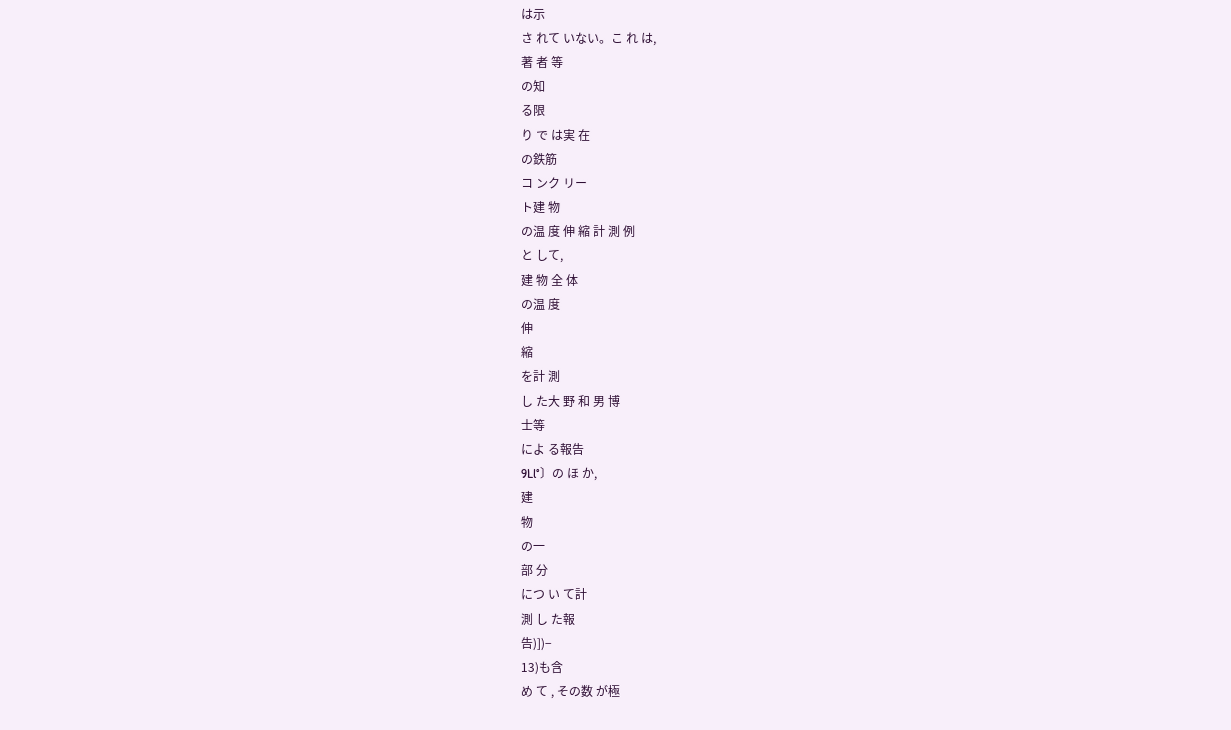は示
さ れて いない。こ れ は,
著 者 等
の知
る限
り で は実 在
の鉄筋
コ ンク リー
ト建 物
の温 度 伸 縮 計 測 例
と して,
建 物 全 体
の温 度
伸
縮
を計 測
し た大 野 和 男 博
士等
によ る報告
9Ll°〕の ほ か,
建
物
の一
部 分
につ い て計
測 し た報
告)])−
13)も含
め て , その数 が極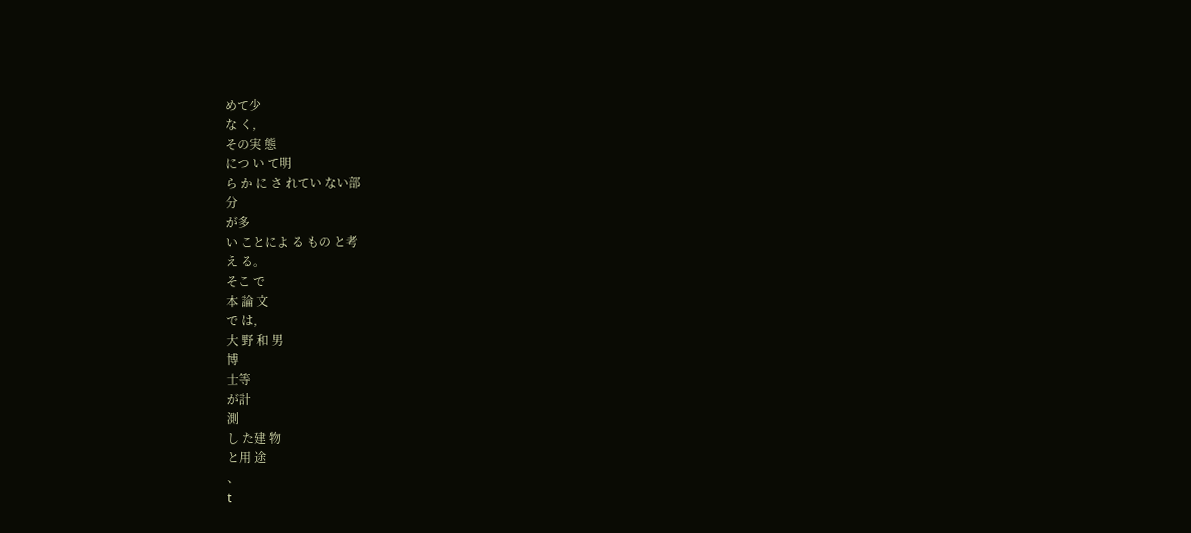めて少
な く,
その実 態
につ い て明
ら か に さ れてい ない部
分
が多
い ことによ る もの と考
え る。
そこ で
本 論 文
で は,
大 野 和 男
博
士等
が計
測
し た建 物
と用 途
、
t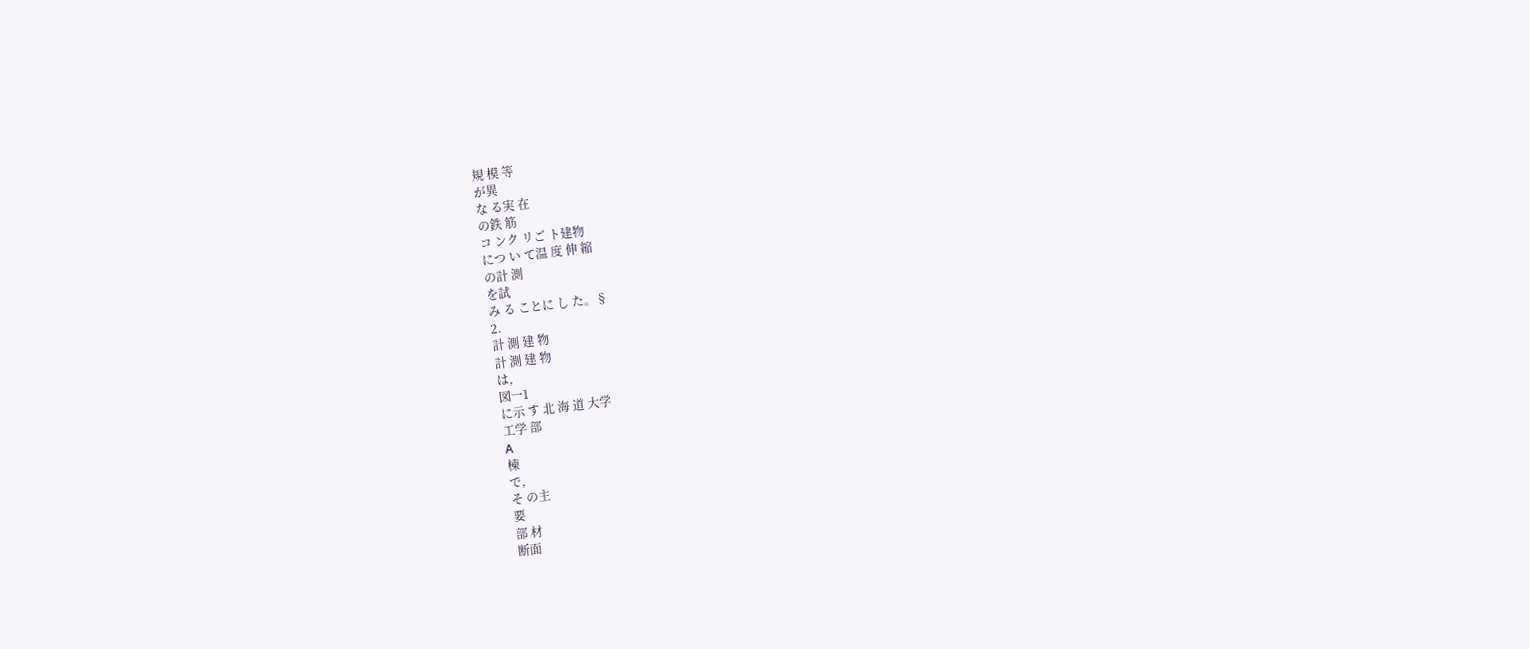規 模 等
が異
な る実 在
の鉄 筋
コ ンク リご ト建物
につ い て温 度 伸 縮
の計 測
を試
み る ことに し た。§
2.
計 測 建 物
計 測 建 物
は,
図一1
に示 す 北 海 道 大学
工学 部
A
棟
で,
そ の主
要
部 材
断面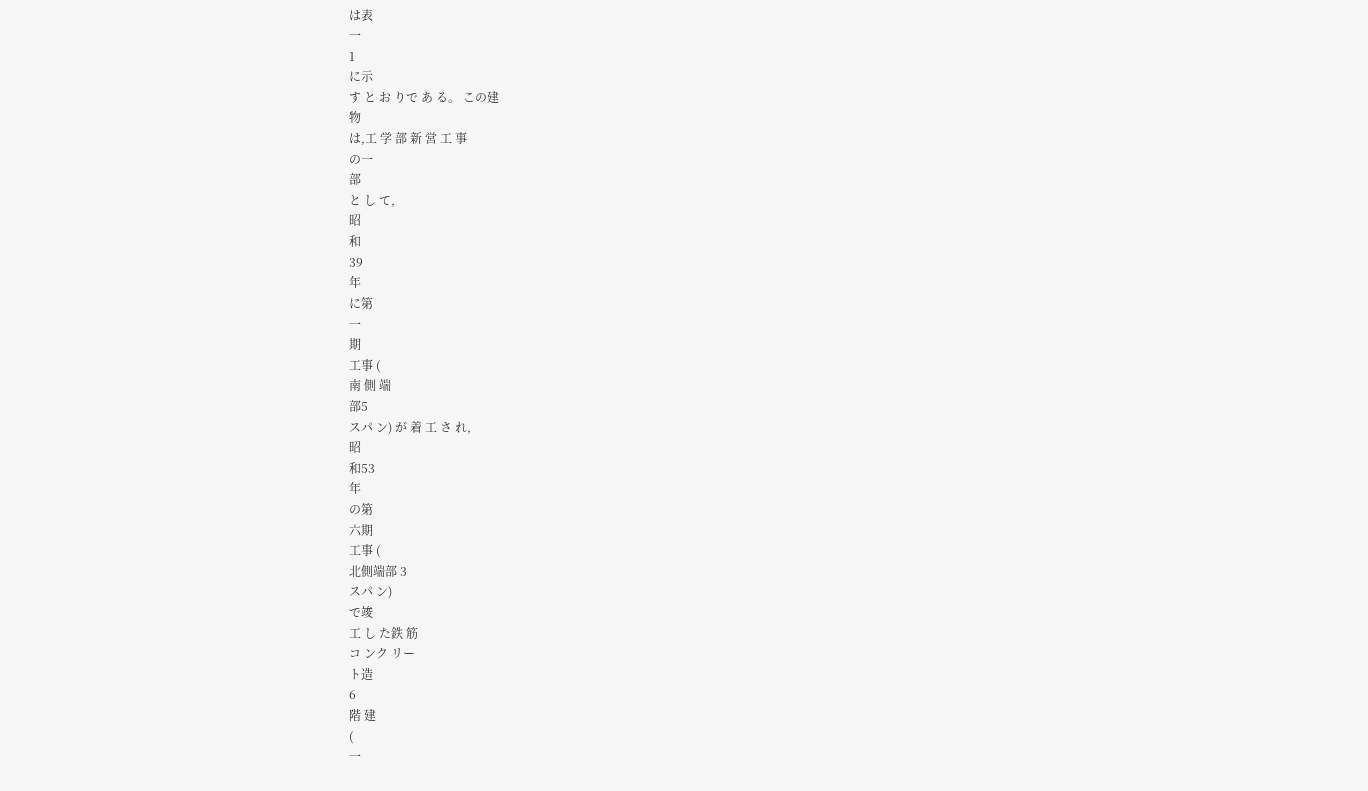は表
一
1
に示
す と お りで あ る。 この建
物
は,工 学 部 新 営 工 事
の一
部
と し て,
昭
和
39
年
に第
一
期
工事 (
南 側 端
部5
スパ ン) が 着 工 さ れ,
昭
和53
年
の第
六期
工事 (
北側端部 3
スパ ン)
で竣
工 し た鉄 筋
コ ンク リー
ト造
6
階 建
(
一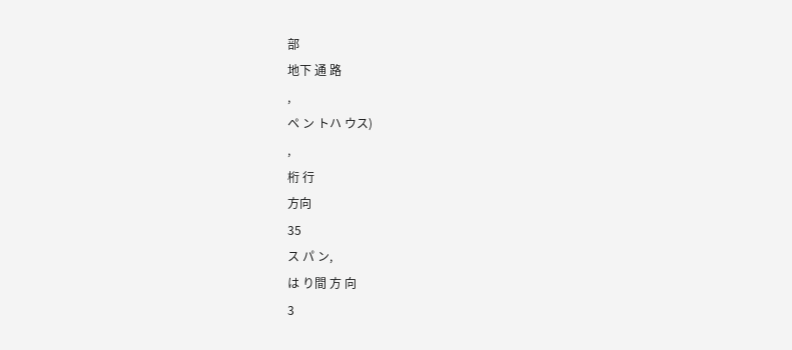部
地下 通 路
,
ペ ン トハ ウス)
,
桁 行
方向
35
ス パ ン,
は り間 方 向
3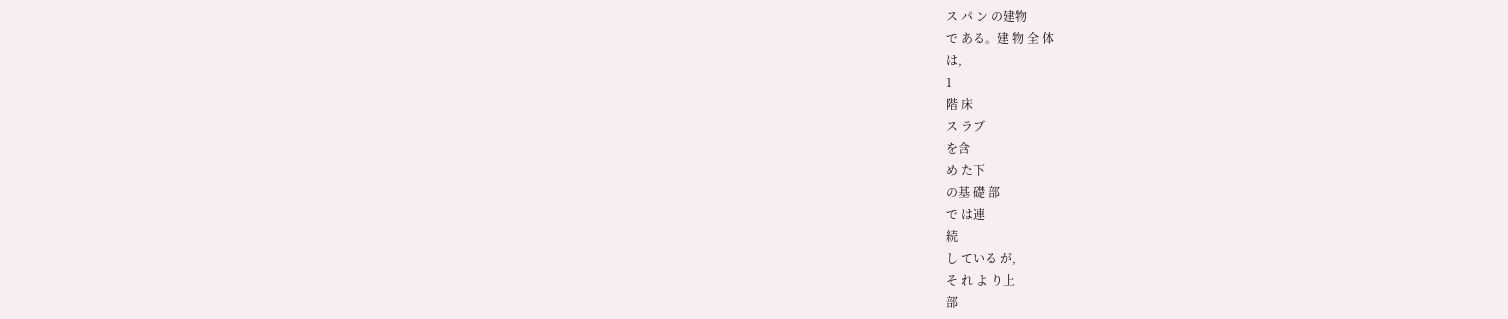ス パ ン の建物
で ある。建 物 全 体
は,
1
階 床
ス ラブ
を含
め た下
の基 礎 部
で は連
続
し ている が,
そ れ よ り上
部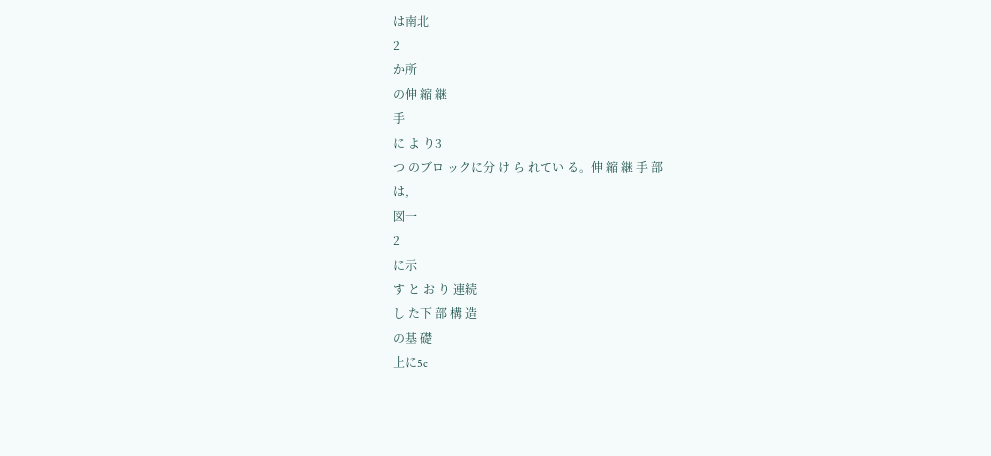は南北
2
か所
の伸 縮 継
手
に よ り3
つ のブロ ックに分 け ら れてい る。伸 縮 継 手 部
は,
図一
2
に示
す と お り 連続
し た下 部 構 造
の基 礎
上に5c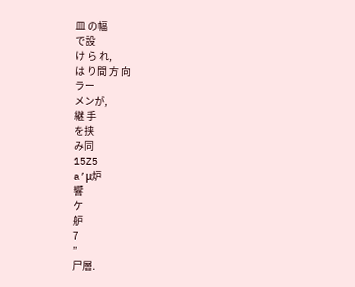皿 の幅
で設
け ら れ,
は り間 方 向
ラー
メンが,
継 手
を挟
み同
15Z5
a’μ炉
響
ケ
舮
7
”
尸層.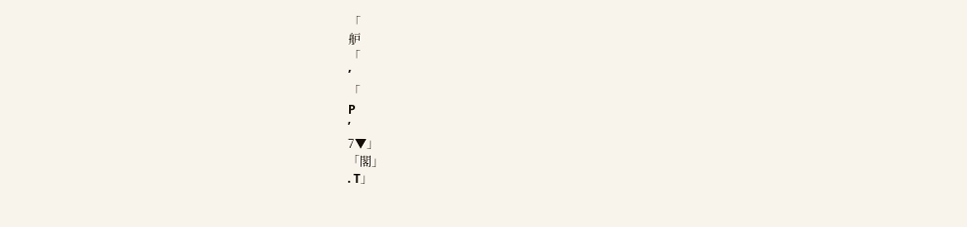「
舮
「
’
「
P
’
7▼」
「閣」
. T」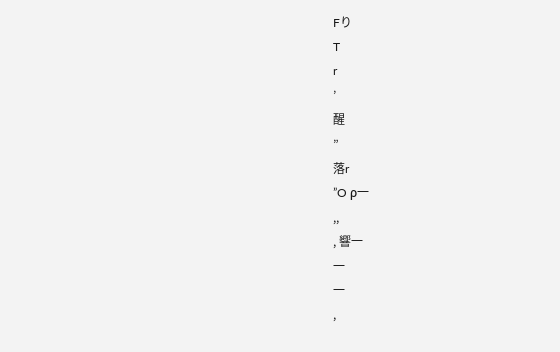Fり
T
r
’
醒
”
落r
”O ρ一
,,
, 響一
一
一
,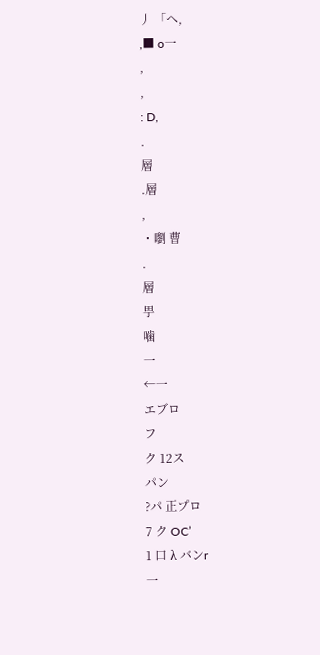丿 「へ,
,■ o一
,
,
: D,
.
層
.層
,
・嚠 曹
.
層
甼
噛
一
←一
エブロ
フ
ク 12ス
パン
?パ 正プロ
7 ク OC’
1 口 λ バンr
一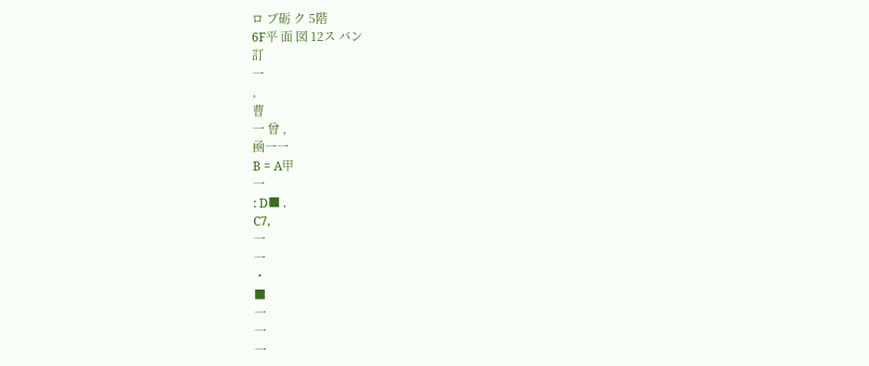ロ ブ砺 ク 5階
6F平 面 図 12ス バン
訂
一
,
曹
一 曾 ,
凾一一
B = A甲
一
: D■ .
C7,
一
一
・
■
一
一
一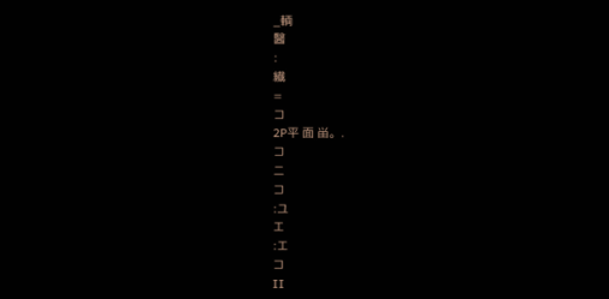_輌
醫
:
繊
=
コ
2P平 面 畄。.
コ
ニ
コ
:ユ
エ
:エ
コ
II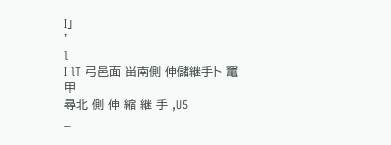I」
’
l
I lT 弓邑面 畄南側 伸儲継手ト 竃
甲
尋北 側 伸 縮 継 手 ,U5
_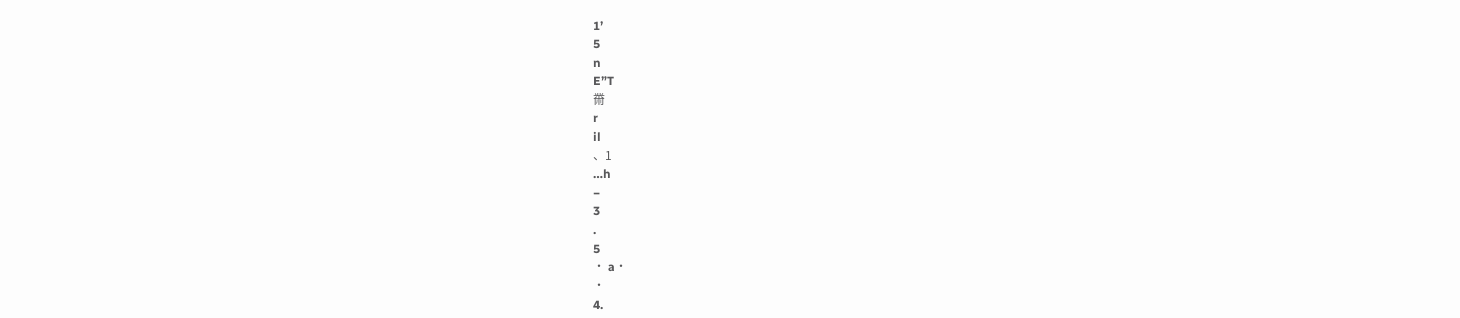1’
5
n
E”T
黹
r
il
、1
…h
−
3
.
5
・ a・
・
4.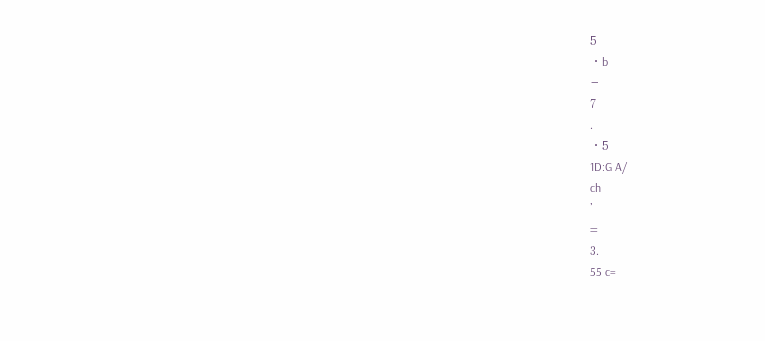5
・b
−
7
.
・5
1D:G A/
ch
’
=
3.
55 c=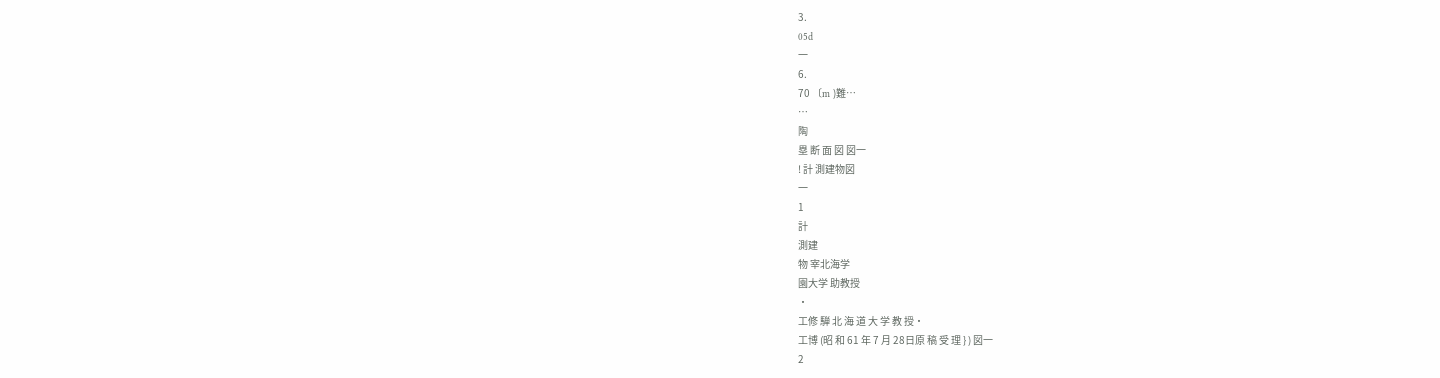3.
05d
一
6.
70 〔m )難…
…
陶
塁 断 面 図 図一
! 計 測建物図
一
1
計
測建
物 宰北海学
園大学 助教授
・
工修 騨 北 海 道 大 学 教 授・
工博 (昭 和 61 年 7 月 28日原 稿 受 理 } ) 図一
2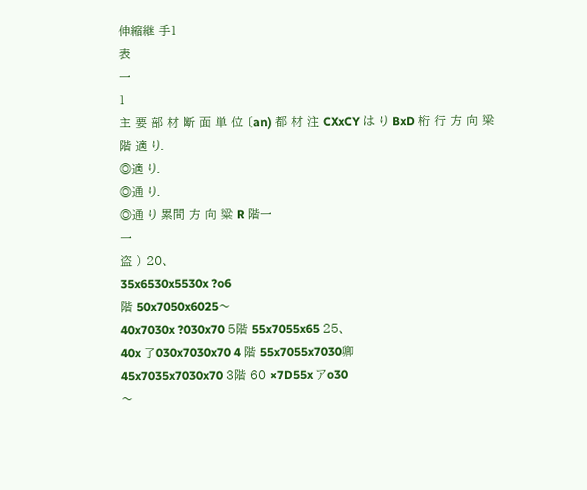伸縮継 手1
表
一
1
主 要 部 材 断 面 単 位 〔an) 都 材 注 CXxCY は り BxD 桁 行 方 向 梁 階 適 り.
◎適 り.
◎通 り.
◎通 り 累間 方 向 粱 R 階一
一
盗 ) 20、
35x6530x5530x ?o6
階 50x7050x6025〜
40x7030x ?030x70 5階 55x7055x65 25、
40x 了030x7030x70 4 階 55x7055x7030卿
45x7035x7030x70 3階 60 ×7D55x アo30
〜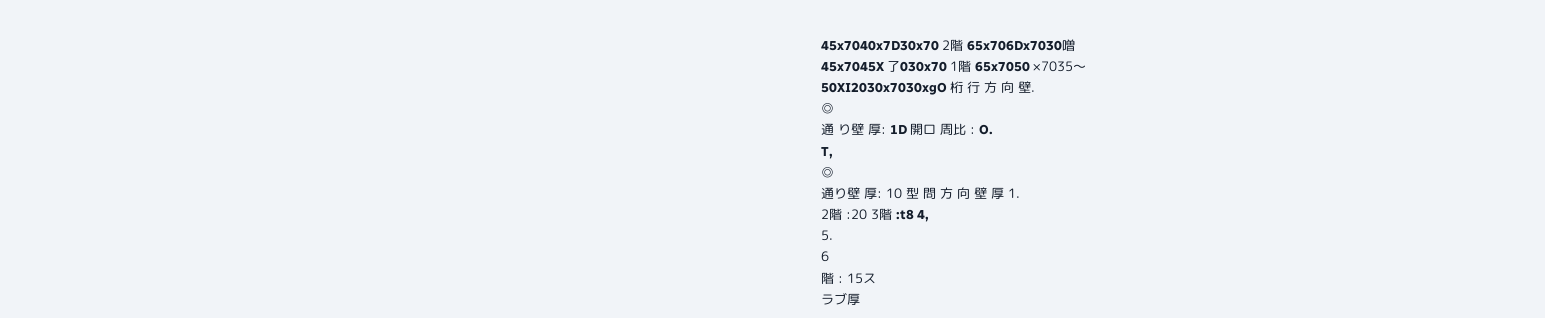45x7040x7D30x70 2階 65x706Dx7030噌
45x7045X 了030x70 1階 65x7050 ×7035〜
50XI2030x7030xgO 桁 行 方 向 壁.
◎
通 り壁 厚: 1D 開ロ 周比 : O.
T,
◎
通り壁 厚: 10 型 問 方 向 壁 厚 1.
2階 :20 3階 :t8 4,
5.
6
階 : 15ス
ラブ厚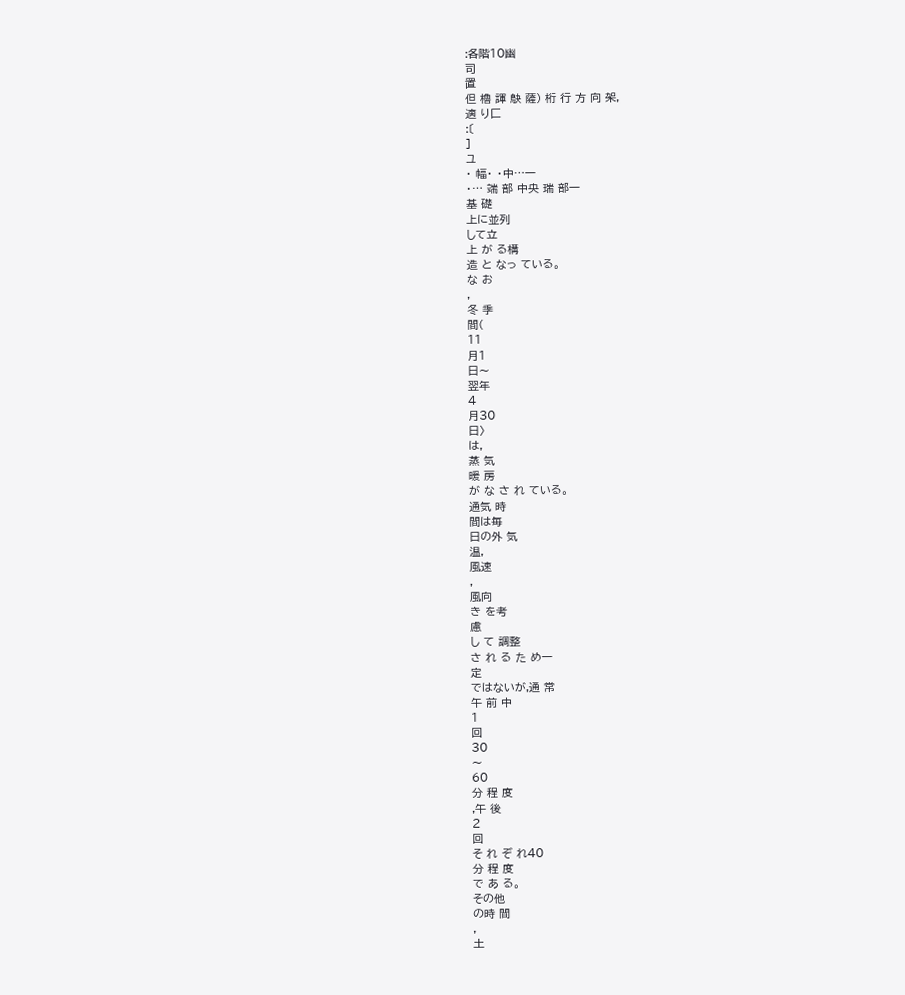:各階10幽
司
置
但 櫓 諢 鴃 薩) 桁 行 方 向 架,
適 り匚
:〔
]
ユ
・ 幅・ ・中…一
・… 端 部 中央 瑞 部一
基 礎
上に並列
して立
上 が る構
造 と なっ ている。
な お
,
冬 季
間(
11
月1
日〜
翌年
4
月30
日〉
は,
蒸 気
暖 房
が な さ れ ている。
通気 時
間は毎
日の外 気
温,
風速
,
風向
き を考
慮
し て 調整
さ れ る た め一
定
ではないが,通 常
午 前 中
1
回
30
〜
60
分 程 度
,午 後
2
回
そ れ ぞ れ40
分 程 度
で あ る。
その他
の時 間
,
土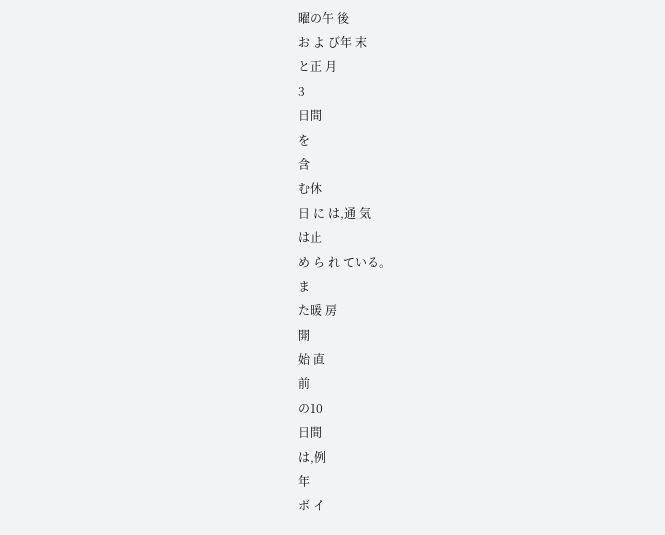曜の午 後
お よ び年 末
と正 月
3
日間
を
含
む休
日 に は,通 気
は止
め ら れ ている。
ま
た暖 房
開
始 直
前
の10
日間
は,例
年
ボ イ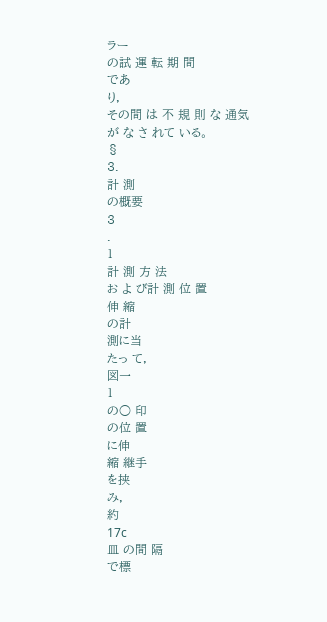ラー
の試 運 転 期 間
であ
り,
その間 は 不 規 則 な 通気
が な さ れて いる。
§
3.
計 測
の概要
3
.
1
計 測 方 法
お よ び計 測 位 置
伸 縮
の計
測に当
たっ て,
図一
1
の○ 印
の位 置
に伸
縮 継手
を挟
み,
約
17c
皿 の間 隔
で標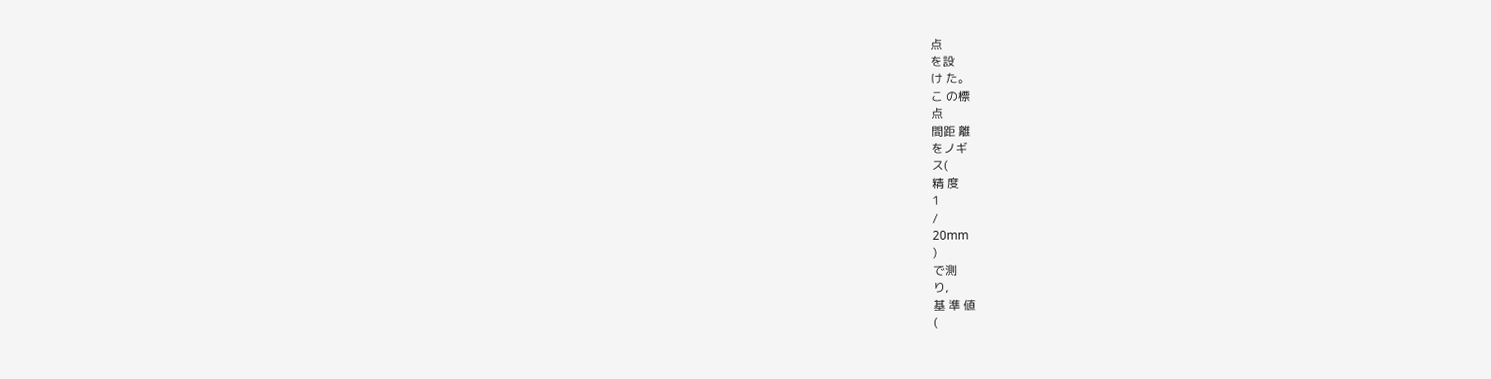点
を設
け た。
こ の標
点
間距 離
をノギ
ス(
精 度
1
/
20mm
)
で測
り,
基 準 値
(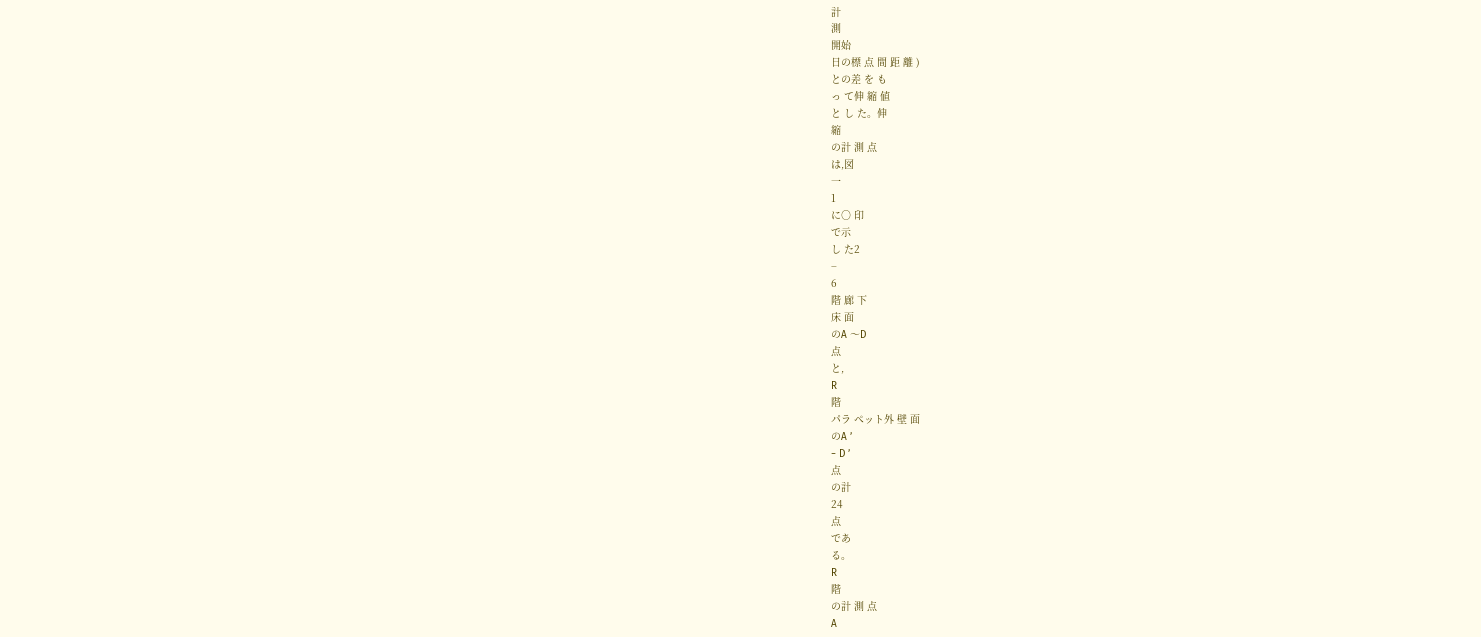計
測
開始
日の標 点 間 距 離 )
との差 を も
っ て伸 縮 値
と し た。伸
縮
の計 測 点
は,図
一
1
に○ 印
で示
し た2
−
6
階 廊 下
床 面
のA 〜D
点
と,
R
階
パラ ペット外 壁 面
のA ’
− D ’
点
の計
24
点
であ
る。
R
階
の計 測 点
A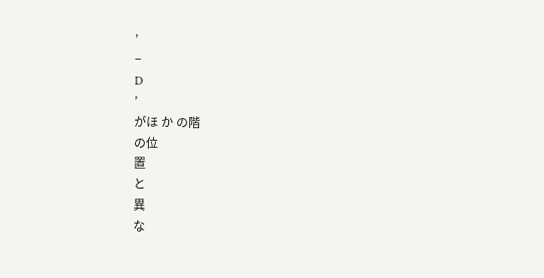’
−
D
’
がほ か の階
の位
置
と
異
な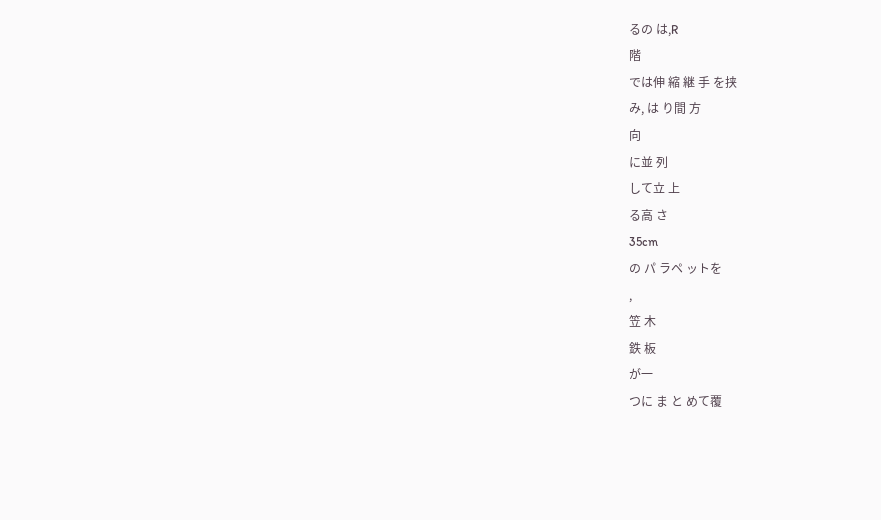るの は,R
階
では伸 縮 継 手 を挟
み, は り間 方
向
に並 列
して立 上
る高 さ
35cm
の パ ラペ ットを
,
笠 木
鉄 板
が一
つに ま と めて覆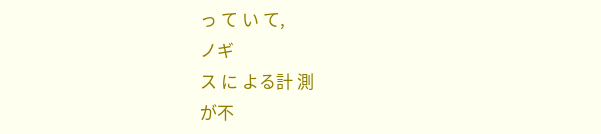っ て い て,
ノギ
ス に よる計 測
が不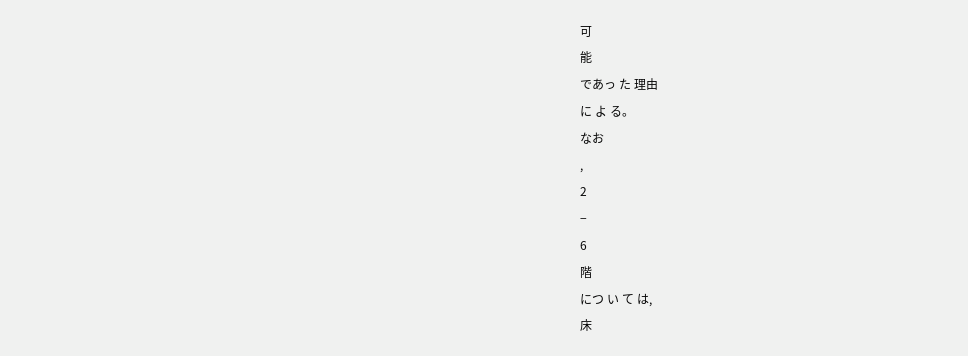可
能
であっ た 理由
に よ る。
なお
,
2
−
6
階
につ い て は,
床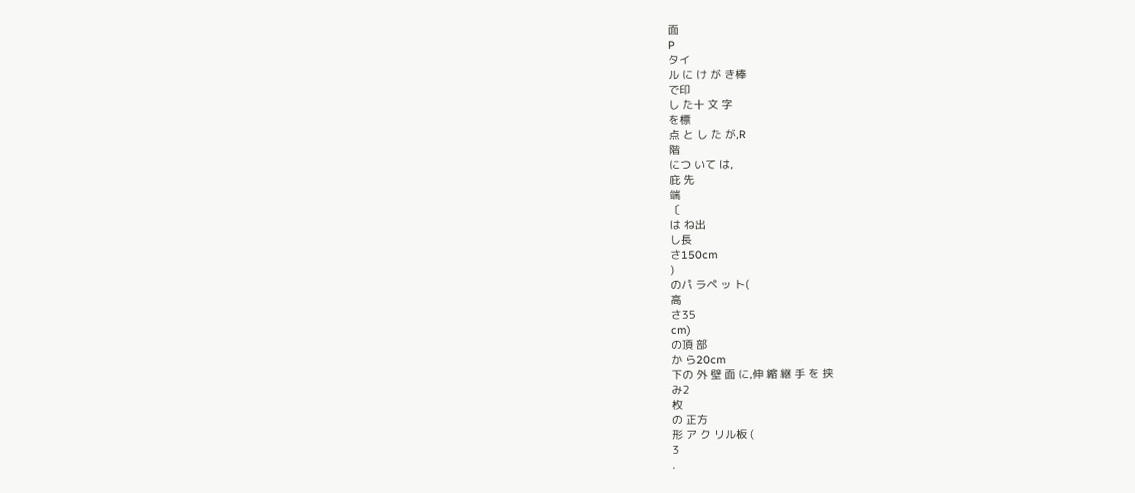面
P
タイ
ル に け が き棒
で印
し た十 文 字
を標
点 と し た が,R
階
につ いて は,
庇 先
端
〔
は ね出
し長
さ150cm
)
のパ ラペ ッ ト(
高
さ35
cm)
の頂 部
か ら20cm
下の 外 壁 面 に,伸 縮 継 手 を 挟
み2
枚
の 正方
形 ア ク リル板 (
3
.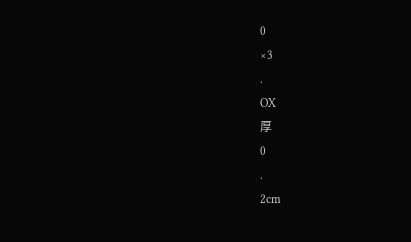0
×3
.
OX
厚
0
.
2cm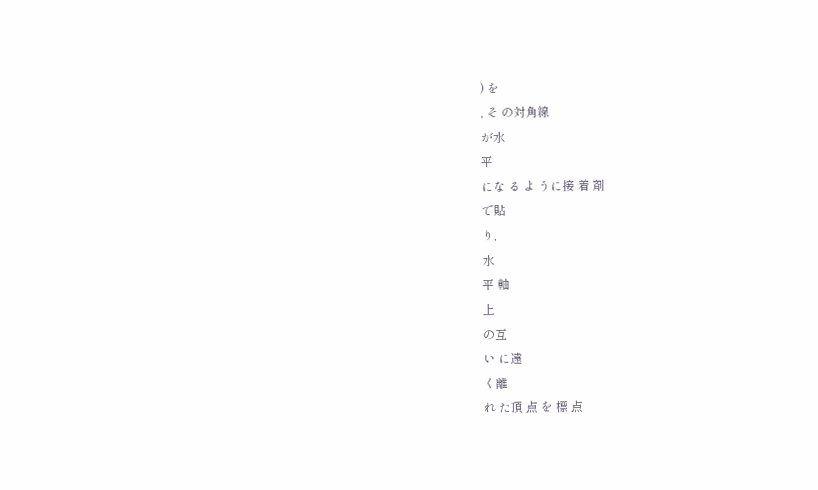) を
, そ の対角線
が水
平
にな る よ うに接 着 剤
で貼
り,
水
平 軸
上
の互
い に遠
く離
れ た頂 点 を 標 点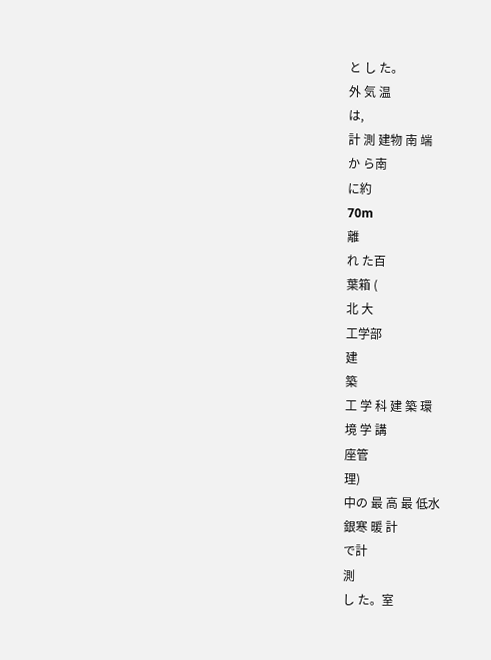と し た。
外 気 温
は,
計 測 建物 南 端
か ら南
に約
70m
離
れ た百
葉箱 (
北 大
工学部
建
築
工 学 科 建 築 環
境 学 講
座管
理)
中の 最 高 最 低水
銀寒 暖 計
で計
測
し た。室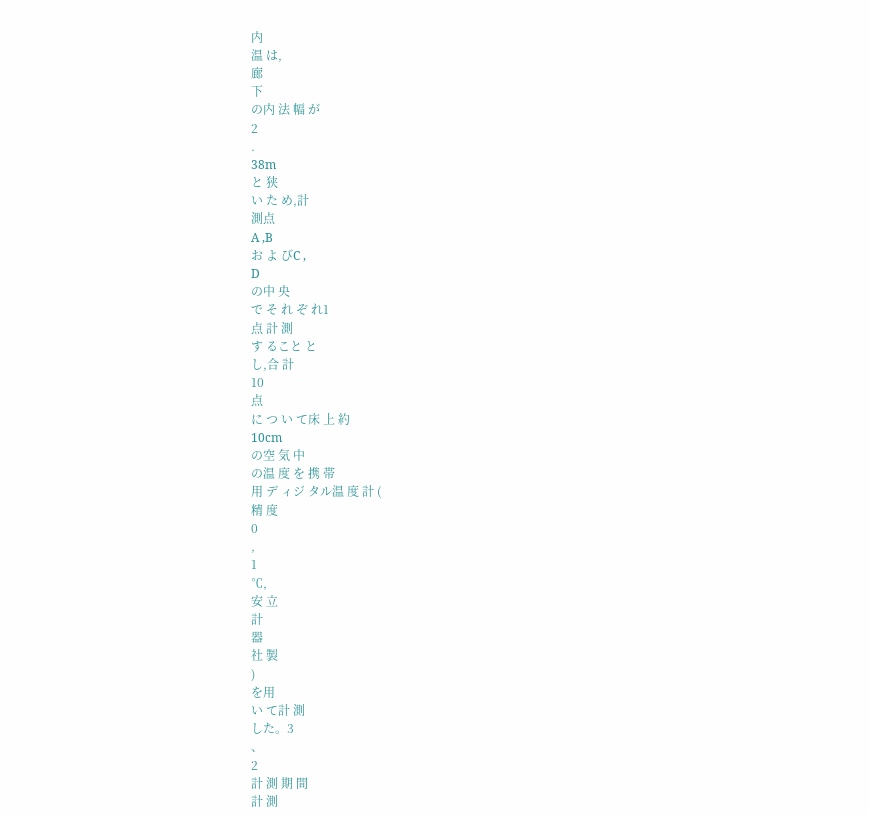内
温 は,
廊
下
の内 法 幅 が
2
.
38m
と 狭
い た め,計
測点
A ,B
お よ びC ,
D
の中 央
で そ れ ぞ れ1
点 計 測
す ること と
し,合 計
10
点
に つ い て床 上 約
10cm
の空 気 中
の温 度 を 携 帯
用 デ ィジ タル温 度 計 (
精 度
0
,
1
℃,
安 立
計
器
社 製
)
を用
い て計 測
した。3
、
2
計 測 期 間
計 測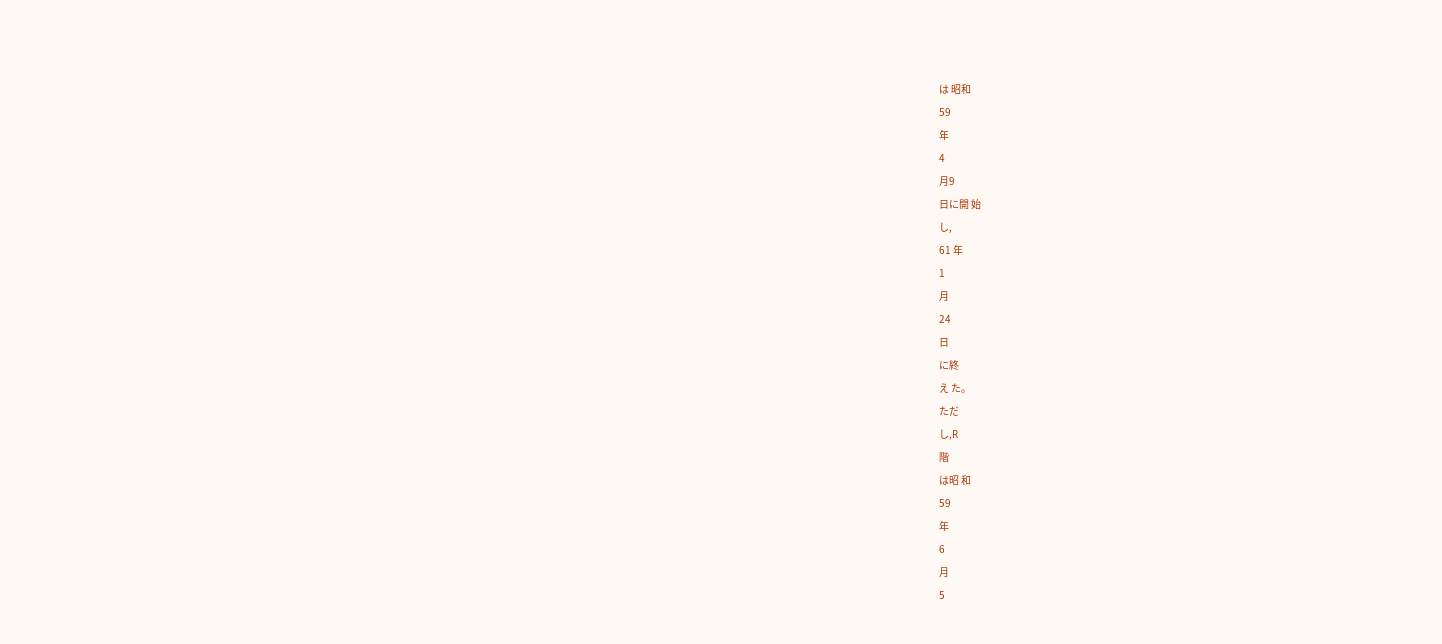は 昭和
59
年
4
月9
日に開 始
し,
61 年
1
月
24
日
に終
え た。
ただ
し,R
階
は昭 和
59
年
6
月
5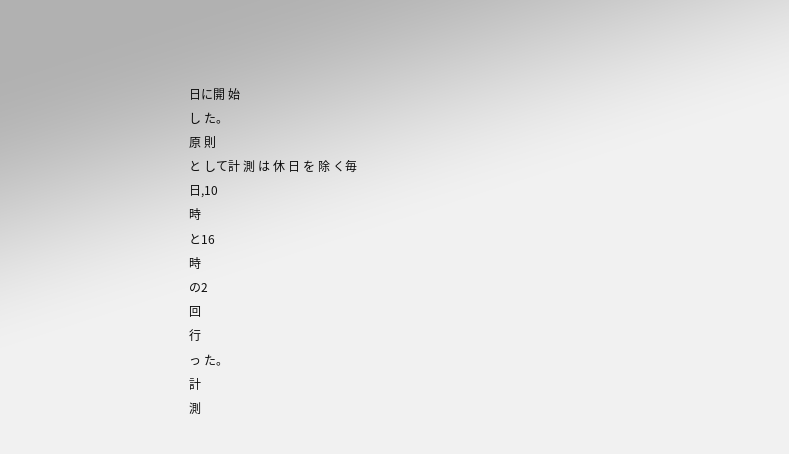日に開 始
し た。
原 則
と して計 測 は 休 日 を 除 く毎
日,10
時
と16
時
の2
回
行
っ た。
計
測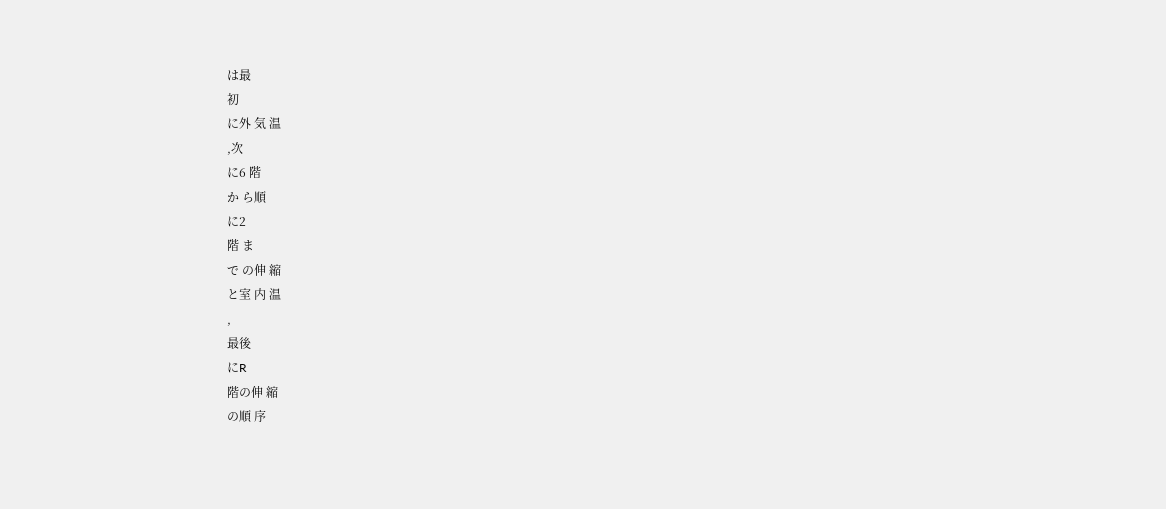は最
初
に外 気 温
,次
に6 階
か ら順
に2
階 ま
で の伸 縮
と室 内 温
,
最後
にR
階の伸 縮
の順 序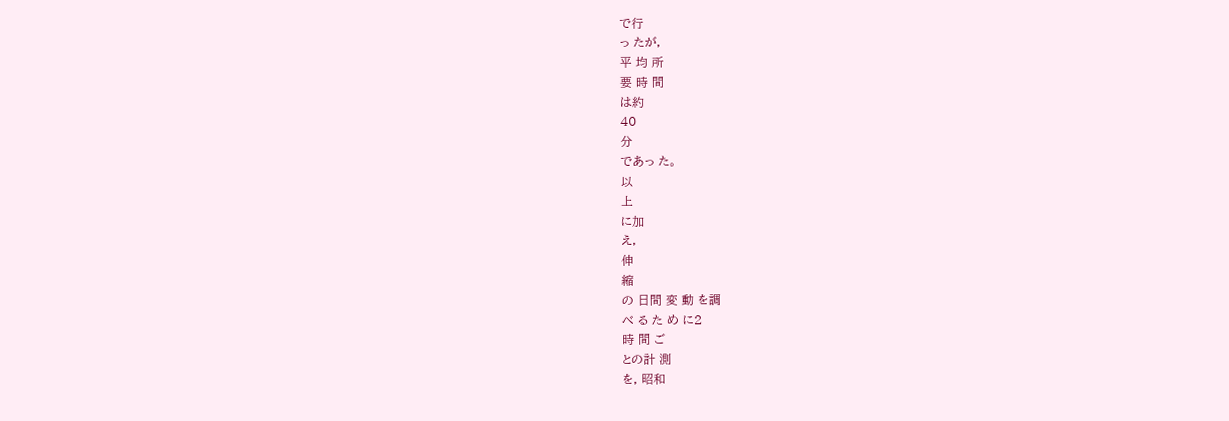で行
っ たが,
平 均 所
要 時 間
は約
40
分
であっ た。
以
上
に加
え,
伸
縮
の 日間 変 動 を調
べ る た め に2
時 間 ご
との計 測
を, 昭和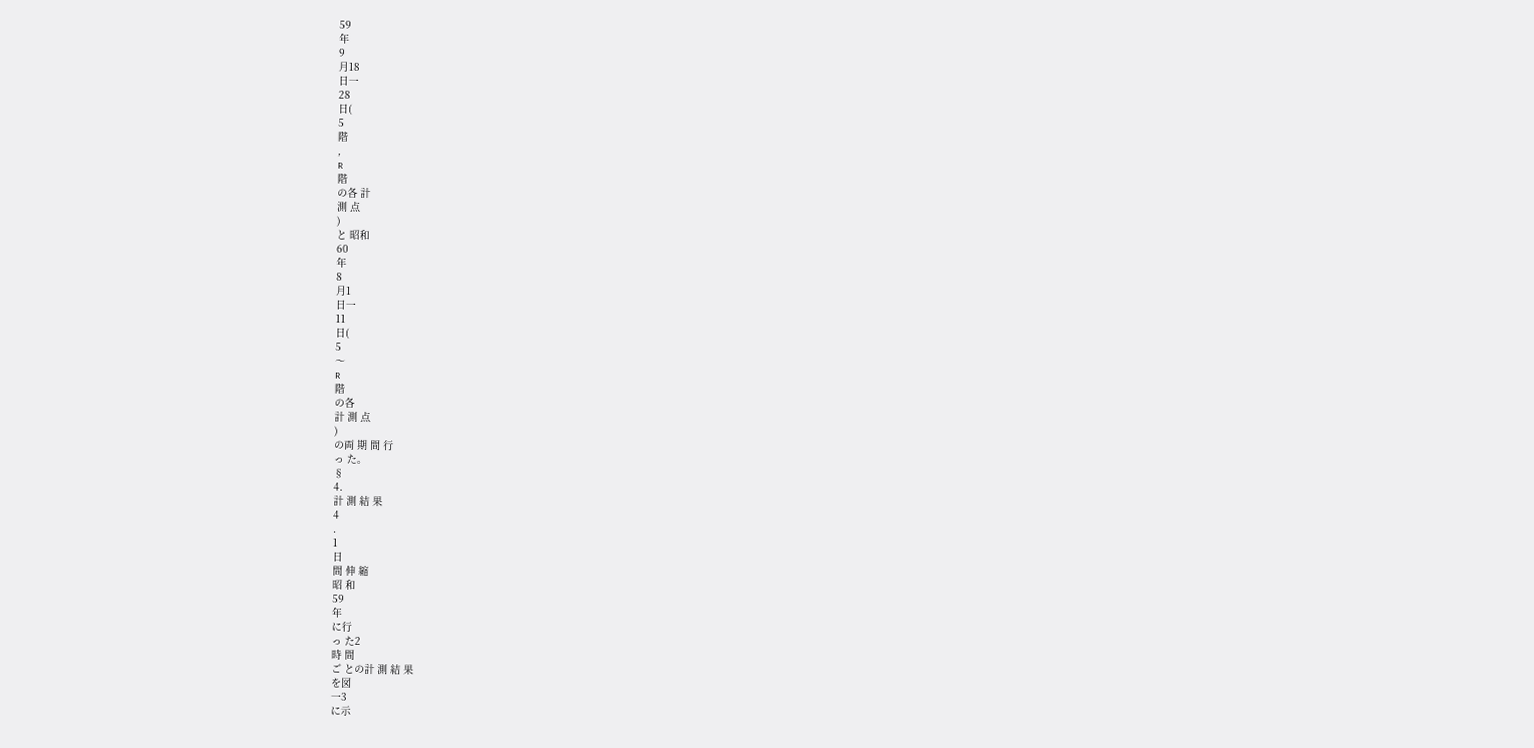59
年
9
月18
日一
28
日(
5
階
,
R
階
の各 計
測 点
)
と 昭和
60
年
8
月1
日一
11
日(
5
〜
R
階
の各
計 測 点
)
の両 期 間 行
っ た。
§
4.
計 測 結 果
4
.
1
日
間 伸 縮
昭 和
59
年
に行
っ た2
時 間
ご との計 測 結 果
を図
一3
に示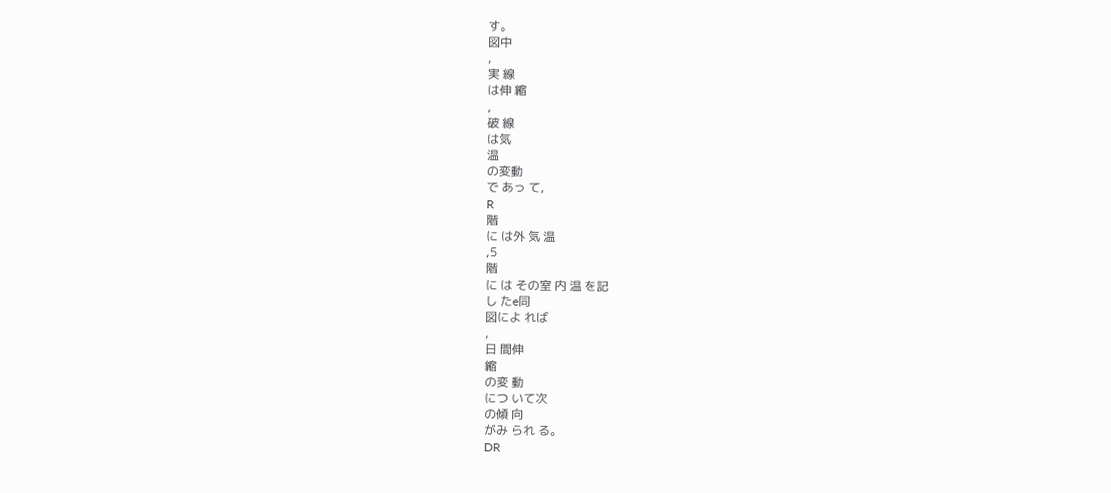す。
図中
,
実 線
は伸 縮
,
破 線
は気
温
の変動
で あっ て,
R
階
に は外 気 温
,5
階
に は その室 内 温 を記
し たe同
図によ れば
,
日 間伸
縮
の変 動
につ いて次
の傾 向
がみ られ る。
DR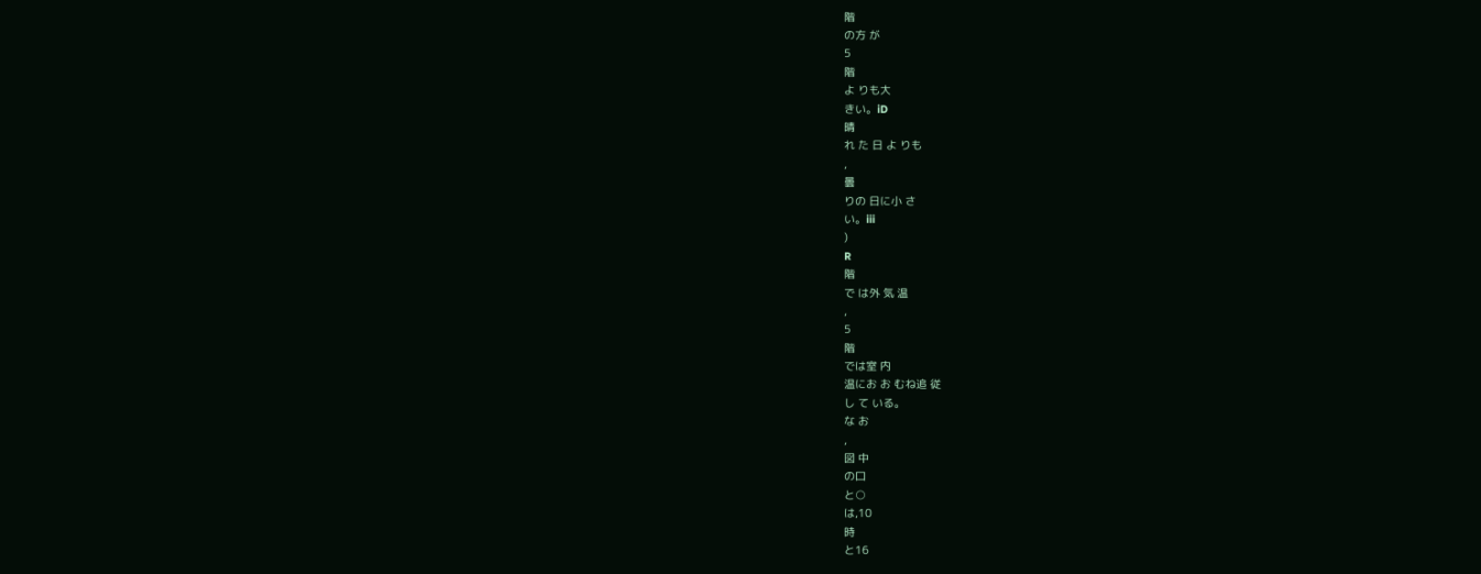階
の方 が
5
階
よ りも大
きい。iD
晴
れ た 日 よ りも
,
曇
りの 日に小 さ
い。iii
)
R
階
で は外 気 温
,
5
階
では室 内
温にお お むね追 従
し て いる。
な お
,
図 中
の口
と○
は,10
時
と16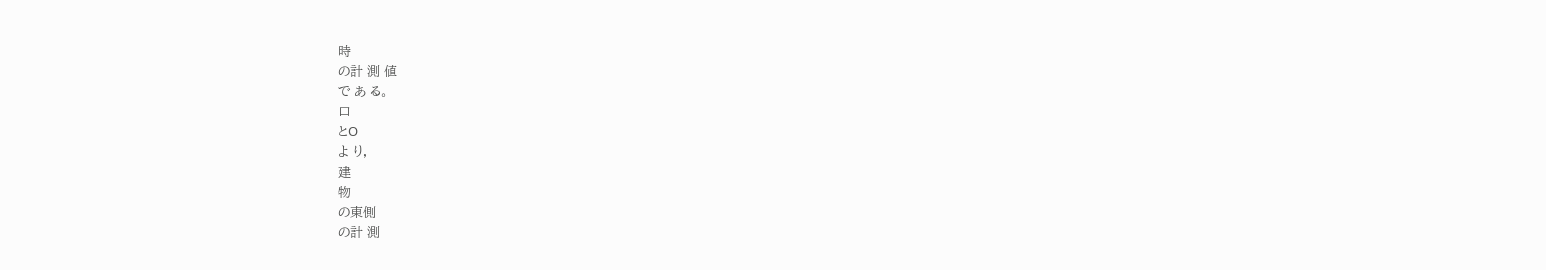時
の計 測 値
で あ る。
口
とO
よ り,
建
物
の東側
の計 測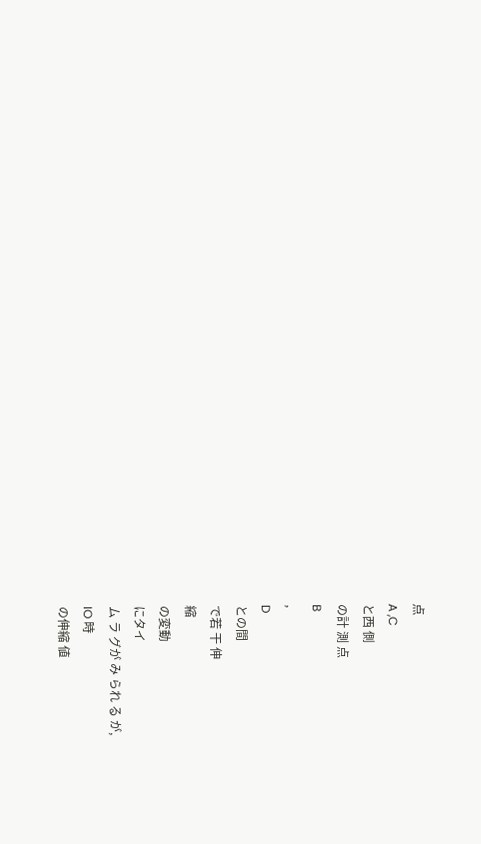点
A ,C
と西 側
の計 測 点
B
,
D
との間
で若 干 伸
縮
の変動
にタイ
ム ラ グが み られ る が,
IO 時
の伸縮 値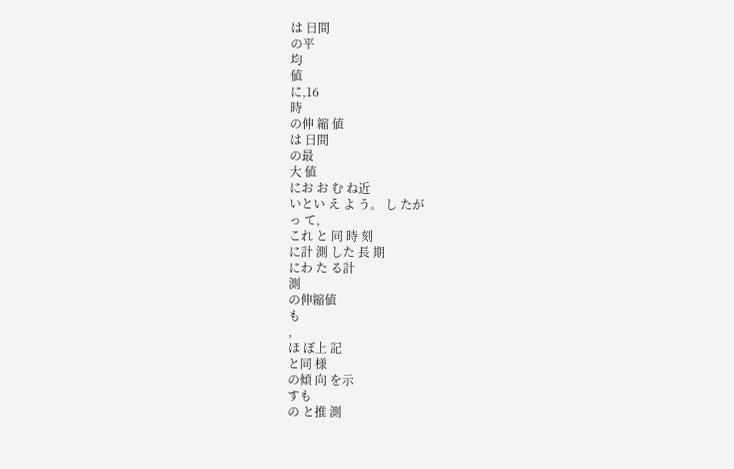は 日間
の平
均
値
に,16
時
の伸 縮 値
は 日間
の最
大 値
にお お む ね近
いとい え よ う。 し たが
っ て,
これ と 同 時 刻
に計 測 した 長 期
にわ た る計
測
の伸縮値
も
,
ほ ぼ上 記
と同 様
の傾 向 を示
すも
の と推 測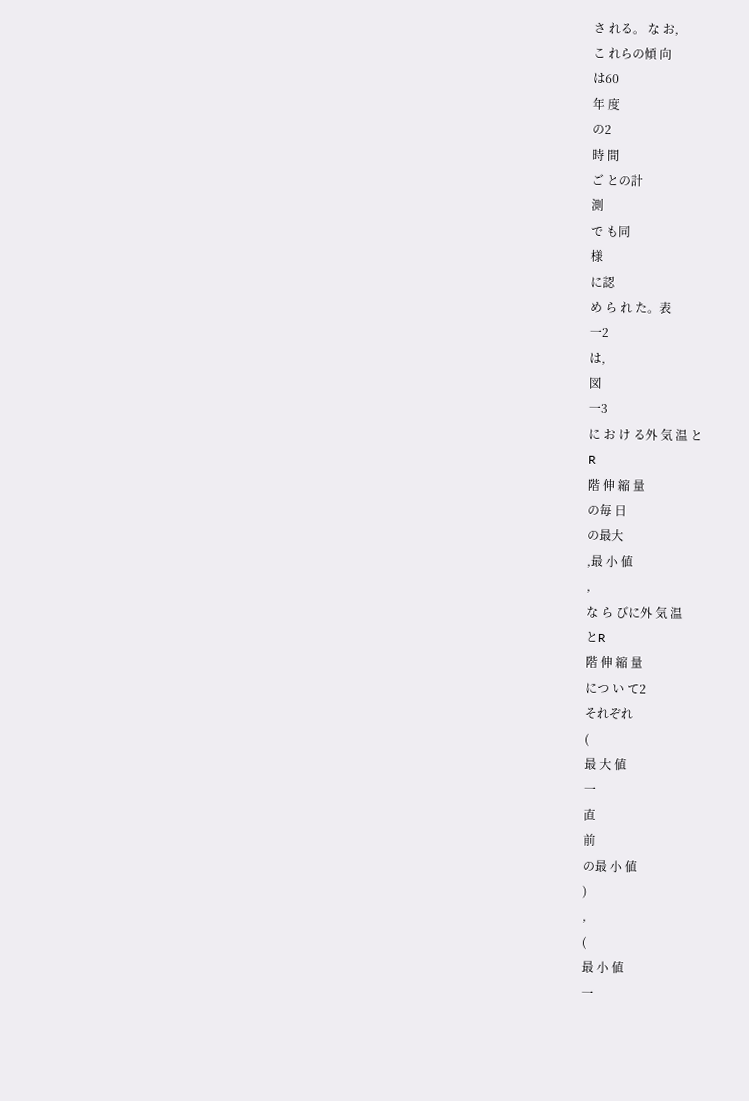さ れる。 な お,
こ れらの傾 向
は60
年 度
の2
時 間
ご との計
測
で も同
様
に認
め ら れ た。表
一2
は,
図
一3
に お け る外 気 温 と
R
階 伸 縮 量
の毎 日
の最大
,最 小 値
,
な ら びに外 気 温
とR
階 伸 縮 量
につ い て2
それぞれ
(
最 大 値
一
直
前
の最 小 値
)
,
(
最 小 値
一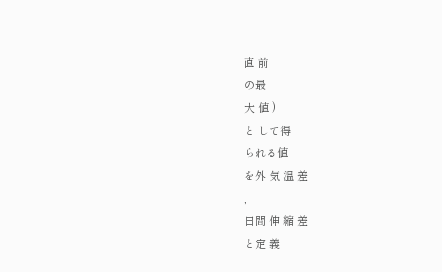直 前
の最
大 値 )
と して得
られる値
を外 気 温 差
,
日間 伸 縮 差
と定 義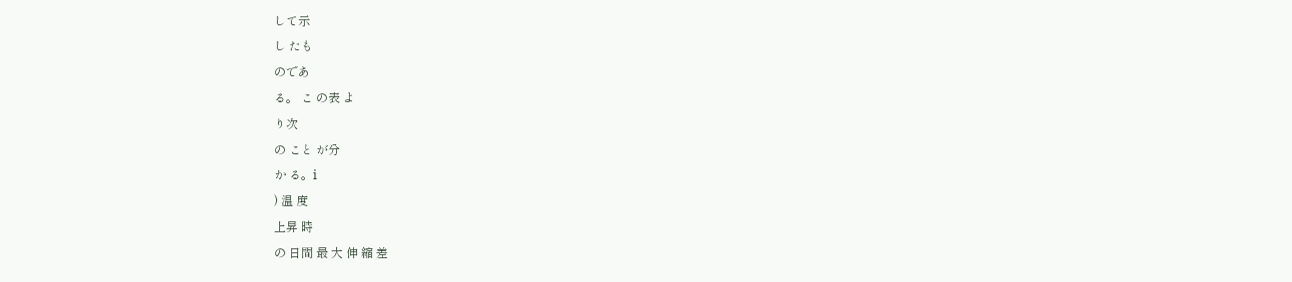して示
し たも
のであ
る。 こ の表 よ
り次
の こと が分
か る。i
) 温 度
上昇 時
の 日間 最 大 伸 縮 差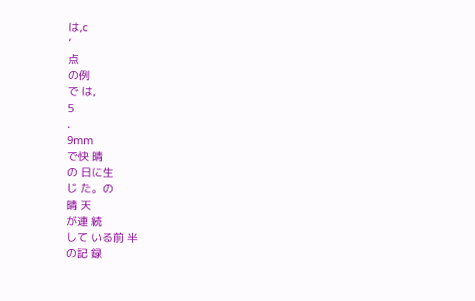は,c
’
点
の例
で は,
5
.
9mm
で快 晴
の 日に生
じ た。の
晴 天
が連 続
して いる前 半
の記 録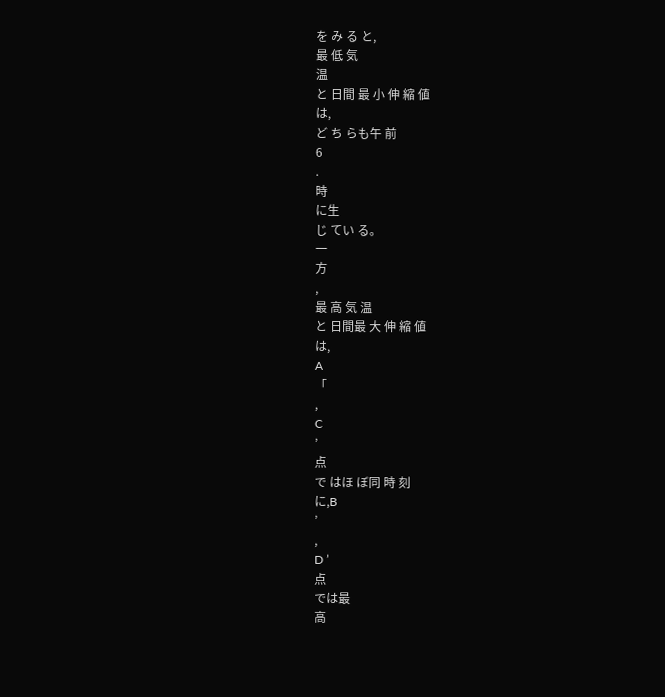を み る と,
最 低 気
温
と 日間 最 小 伸 縮 値
は,
ど ち らも午 前
6
.
時
に生
じ てい る。
一
方
,
最 高 気 温
と 日間最 大 伸 縮 値
は,
A
「
,
C
’
点
で はほ ぼ同 時 刻
に,B
’
,
D ’
点
では最
高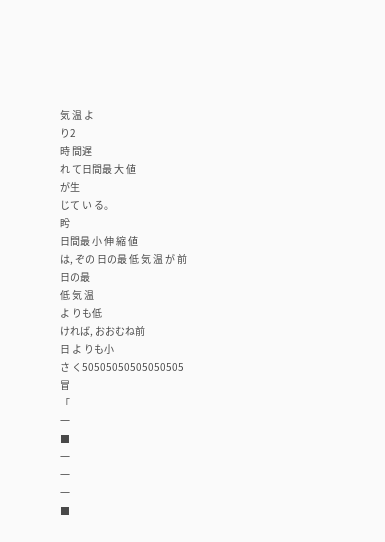気 温 よ
り2
時 間遅
れ て日間最 大 値
が生
じて い る。
盻
日間最 小 伸 縮 値
は, ぞの 日の最 低 気 温 が 前
日の最
低 気 温
よ りも低
ければ, おおむね前
日 よ りも小
さ く50505050505050505
冒
「
一
■
一
一
一
■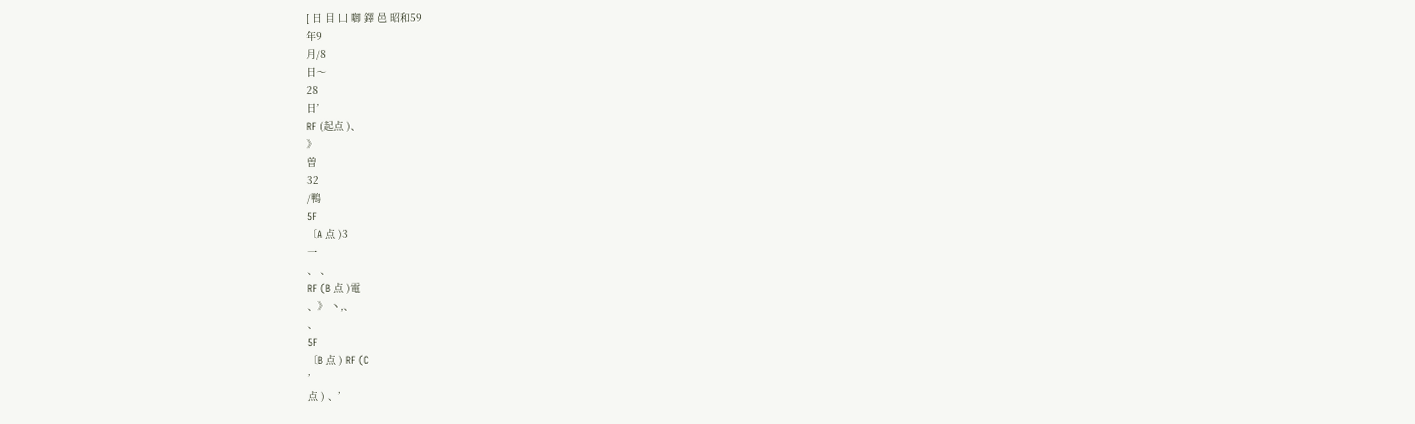[ 日 目 凵 啣 鐸 邑 昭和59
年9
月/8
日〜
28
日’
RF (起点 )、
》
曽
32
/鴨
5F
〔A 点 )3
一
、 、
RF (B 点 )電
、》 丶,、
、
5F
〔B 点 ) RF (C
’
点 ) 、’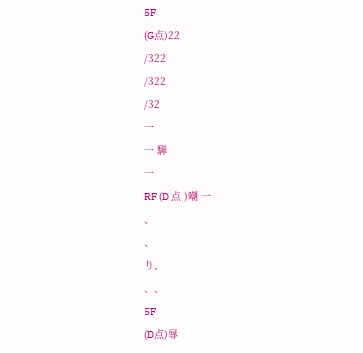5F
(G点)22
/322
/322
/32
一
一 騨
一
RF (D 点 )嘲 一
、
、
り、
、、
5F
(D点)辱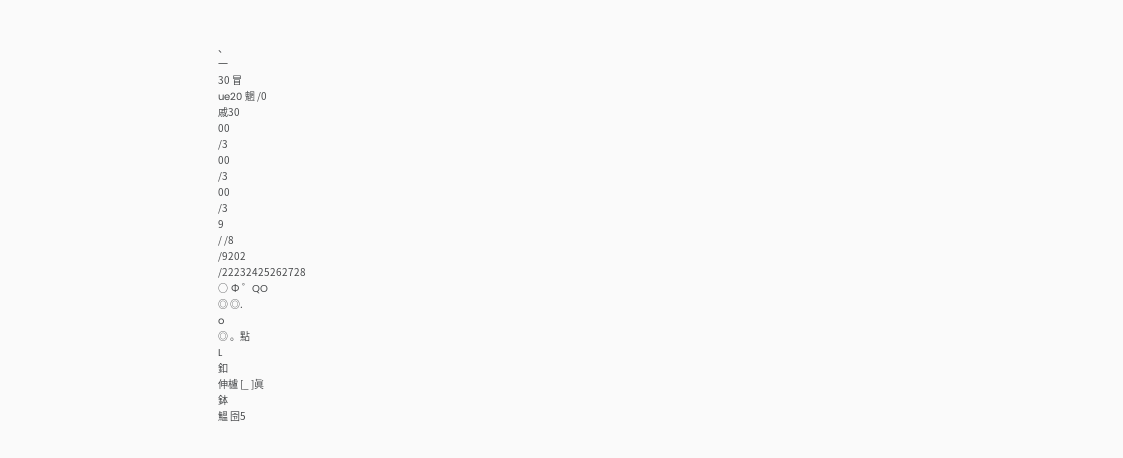、
一
30 冒
ue20 魍 /0
戚30
00
/3
00
/3
00
/3
9
/ /8
/9202
/22232425262728
○ Φ ゜QO
◎ ◎.
o
◎ 。點
L
釦
伸櫨 [_ ]眞
鉢
鰮 囹5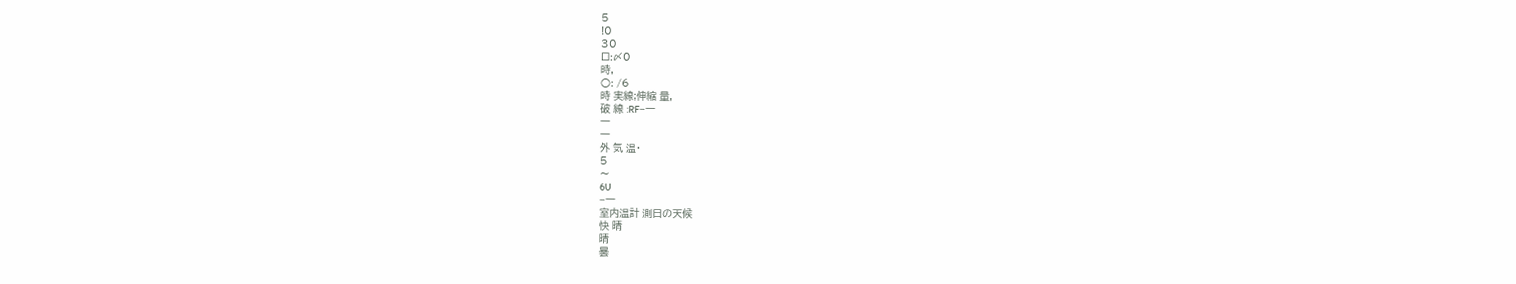5
!0
30
ロ:〆0
時,
○: /6
時 実線;伸縮 量,
破 線 :RF−一
一
一
外 気 温・
5
〜
6U
−一
室内温計 測日の天候
快 晴
晴
曇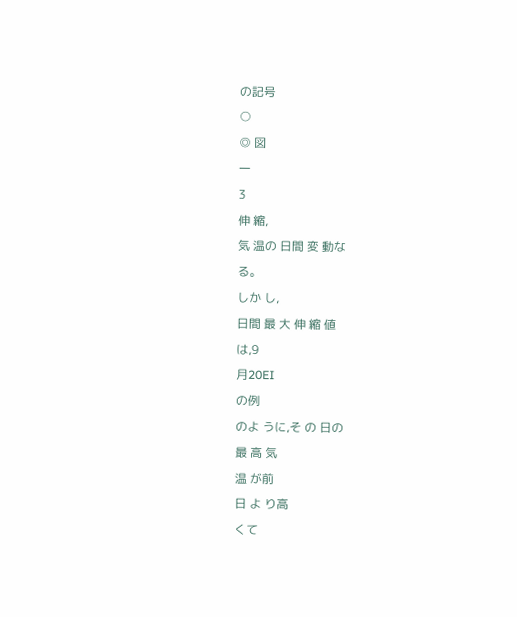の記号
○
◎ 図
一
3
伸 縮,
気 温の 日間 変 動な
る。
しか し,
日間 最 大 伸 縮 値
は,9
月20EI
の例
のよ うに,そ の 日の
最 高 気
温 が前
日 よ り高
くて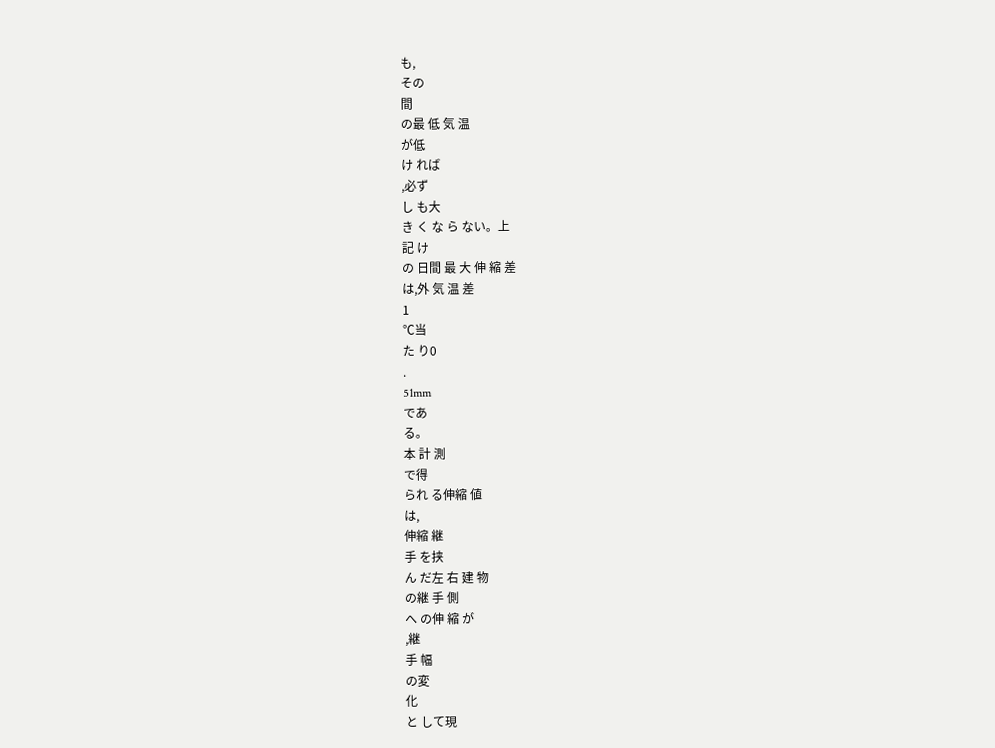も,
その
間
の最 低 気 温
が低
け れば
,必ず
し も大
き く な ら ない。上
記 け
の 日間 最 大 伸 縮 差
は,外 気 温 差
1
℃当
た り0
.
51mm
であ
る。
本 計 測
で得
られ る伸縮 値
は,
伸縮 継
手 を挟
ん だ左 右 建 物
の継 手 側
へ の伸 縮 が
,継
手 幅
の変
化
と して現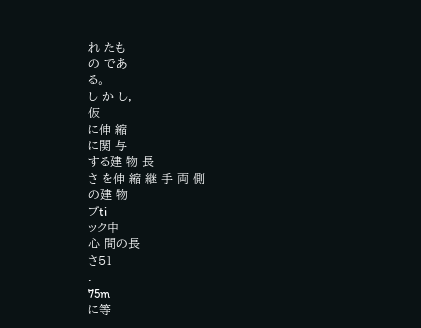れ たも
の であ
る。
し か し,
仮
に伸 縮
に関 与
する建 物 長
さ を伸 縮 継 手 両 側
の建 物
ブti
ック中
心 間の長
さ51
.
75m
に等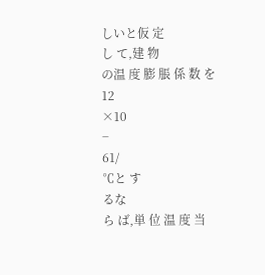しいと仮 定
し て,建 物
の温 度 膨 脹 係 数 を
12
×10
−
61/
℃と す
るな
ら ば,単 位 温 度 当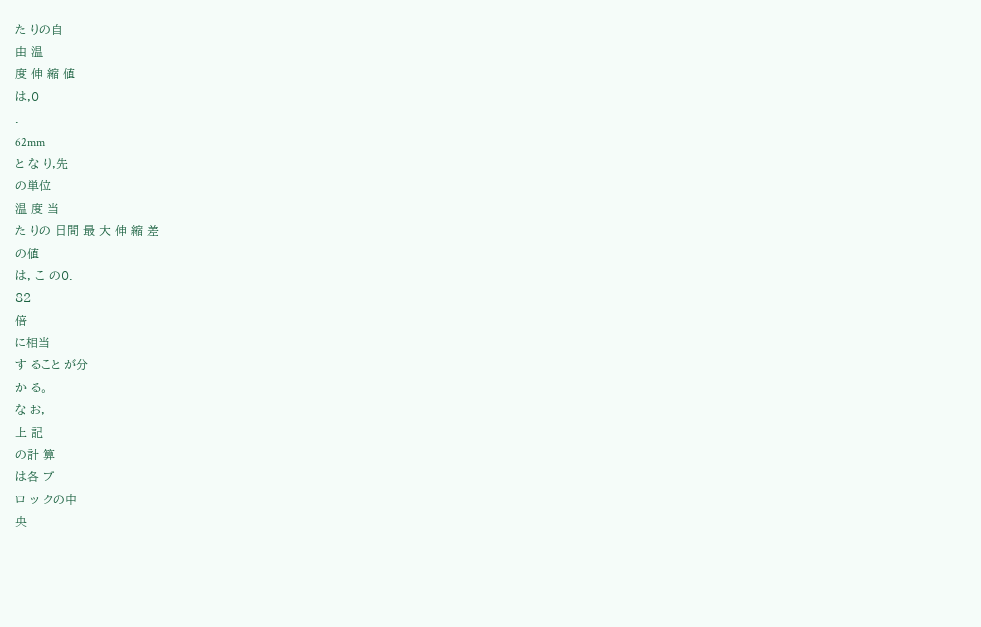た りの自
由 温
度 伸 縮 値
は,0
.
62mm
と な り,先
の単位
温 度 当
た りの 日間 最 大 伸 縮 差
の値
は, こ の0.
82
倍
に相当
す ること が分
か る。
な お,
上 記
の計 算
は各 ブ
ロ ッ クの中
央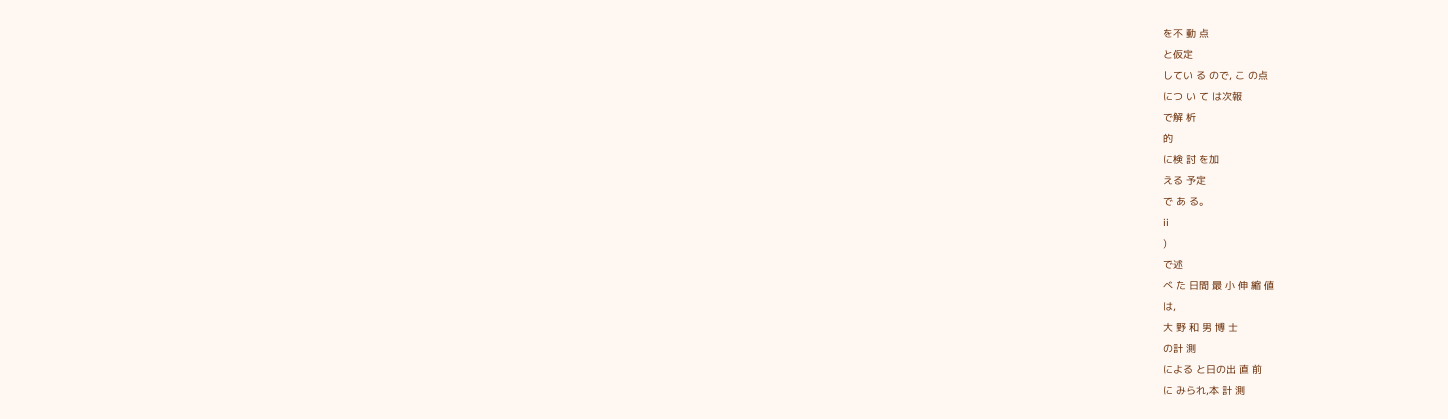を不 動 点
と仮定
してい る ので, こ の点
につ い て は次報
で解 析
的
に検 討 を加
える 予定
で あ る。
ii
)
で述
べ た 日間 最 小 伸 縮 値
は,
大 野 和 男 博 士
の計 測
による と日の出 直 前
に みられ,本 計 測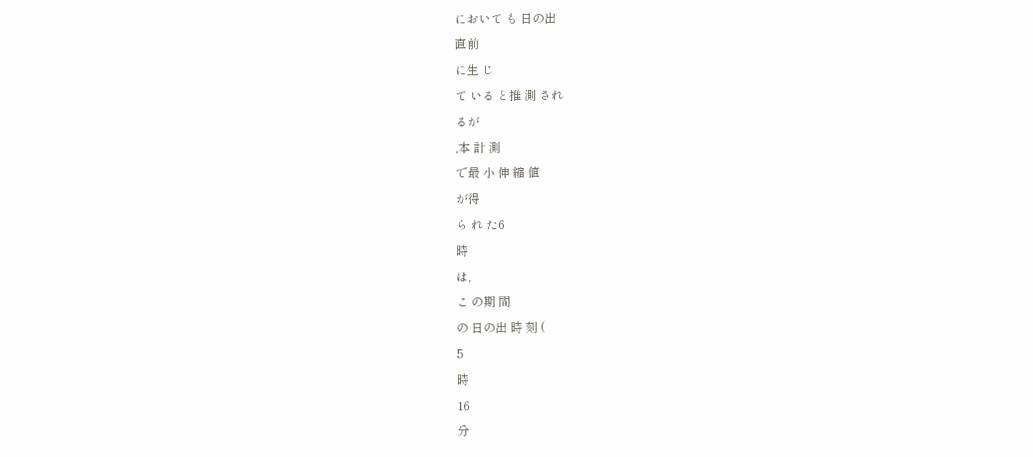において も 日の出
直前
に生 じ
て いる と推 測 され
るが
,本 計 測
で最 小 伸 縮 値
が得
ら れ た6
時
は,
こ の期 間
の 日の出 時 刻 (
5
時
16
分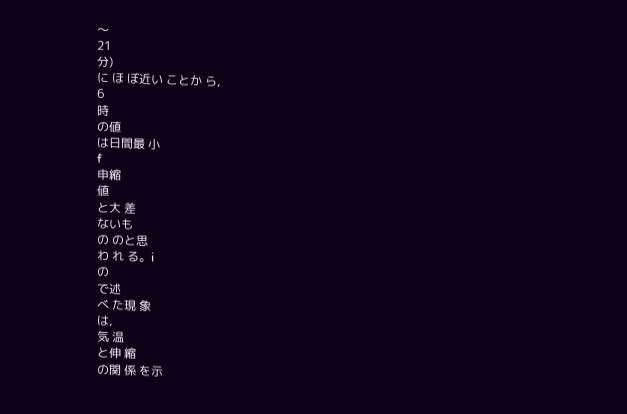〜
21
分)
に ほ ぼ近い ことか ら,
6
時
の値
は日間最 小
f
申縮
値
と大 差
ないも
の のと思
わ れ る。i
の
で述
べ た現 象
は,
気 温
と伸 縮
の関 係 を示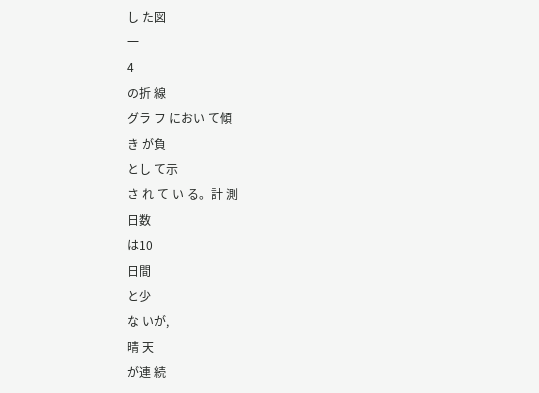し た図
一
4
の折 線
グラ フ におい て傾
き が負
とし て示
さ れ て い る。計 測
日数
は10
日間
と少
な いが,
晴 天
が連 続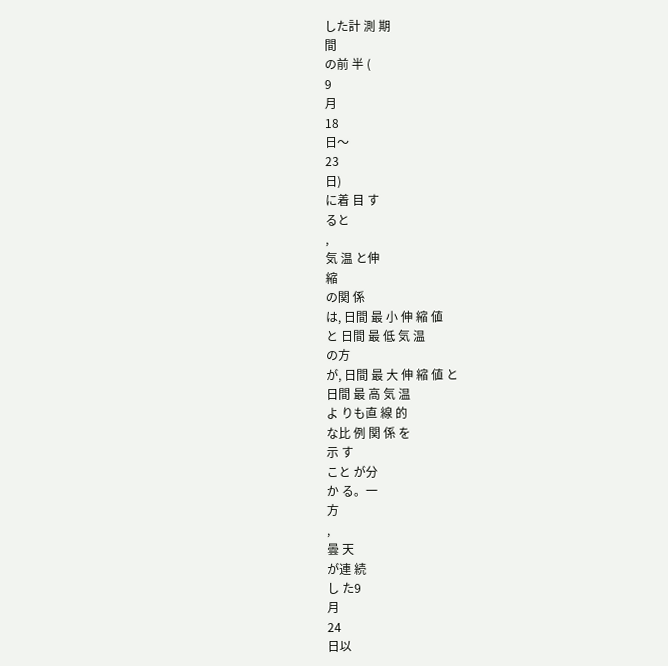した計 測 期
間
の前 半 (
9
月
18
日〜
23
日)
に着 目 す
ると
,
気 温 と伸
縮
の関 係
は, 日間 最 小 伸 縮 値
と 日間 最 低 気 温
の方
が, 日間 最 大 伸 縮 値 と
日間 最 高 気 温
よ りも直 線 的
な比 例 関 係 を
示 す
こと が分
か る。一
方
,
曇 天
が連 続
し た9
月
24
日以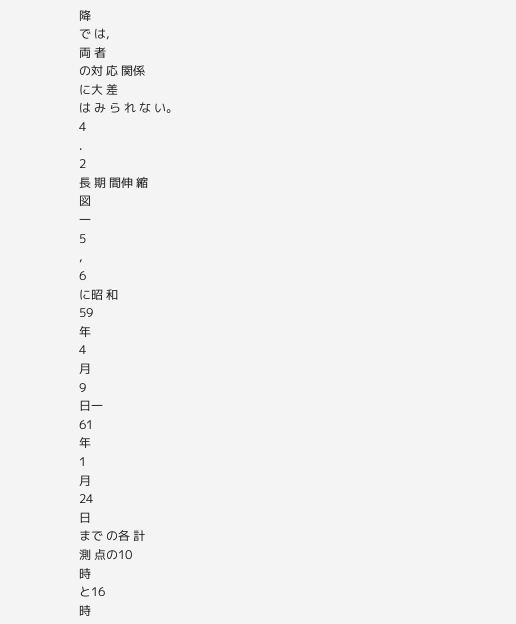降
で は,
両 者
の対 応 関係
に大 差
は み ら れ な い。
4
.
2
長 期 間伸 縮
図
一
5
,
6
に昭 和
59
年
4
月
9
日一
61
年
1
月
24
日
まで の各 計
測 点の10
時
と16
時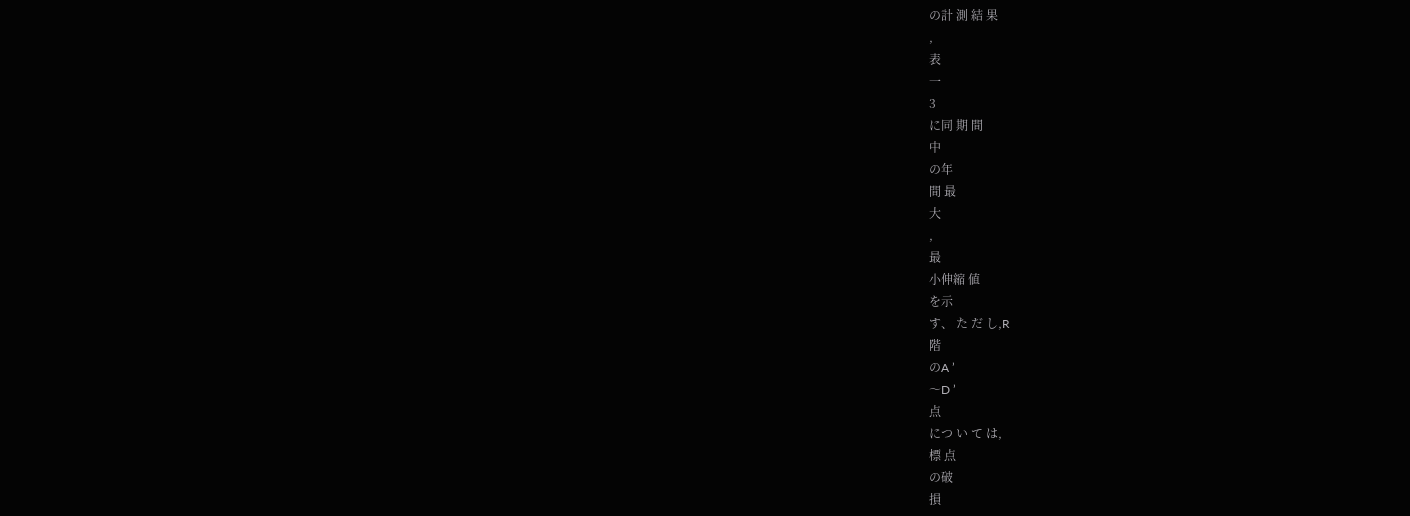の計 測 結 果
,
表
一
3
に同 期 間
中
の年
間 最
大
,
最
小伸縮 値
を示
す、 た だ し,R
階
のA ’
〜D ’
点
につ い て は,
標 点
の破
損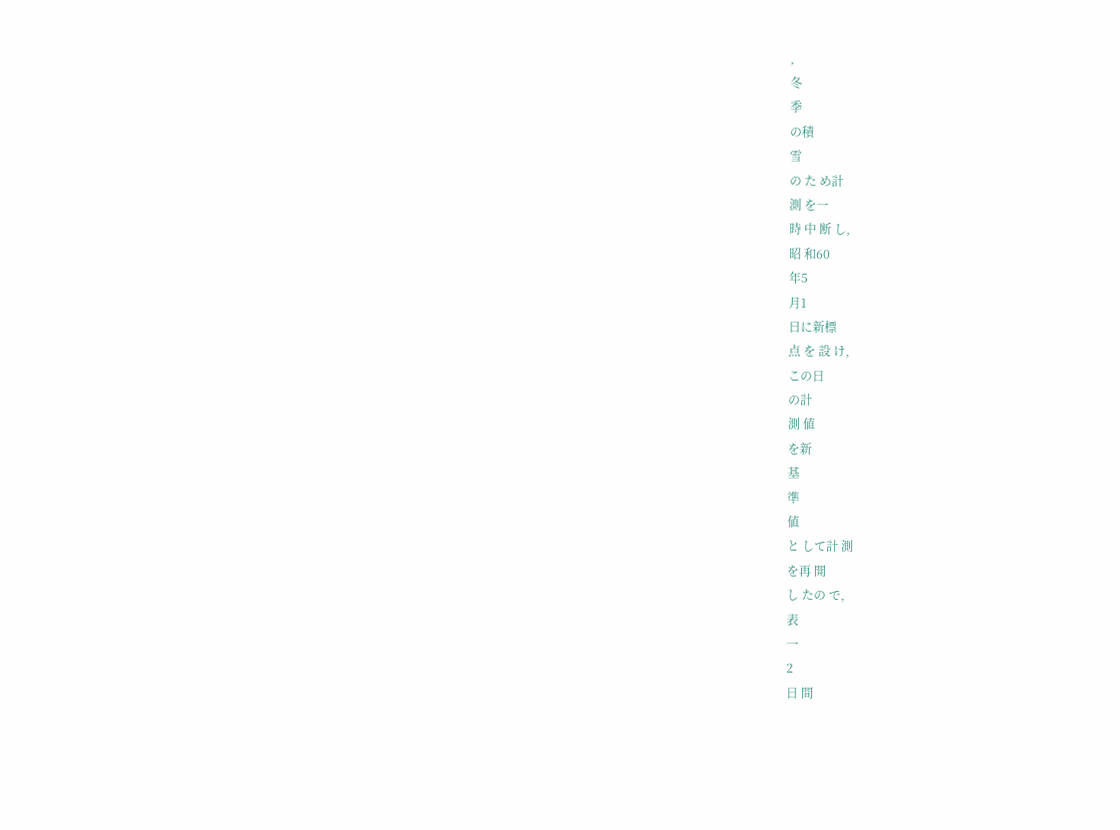,
冬
季
の積
雪
の た め計
測 を一
時 中 断 し,
昭 和60
年5
月1
日に新標
点 を 設 け,
この日
の計
測 値
を新
基
準
値
と して計 測
を再 開
し たの で,
表
一
2
日 間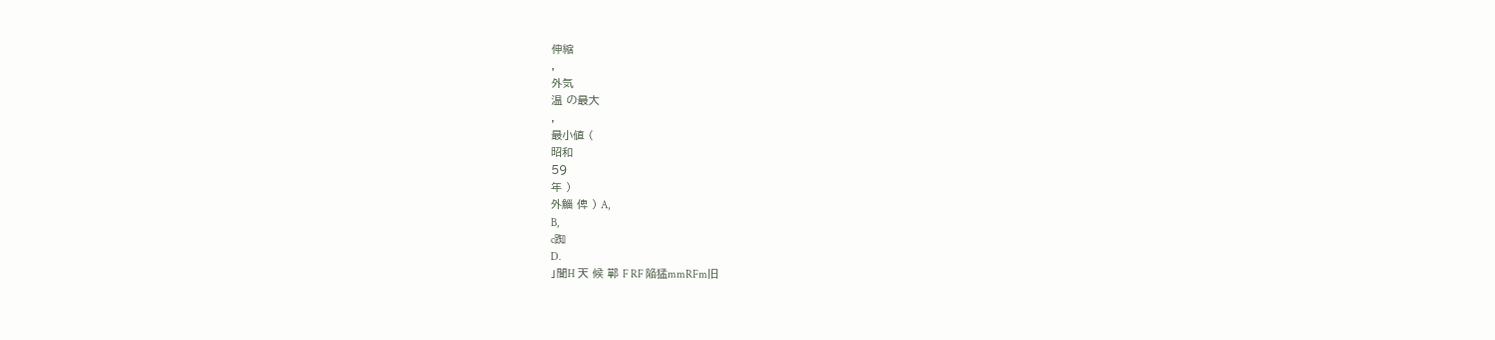伸縮
,
外気
温 の最大
,
最小値 (
昭和
59
年 )
外鯔 俾 ) A,
B,
c踟
D.
」聞H 天 候 鄲 F RF 陥猛mmRFm旧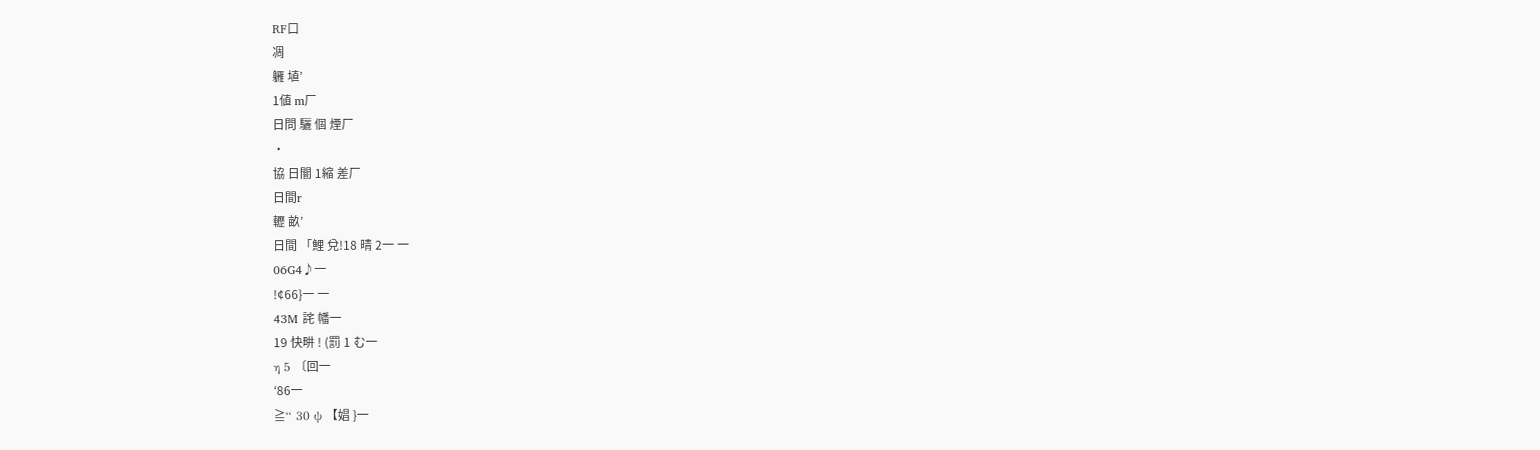RF口
凋
軅 埴’
1値 m厂
日問 驪 個 煙厂
・
協 日闇 1縮 差厂
日間r
轣 畝’
日間 「鯉 兌!18 晴 2一 一
06G4♪一
!¢66}一 一
43M 詫 幡一
19 快畊 ! (罰 1 む一
η 5 〔回一
‘86一
≧“ 30 ψ 【娼 }一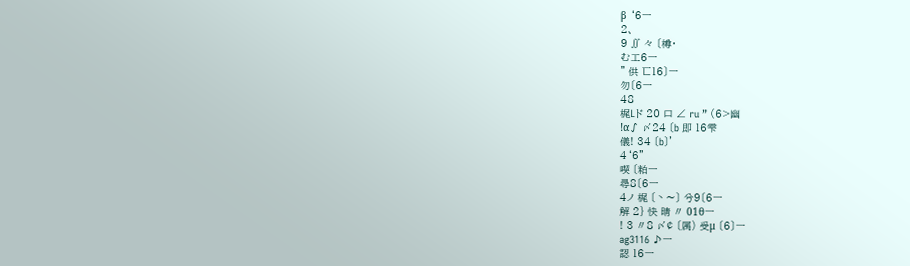β ‘6一
2、
9 ∬ 々 〔樽・
む工6一
” 供 匸16〕一
勿〔6一
48
梶Lド 20 口 ∠ ru ” (6>幽
!α∫ 〆24 〔b 即 16雫
儀! 34 〔b〕’
4‘6”
喫 〔粕一
尋8〔6一
4ノ 梶 〔丶〜〕 兮9〔6一
解 2} 快 晴 〃 01θ一
! 3 〃8 〆¢ 〔属) 受μ 〔6〕一
ag3116 ♪一
認 16一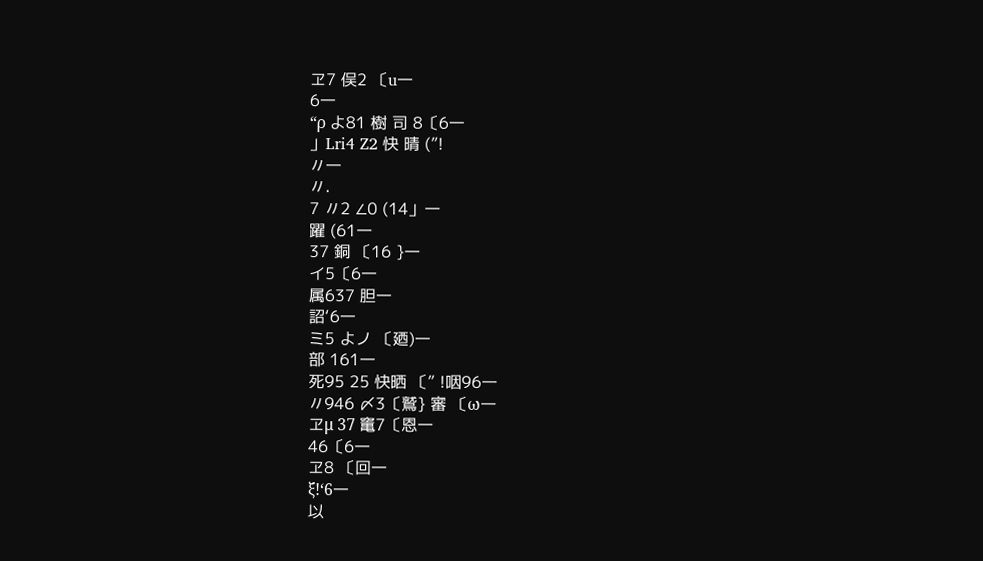ヱ7 俣2 〔u一
6一
“ρ よ81 樹 司 8〔6一
」Lri4 Z2 快 晴 (”!
〃一
〃.
7 〃2 ∠0 (14」一
躍 (61一
37 銅 〔16 }一
イ5〔6一
属637 胆一
詔‘6一
ミ5 よノ 〔廼)一
部 161一
死95 25 快晒 〔” !咽96一
〃946 〆3〔鷲} 審 〔ω一
ヱμ 37 竃7〔恩一
46〔6一
ヱ8 〔回一
ξ!‘6一
以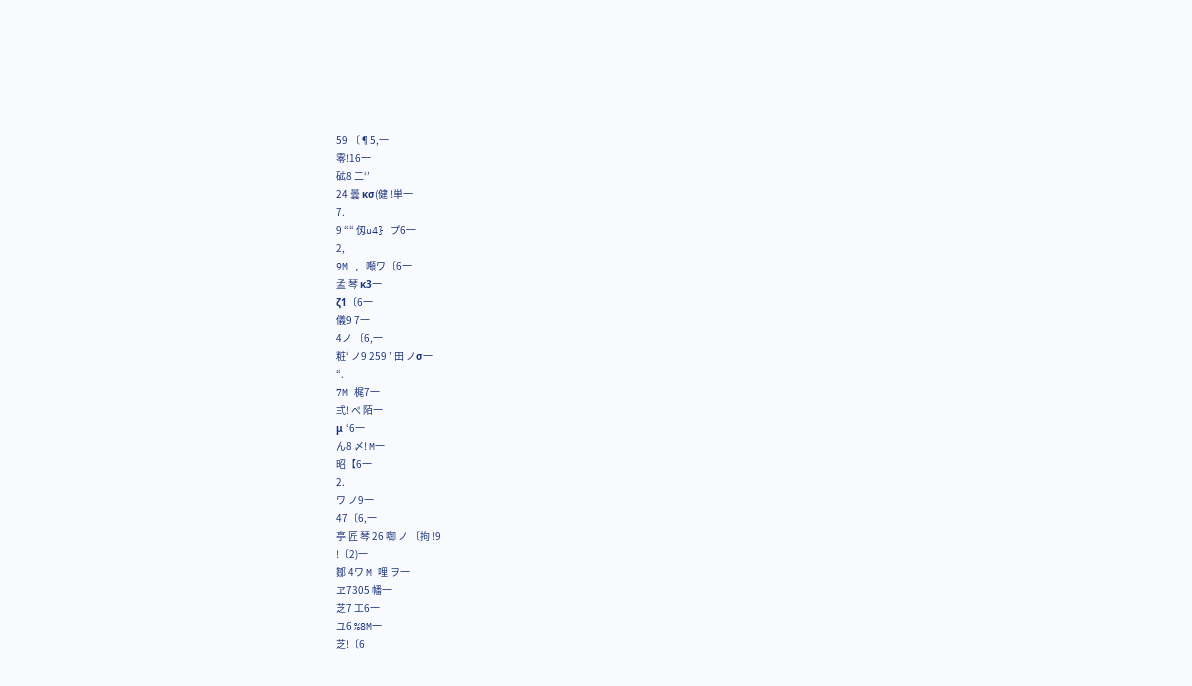59 〔¶5,一
零!16一
砿8 二‘’
24 曇 κσ(健 !単一
7.
9 ““ 仭u4} プ6一
2,
9M , 噸ワ〔6一
孟 琴 κ3一
ζ1〔6一
儀9 7一
4ノ 〔6,一
粧‘ ノ9 259 ’ 田 ノσ一
“.
7M 梶7一
弍! ぺ 陌一
μ ‘6一
ん8 〆! M一
昭【6一
2.
ワ ノ9一
47〔6,一
亭 匠 琴 26 啣 ノ 〔拘 !9
!〔2)一
鄒 4ワ M 哩 ヲ一
ヱ7305 幡一
芝7 工6一
ユ6 %8M一
芝!〔6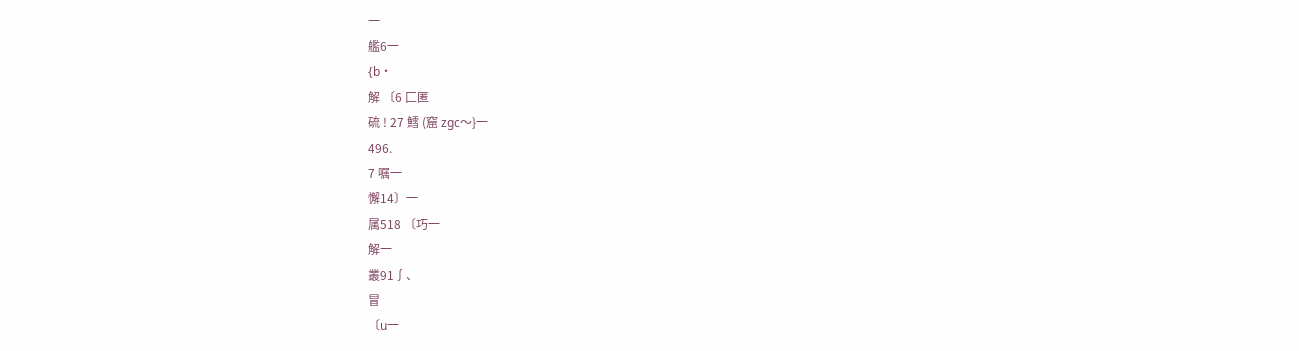一
艦6一
{b・
解 〔6 匚匿
硫 ! 27 鱈 (窟 zgc〜}一
496.
7 嘱一
懈14〕一
属518 〔巧一
解一
叢91∫、
冒
〔u一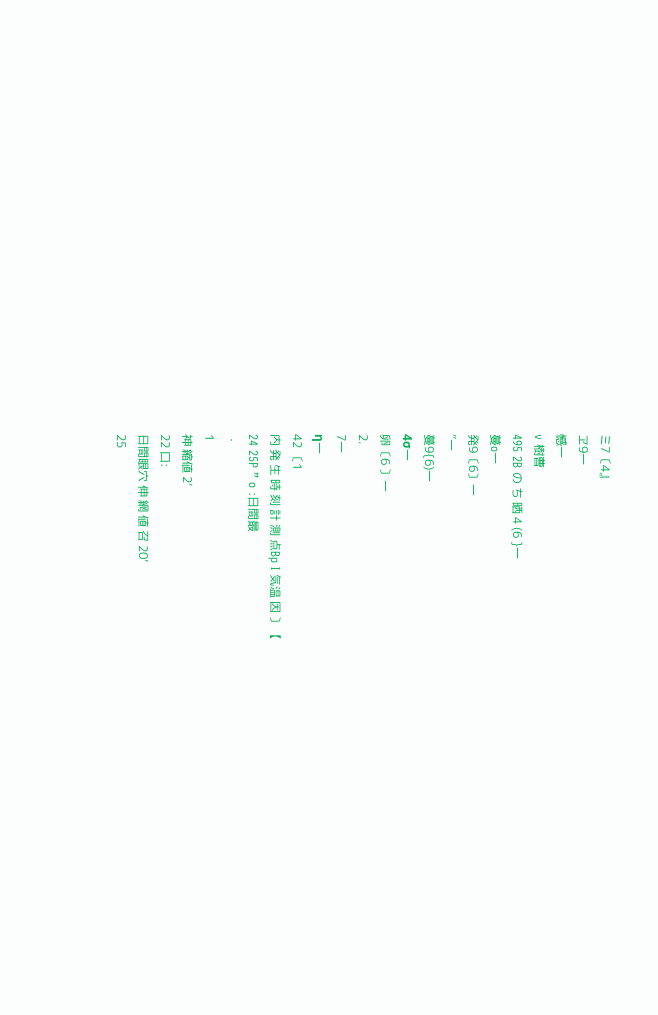ミ7〔4』
ヱ9一
憾一
v 樹曹
495 2B の ち 晒 4 (6 }一
蔓o一
発9〔6〕一
”一
蔓9{6)一
4σ一
卵〔6 〕一
2.
7一
η一
42 〔1
内 発 生 時 刻 計 測 点Bp I 気温 因 〕【
24 25P ” o :日間最
・
1
神 縮値 2’
22 口:
日間眼穴 伸 網 値 召 20’
25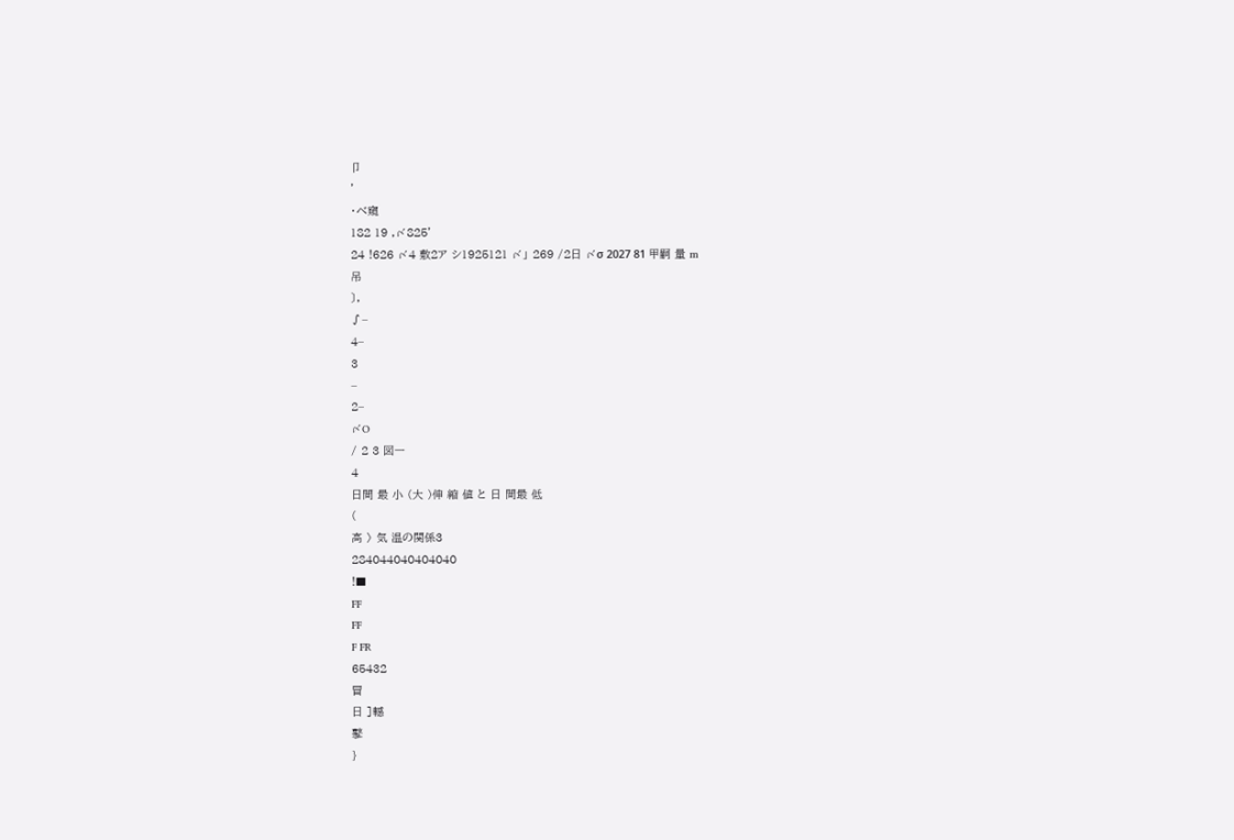卩
’
・べ窺
182 19 ,〆825’
24 !626 〆4 敷2ア シ1925121 〆」 269 /2日 〆σ 2027 81 甲嗣 量 m
吊
〕,
∫−
4−
3
−
2−
〆O
/ 2 3 図一
4
日間 最 小 (大 )伸 縮 値 と 日 間最 低
(
高 〉 気 温の関係3
284044040404040
!■
FF
FF
F FR
65432
冒
日 ]轗
鼕
}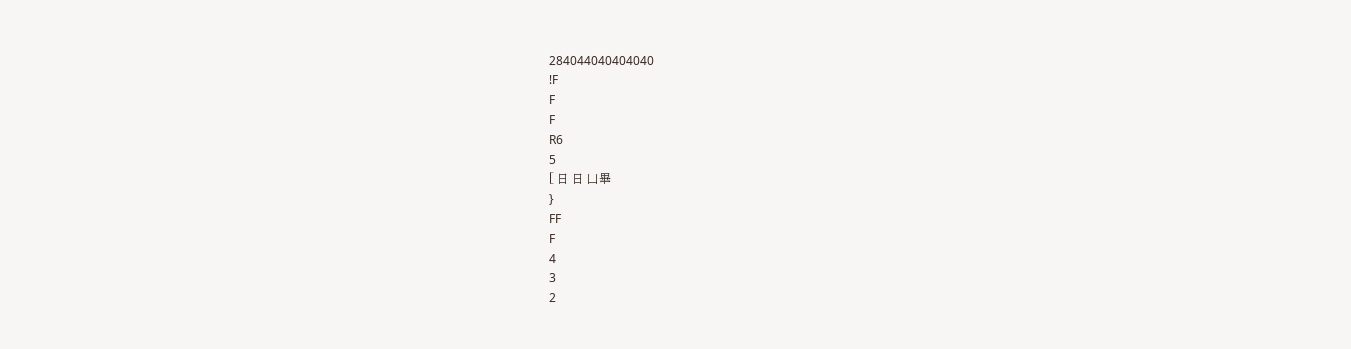284044040404040
!F
F
F
R6
5
[ 日 日 凵畢
}
FF
F
4
3
2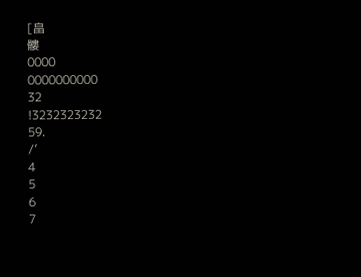[畠
髏
0000
0000000000
32
!3232323232
59.
/’
4
5
6
7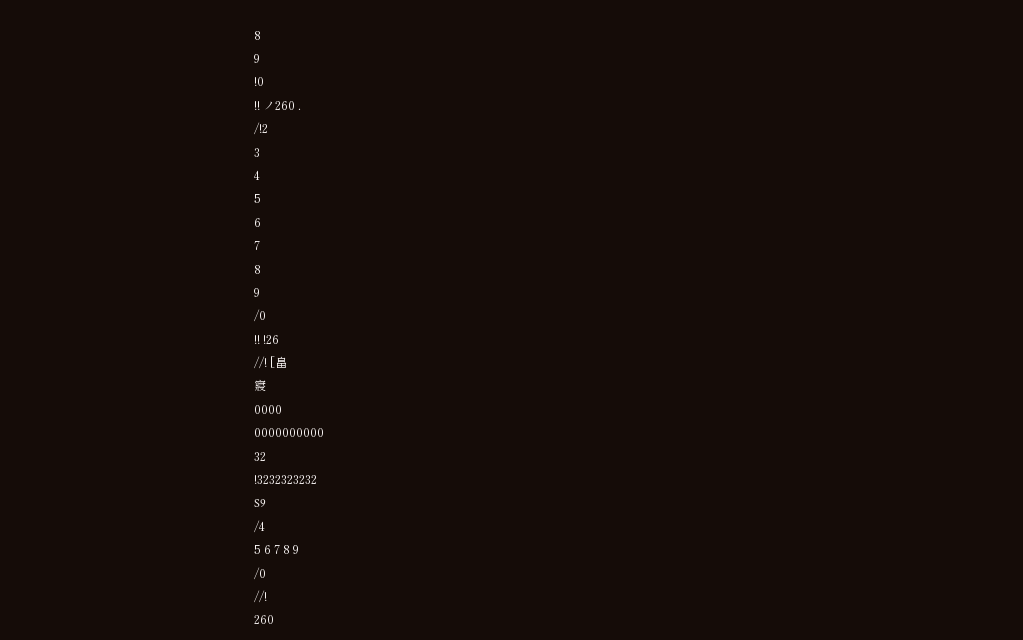8
9
!0
!! ノ260 .
/!2
3
4
5
6
7
8
9
/0
!! !26
//! [畠
寢
0000
0000000000
32
!3232323232
S9
/4
5 6 7 8 9
/0
//!
260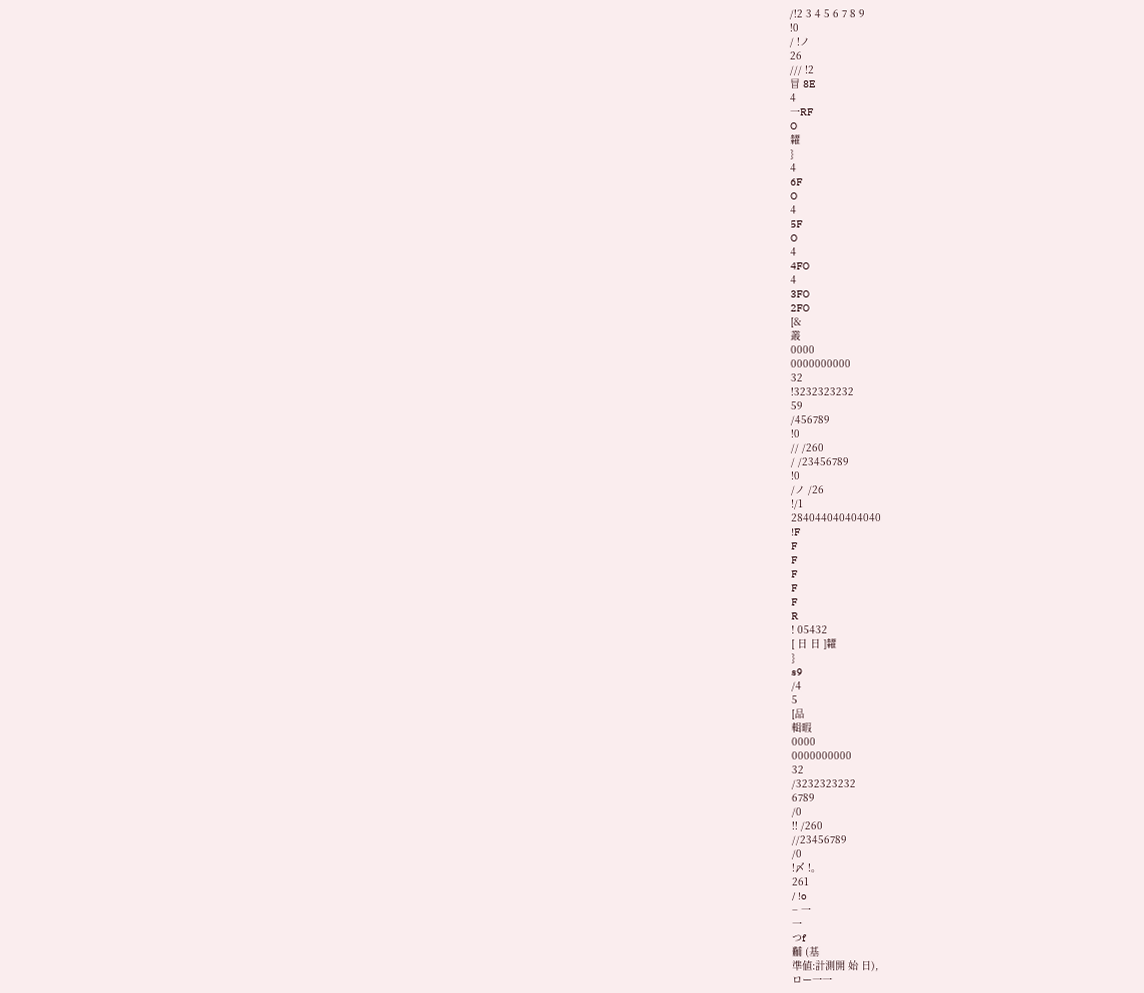/!2 3 4 5 6 7 8 9
!0
/ !ノ
26
/// !2
冒 8E
4
一RF
O
糶
}
4
6F
O
4
5F
O
4
4FO
4
3FO
2FO
[&
叢
0000
0000000000
32
!3232323232
59
/456789
!0
// /260
/ /23456789
!0
/ノ /26
!/1
284044040404040
!F
F
F
F
F
F
R
! 05432
[ 日 日 ]糶
}
s9
/4
5
[品
輯暇
0000
0000000000
32
/3232323232
6789
/0
!! /260
//23456789
/0
!〆 !。
261
/ !o
− 一
一
つf
黼 (基
準値:計測開 始 日),
ロー一一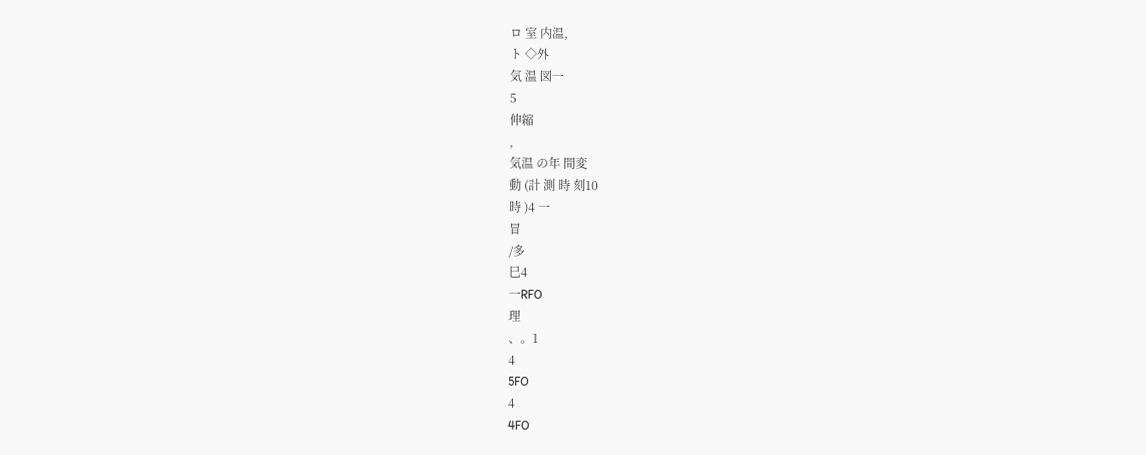ロ 室 内温,
ト ◇外
気 温 図一
5
伸縮
,
気温 の年 間変
動 (計 測 時 刻10
時 )4 一
冒
/多
巳4
一RFO
理
、。1
4
5FO
4
4FO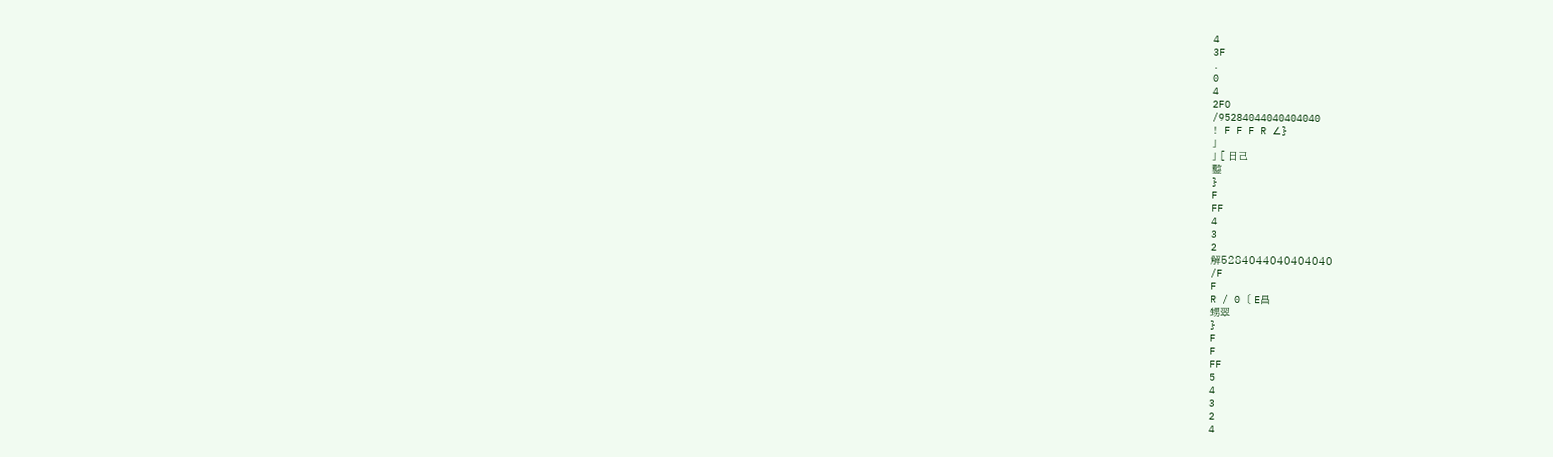4
3F
.
0
4
2FO
/95284044040404040
! F F F R ∠}
」
」 [ 日己
鑿
}
F
FF
4
3
2
解5284044040404040
/F
F
R / 0 〔 E昌
甥翠
}
F
F
FF
5
4
3
2
4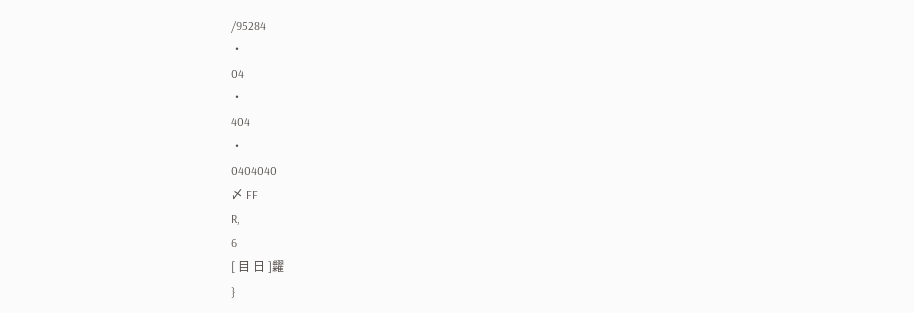/95284
・
04
・
404
・
0404040
〆 FF
R,
6
[ 目 日 ]糶
}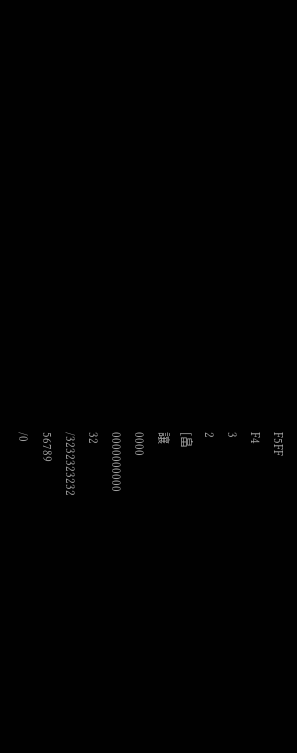F5FF
F4
3
2
[畠
讓
0000
0000000000
32
/3232323232
56789
/0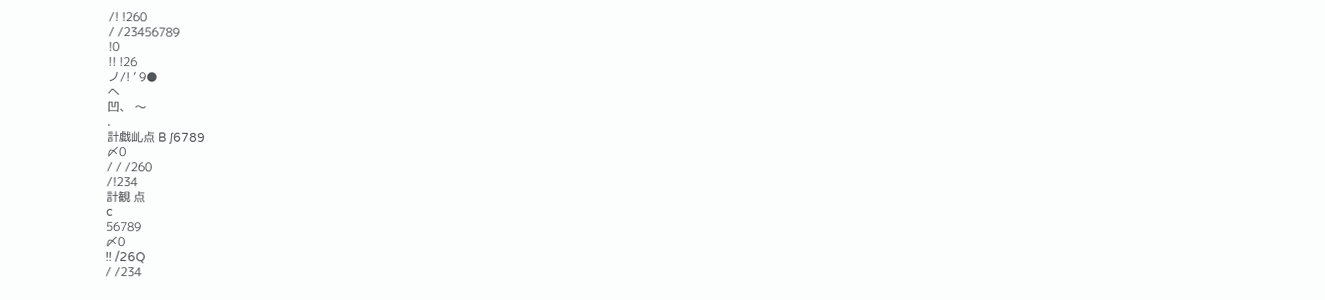/! !260
/ /23456789
!0
!! !26
ノ/! ’ 9●
へ
凹、 〜
.
計戯乢点 B ∫6789
〆0
/ / /260
/!234
計観 点
c
56789
〆0
!! /26Q
/ /234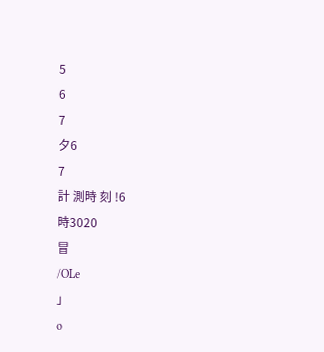5
6
7
夕6
7
計 測時 刻 !6
時3020
冒
/OLe
」
o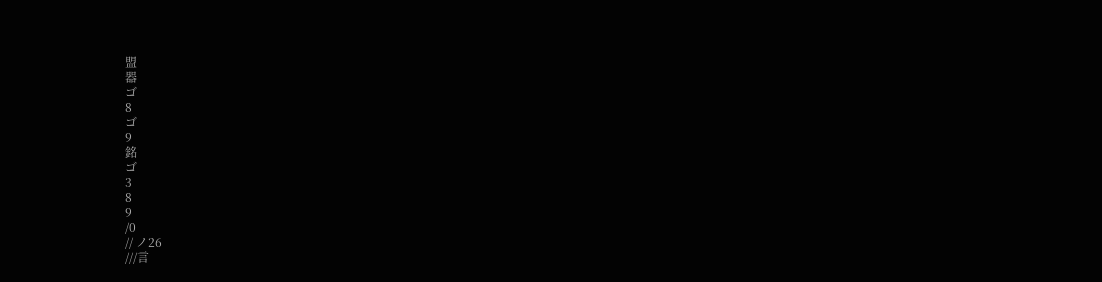盟
器
ゴ
8
ゴ
9
銘
ゴ
3
8
9
/0
// ノ26
///言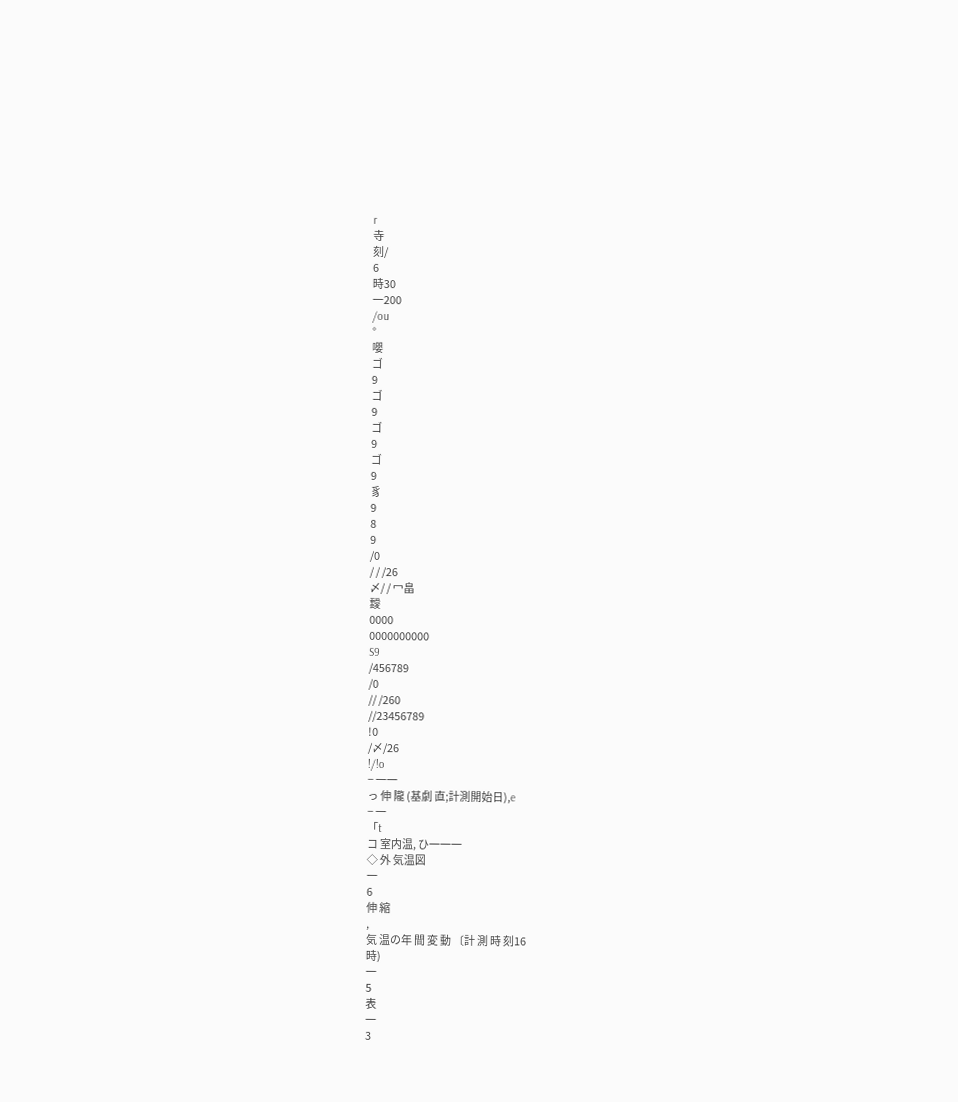r
寺
刻/
6
時30
一200
/ou
°
嚶
ゴ
9
ゴ
9
ゴ
9
ゴ
9
豸
9
8
9
/0
/ / /26
〆/ / 冖畠
靉
0000
0000000000
S9
/456789
/0
// /260
//23456789
!0
/〆/26
!/!o
− 一一
っ 伸 隴 (基劇 直;計測開始日),e
− 一
「t
コ 室内温, ひ一一一
◇ 外 気温図
一
6
伸 縮
,
気 温の年 間 変 動 〔計 測 時 刻16
時)
一
5
表
一
3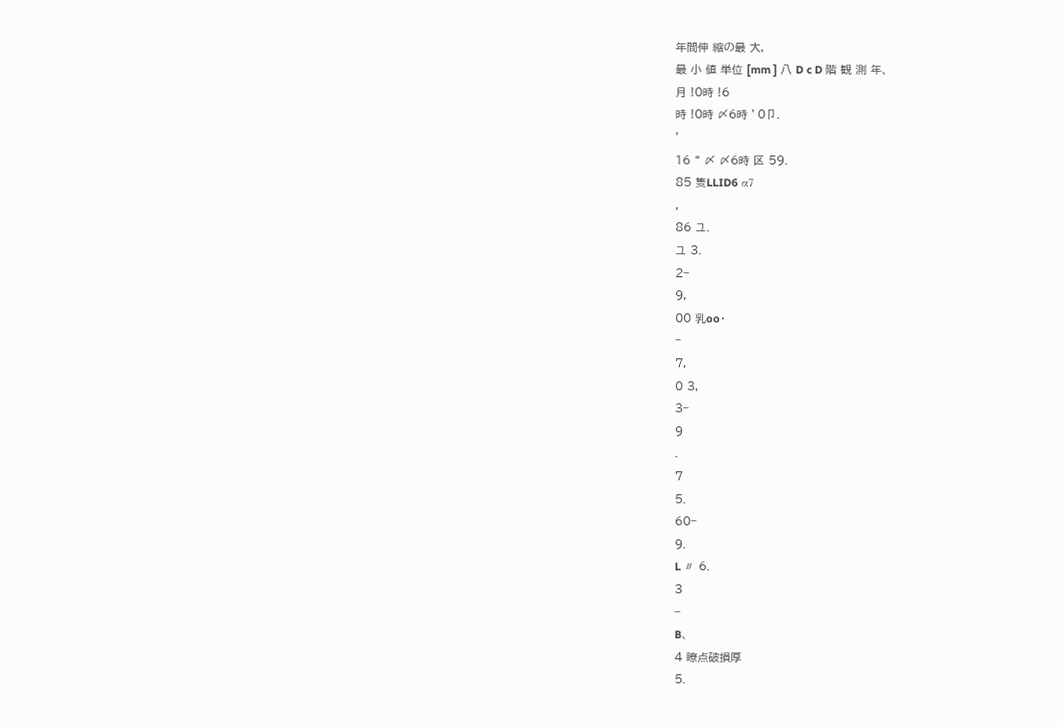年間伸 縮の最 大,
最 小 値 単位 [mm ] 八 D c D 階 観 測 年、
月 !0時 !6
時 !0時 〆6時 ’0卩.
’
16 “ 〆 〆6時 区 59.
85 隻LLID6 α7
,
86 ユ.
ユ 3.
2−
9,
00 乳oo・
−
7,
0 3,
3−
9
.
7
5.
60−
9.
L 〃 6.
3
−
B、
4 瞭点破損厚
5.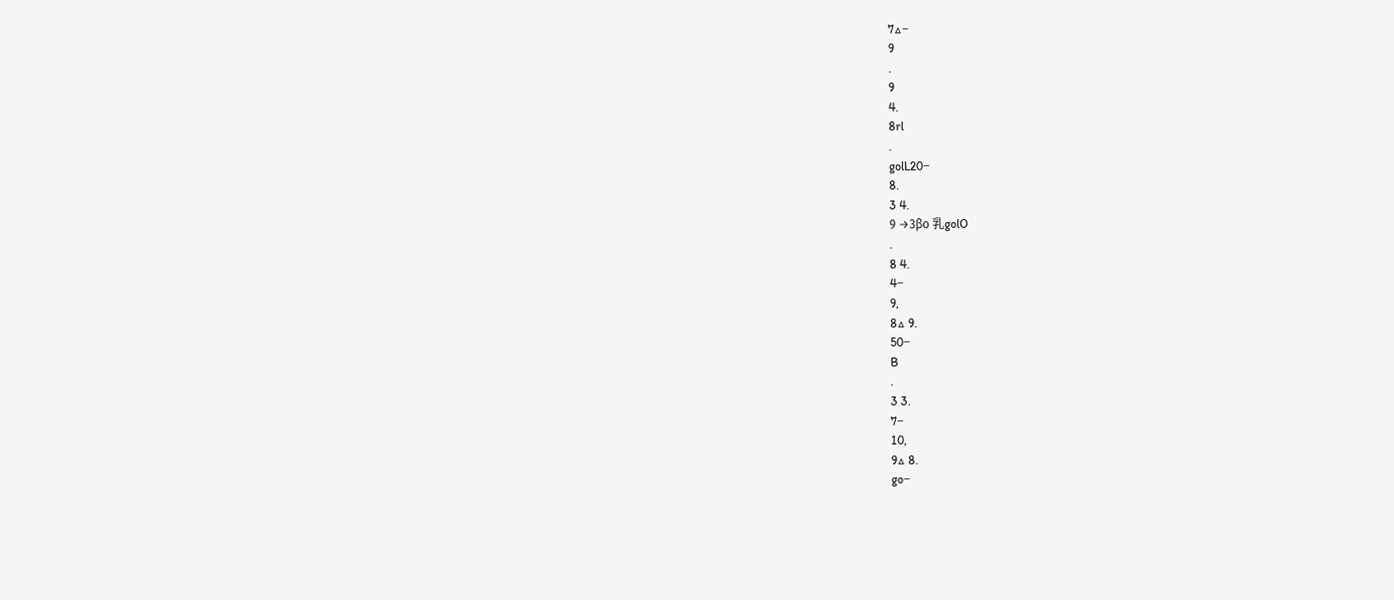7△−
9
.
9
4.
8rl
.
golL20−
8.
3 4.
9 →3βo 乳golO
.
8 4.
4−
9,
8△ 9.
50−
B
.
3 3.
7−
10,
9△ 8.
go−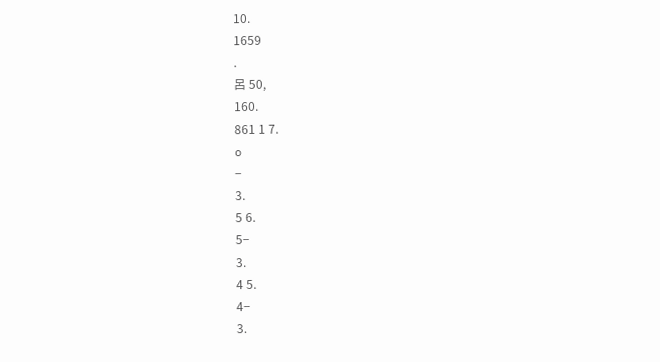10.
1659
.
呂 50,
160.
861 1 7.
o
−
3.
5 6.
5−
3.
4 5.
4−
3.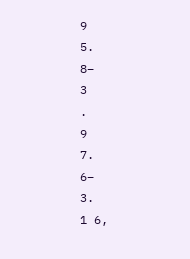9
5.
8−
3
.
9
7.
6−
3.
1 6,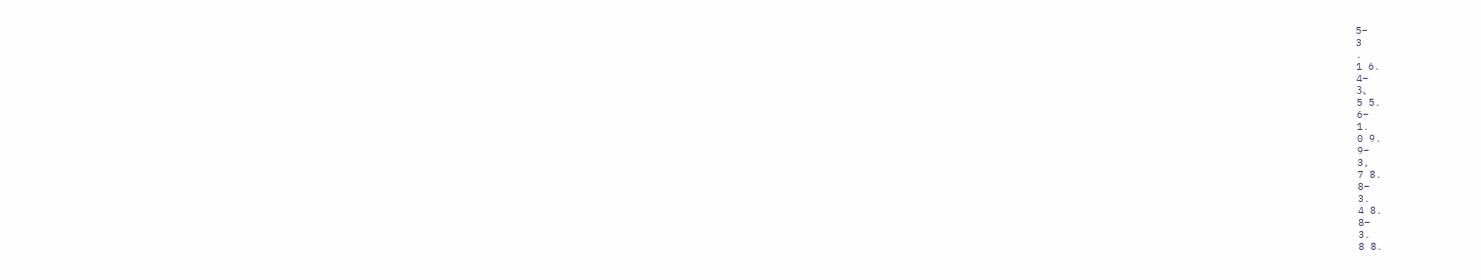5−
3
.
1 6.
4−
3、
5 5.
6−
1.
0 9.
9−
3,
7 8.
8−
3.
4 8.
8−
3.
8 8.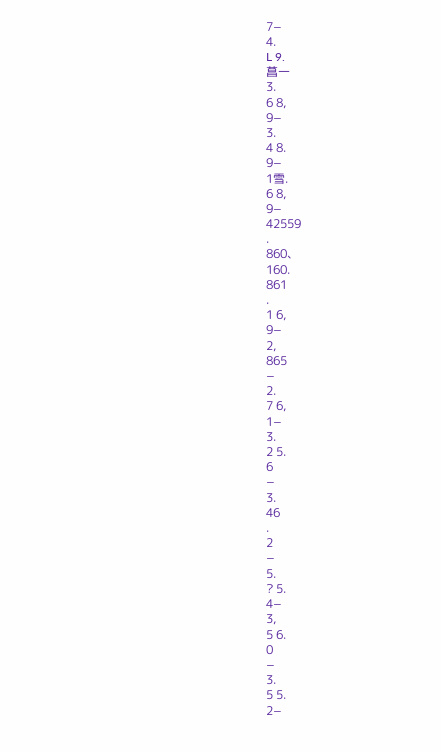7−
4.
L 9.
菖一
3.
6 8,
9−
3.
4 8.
9−
1雪.
6 8,
9−
42559
.
860、
160.
861
.
1 6,
9−
2,
865
−
2.
7 6,
1−
3.
2 5.
6
−
3.
46
.
2
−
5.
? 5.
4−
3,
5 6.
0
−
3.
5 5.
2−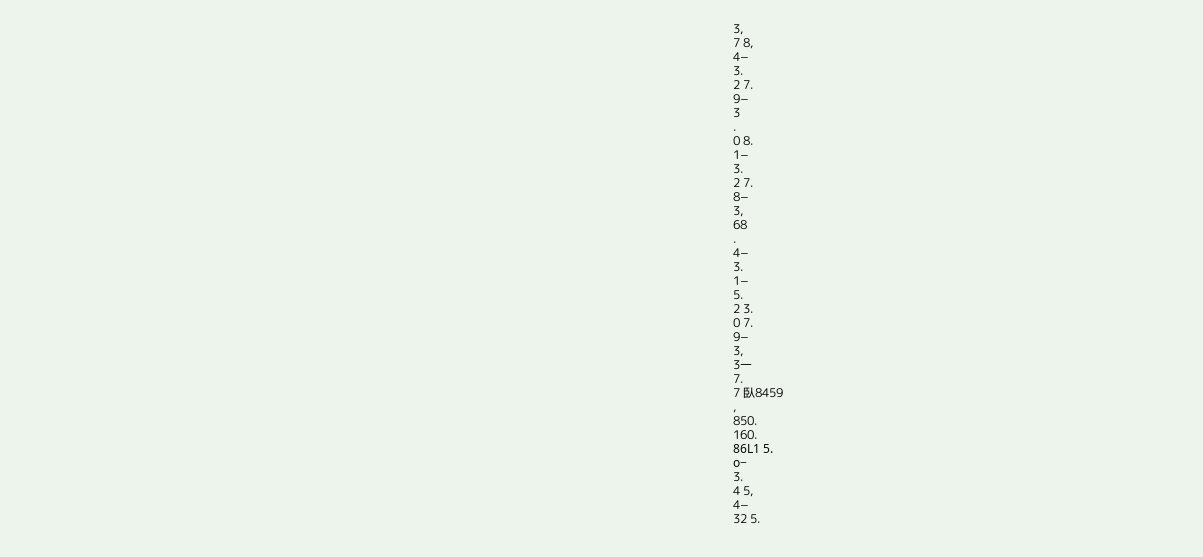3,
7 8,
4−
3.
2 7.
9−
3
.
0 8.
1−
3.
2 7.
8−
3,
68
.
4−
3.
1−
5.
2 3.
0 7.
9−
3,
3一
7.
7 臥8459
,
850.
160.
86L1 5.
o−
3.
4 5,
4−
32 5.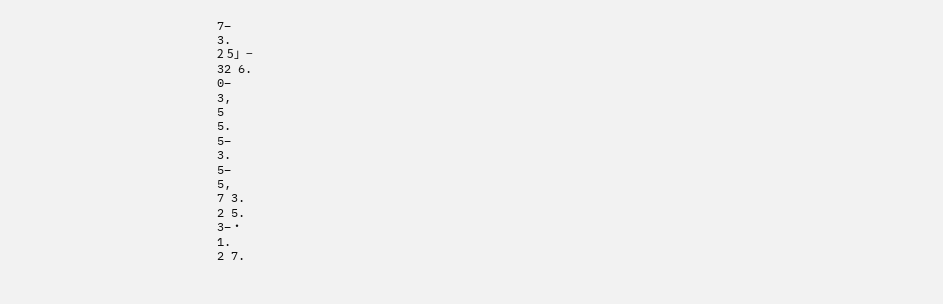7−
3.
2 5」−
32 6.
0−
3,
5
5.
5−
3.
5−
5,
7 3.
2 5.
3−・
1.
2 7.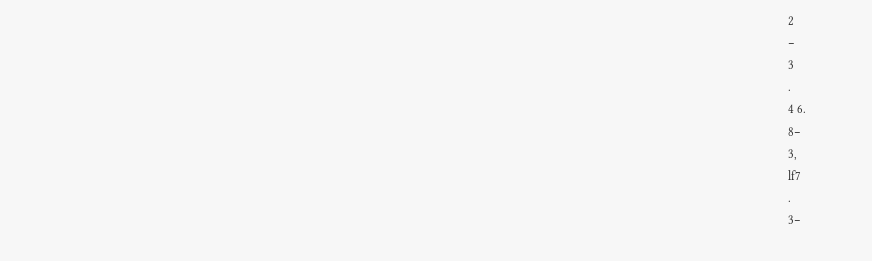2
−
3
.
4 6.
8−
3,
lf7
.
3−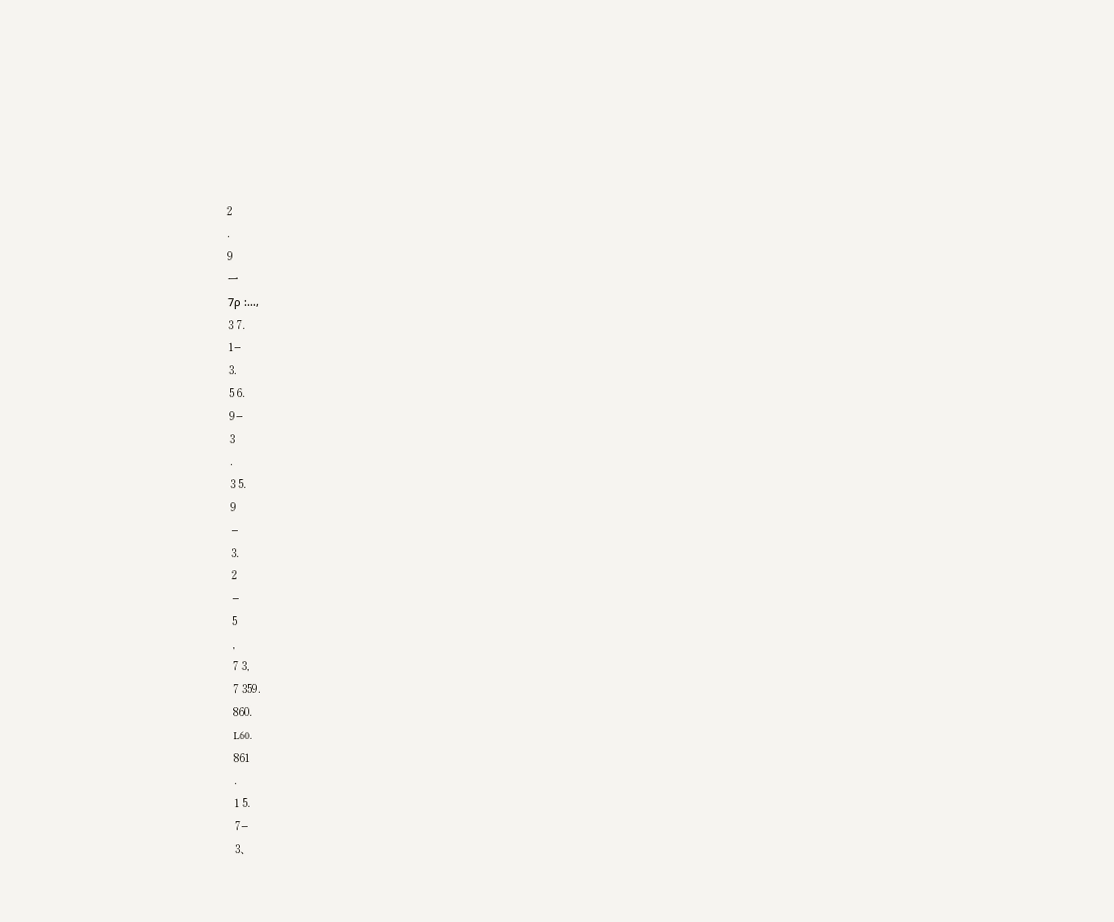2
.
9
一
7ρ :…,
3 7.
1−
3.
5 6.
9−
3
.
3 5.
9
−
3.
2
−
5
,
7 3,
7 359.
860.
L60.
861
.
1 5.
7−
3、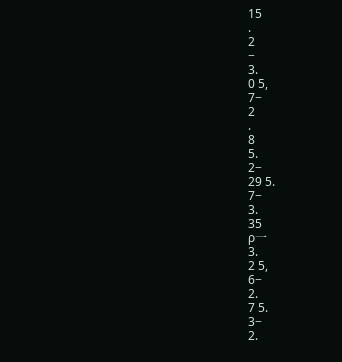15
.
2
−
3.
0 5,
7−
2
.
8
5.
2−
29 5.
7−
3.
35
ρ一
3.
2 5,
6−
2.
7 5.
3−
2.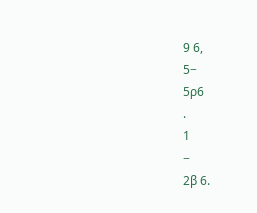9 6,
5−
5ρ6
.
1
−
2β 6.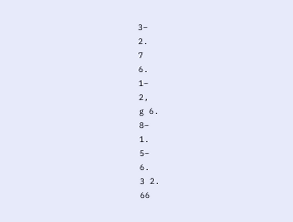3−
2.
7
6.
1−
2,
g 6.
8−
1.
5−
6.
3 2.
66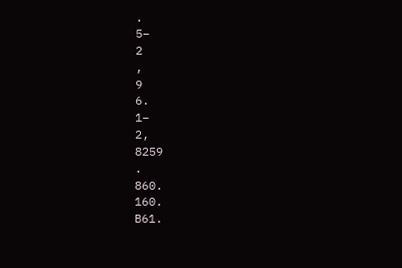.
5−
2
,
9
6.
1−
2,
8259
.
860.
160.
B61.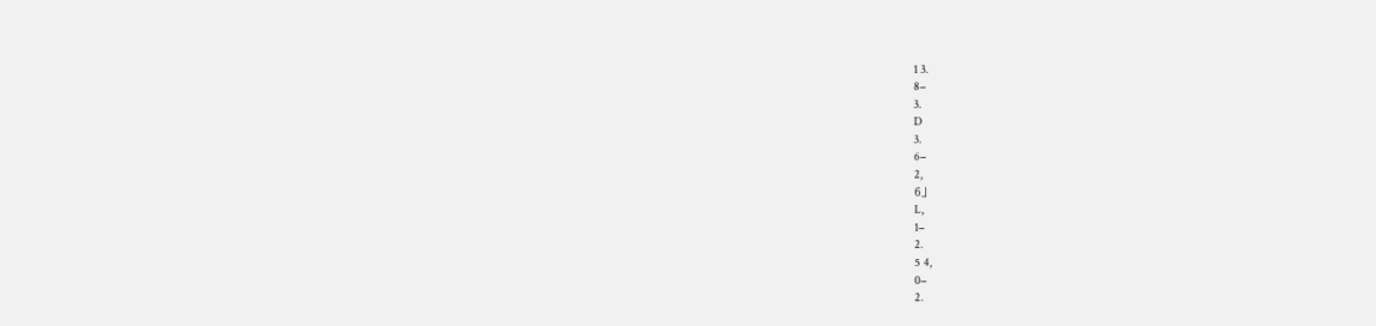1 3.
8−
3.
D
3.
6−
2,
6」
L,
1−
2.
5 4,
0−
2.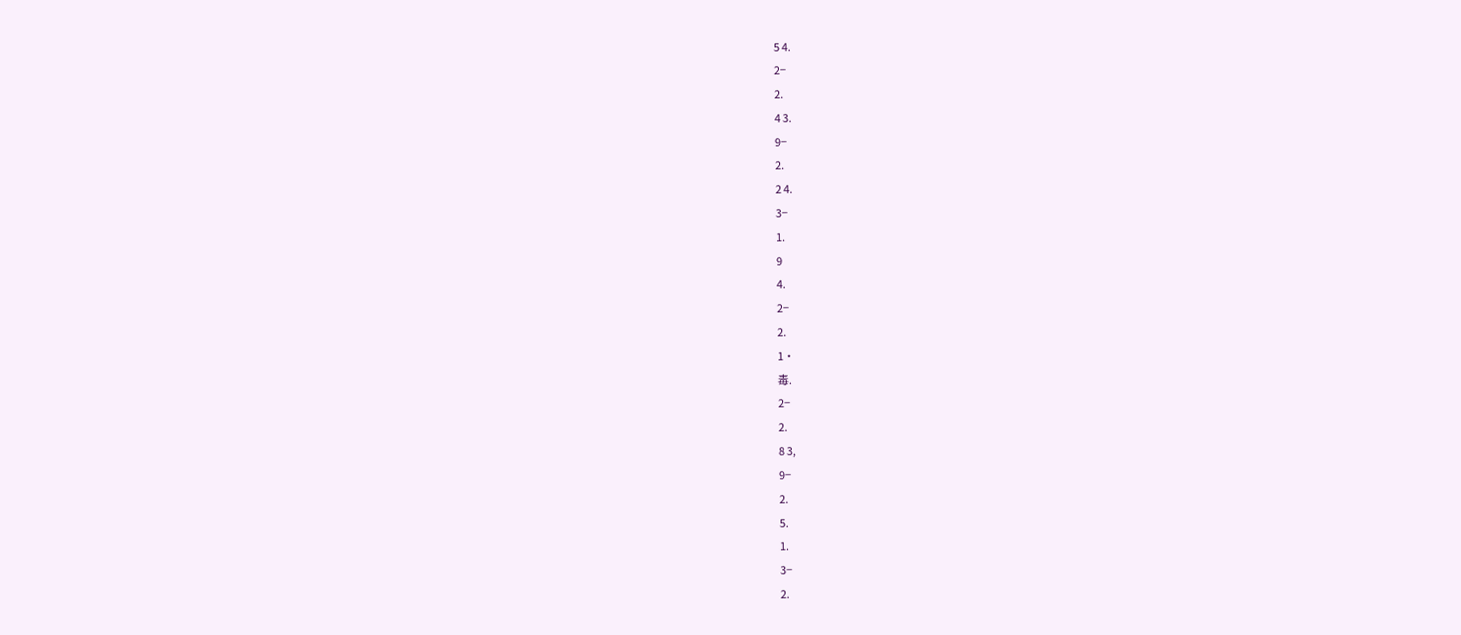5 4.
2−
2.
4 3.
9−
2.
2 4.
3−
1.
9
4.
2−
2.
1・
毒.
2−
2.
8 3,
9−
2.
5.
1.
3−
2.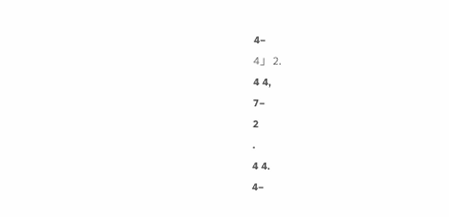4−
4」 2.
4 4,
7−
2
.
4 4.
4−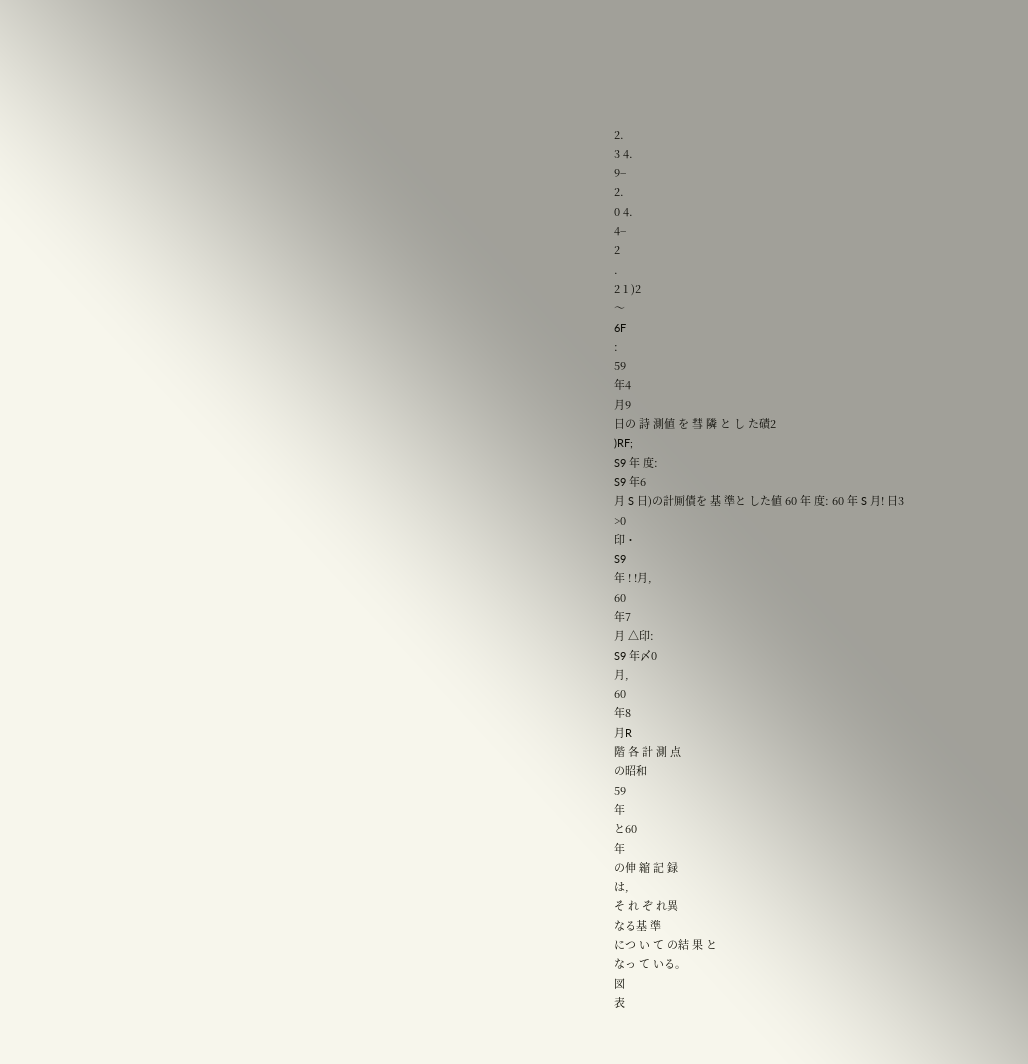2.
3 4.
9−
2.
0 4.
4−
2
.
2 1 )2
〜
6F
:
59
年4
月9
日の 詩 測値 を 彗 隣 と し た磧2
)RF;
S9 年 度:
S9 年6
月 S 日)の計厠債を 基 準と した値 60 年 度: 60 年 S 月! 日3
>0
印・
S9
年 ! !月,
60
年7
月 △印:
S9 年〆0
月,
60
年8
月R
階 各 計 測 点
の昭和
59
年
と60
年
の伸 縮 記 録
は,
そ れ ぞ れ異
なる基 準
につ い て の結 果 と
なっ て いる。
図
表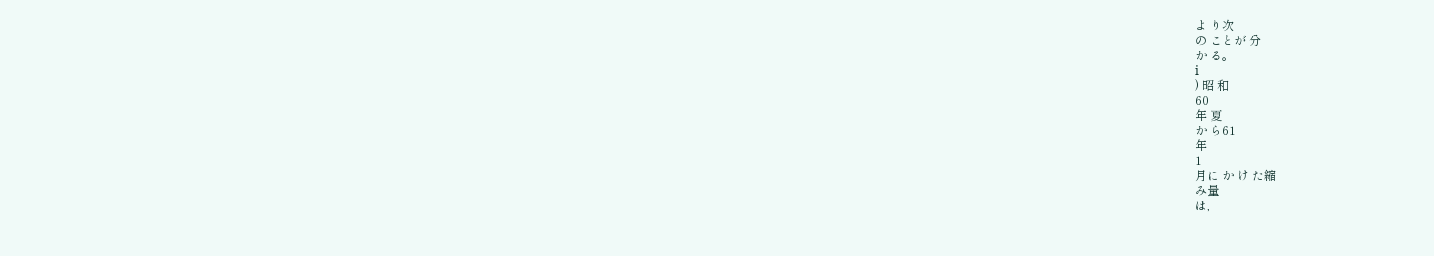よ り次
の ことが 分
か る。
i
) 昭 和
60
年 夏
か ら61
年
1
月に か け た縮
み量
は,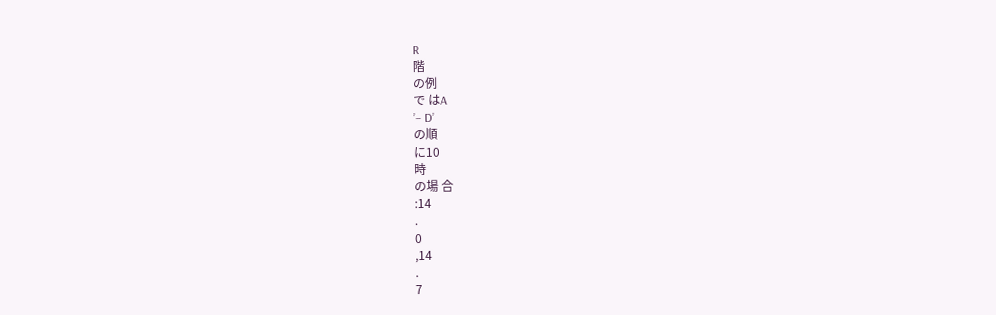R
階
の例
で はA
’− D’
の順
に10
時
の場 合
:14
.
0
,14
.
7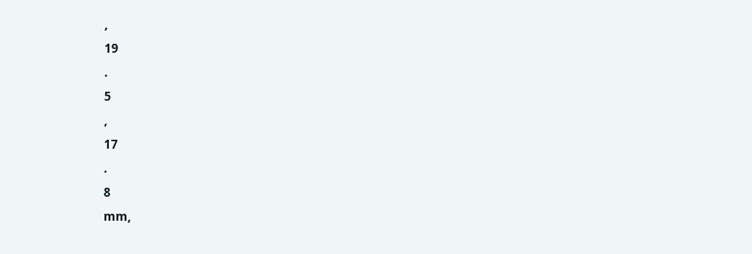,
19
.
5
,
17
.
8
mm,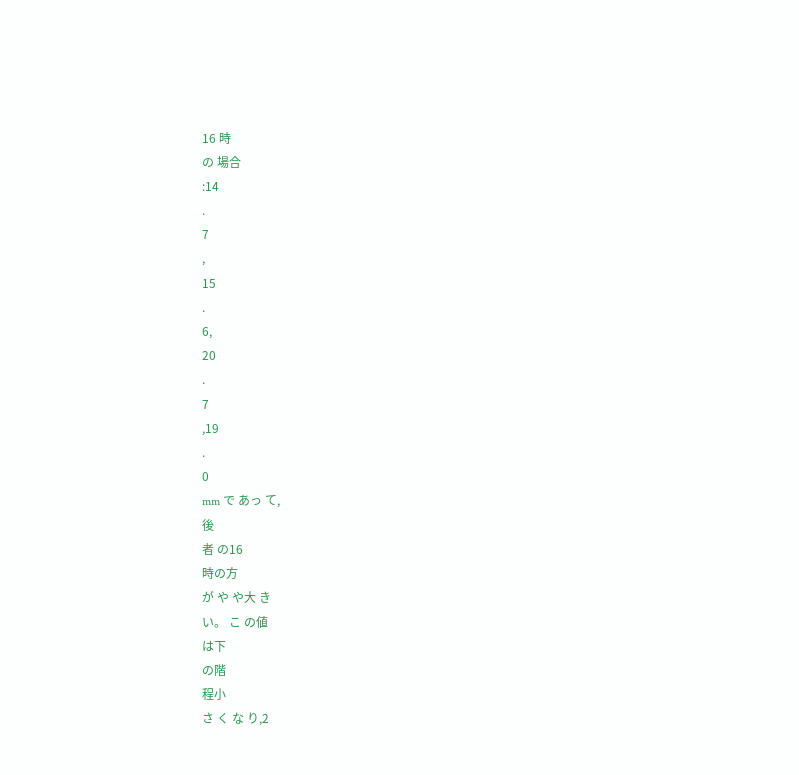16 時
の 場合
:14
.
7
,
15
.
6,
20
.
7
,19
.
0
mm で あっ て,
後
者 の16
時の方
が や や大 き
い。 こ の値
は下
の階
程小
さ く な り,2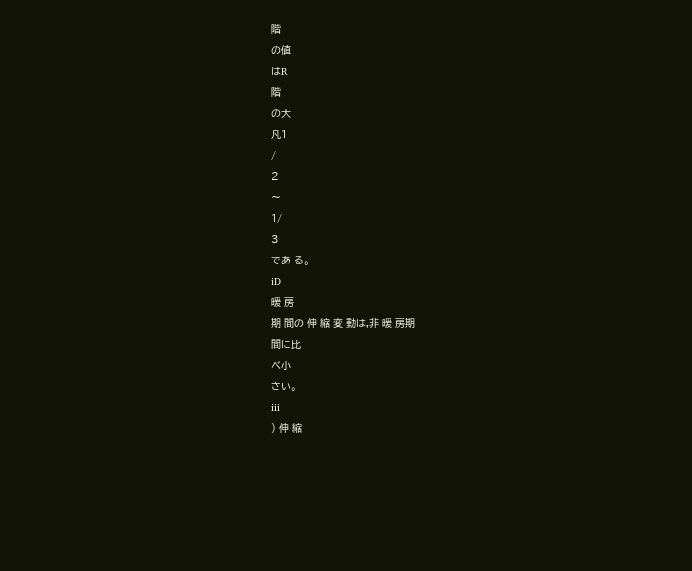階
の値
はR
階
の大
凡1
/
2
〜
1/
3
であ る。
iD
暖 房
期 間の 伸 縮 変 動は,非 暖 房期
間に比
べ小
さい。
iii
) 伸 縮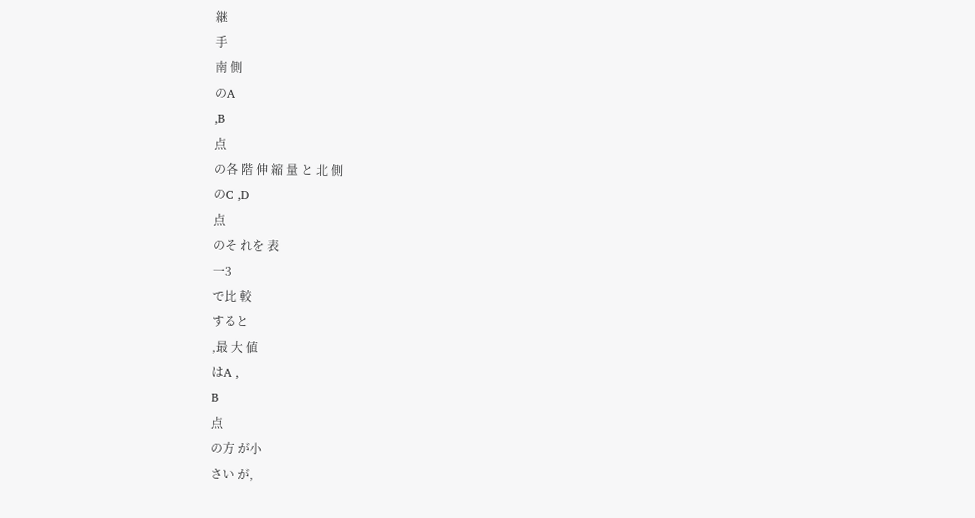継
手
南 側
のA
,B
点
の各 階 伸 縮 量 と 北 側
のC ,D
点
のそ れを 表
一3
で比 較
すると
,最 大 値
はA ,
B
点
の方 が小
さい が,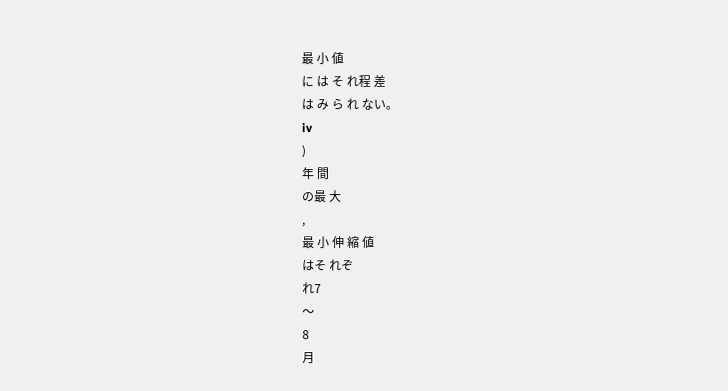最 小 値
に は そ れ程 差
は み ら れ ない。
iv
)
年 間
の最 大
,
最 小 伸 縮 値
はそ れぞ
れ7
〜
8
月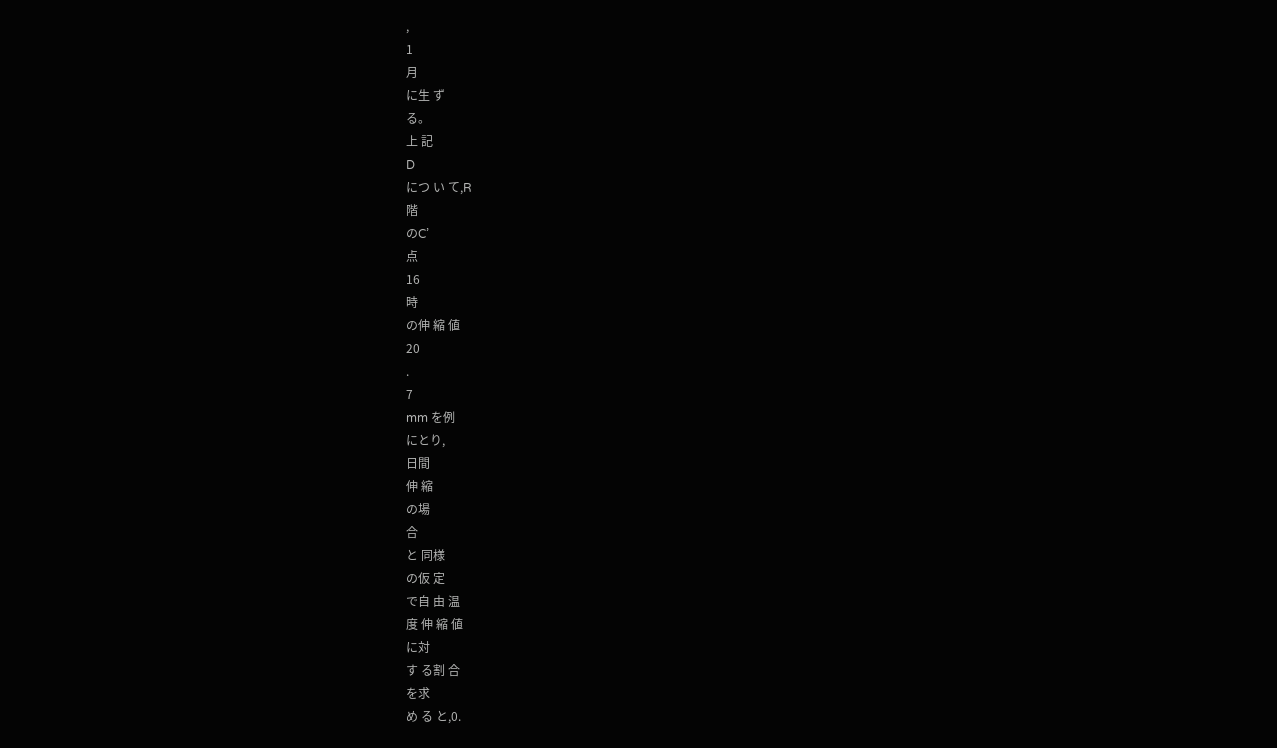,
1
月
に生 ず
る。
上 記
D
につ い て,R
階
のC’
点
16
時
の伸 縮 値
20
.
7
mm を例
にとり,
日間
伸 縮
の場
合
と 同様
の仮 定
で自 由 温
度 伸 縮 値
に対
す る割 合
を求
め る と,0.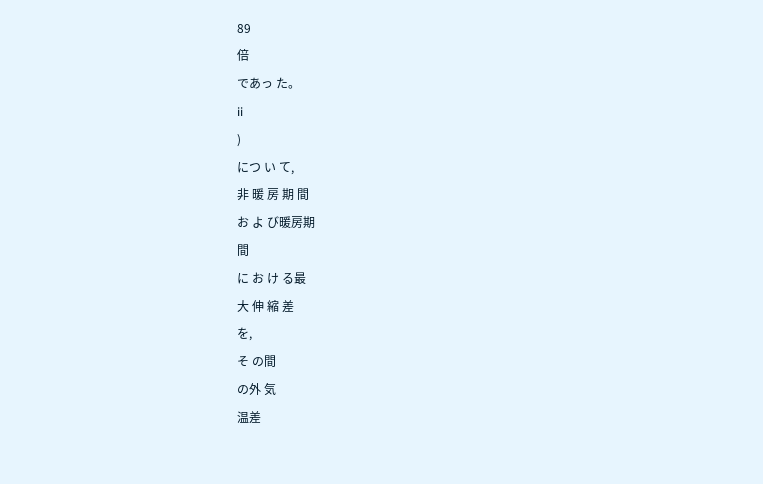89
倍
であっ た。
ii
)
につ い て,
非 暖 房 期 間
お よ び暖房期
間
に お け る最
大 伸 縮 差
を,
そ の間
の外 気
温差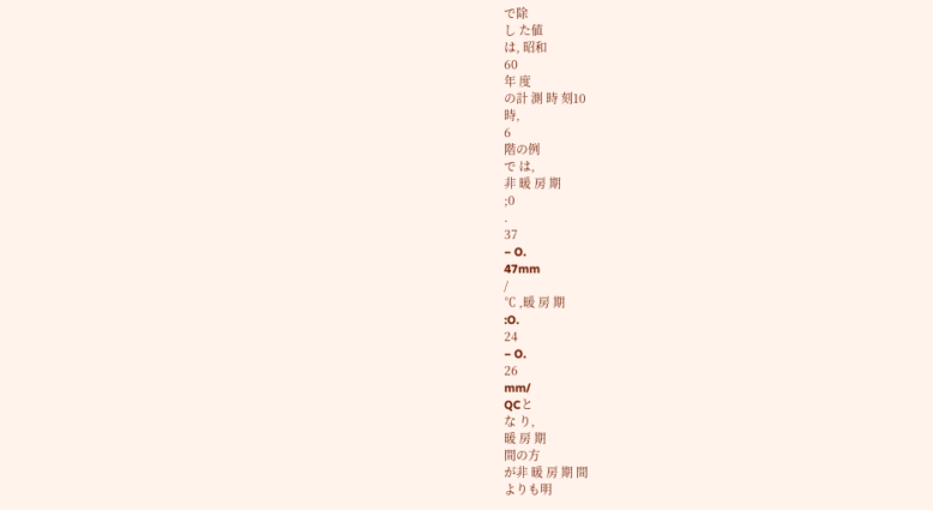で除
し た値
は, 昭和
60
年 度
の計 測 時 刻10
時,
6
階の例
で は,
非 暖 房 期
;0
.
37
− O.
47mm
/
℃ ,暖 房 期
:O.
24
− O.
26
mm/
QCと
な り,
暖 房 期
間の方
が非 暖 房 期 間
よりも明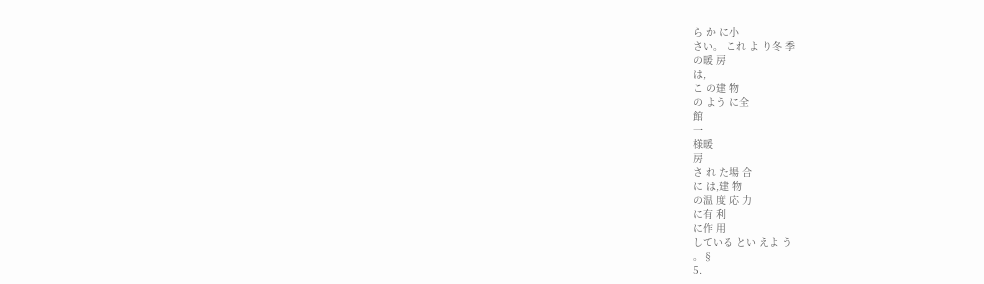ら か に小
さい。 これ よ り冬 季
の暖 房
は,
こ の建 物
の よう に全
館
一
様暖
房
さ れ た場 合
に は,建 物
の温 度 応 力
に有 利
に作 用
している とい えよ う
。§
5.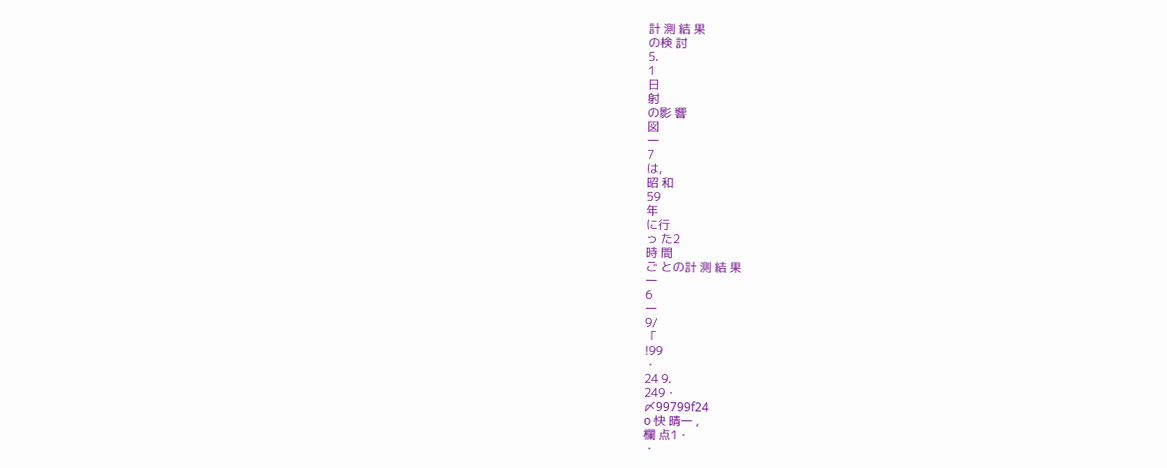計 測 結 果
の検 討
5.
1
日
射
の影 響
図
一
7
は,
昭 和
59
年
に行
っ た2
時 間
ご との計 測 結 果
一
6
一
9/
「
!99
・
24 9.
249・
〆99799f24
o 快 晴一 ,
欄 点1・
・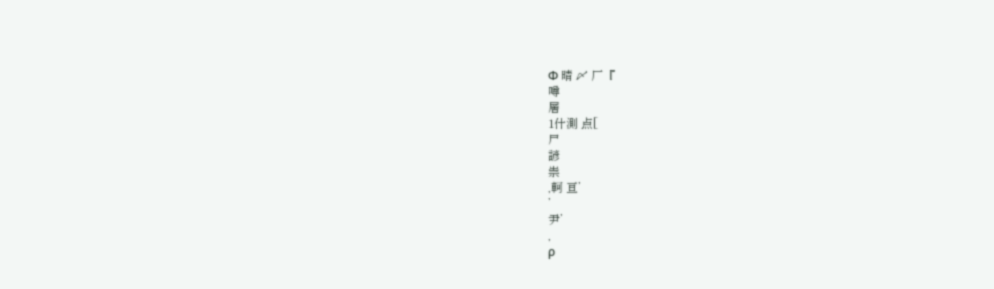Φ 晴 〆 厂『
噂
層
1什測 点[
尸
諺
祟
,軻 亘’
’
尹’
,
ρ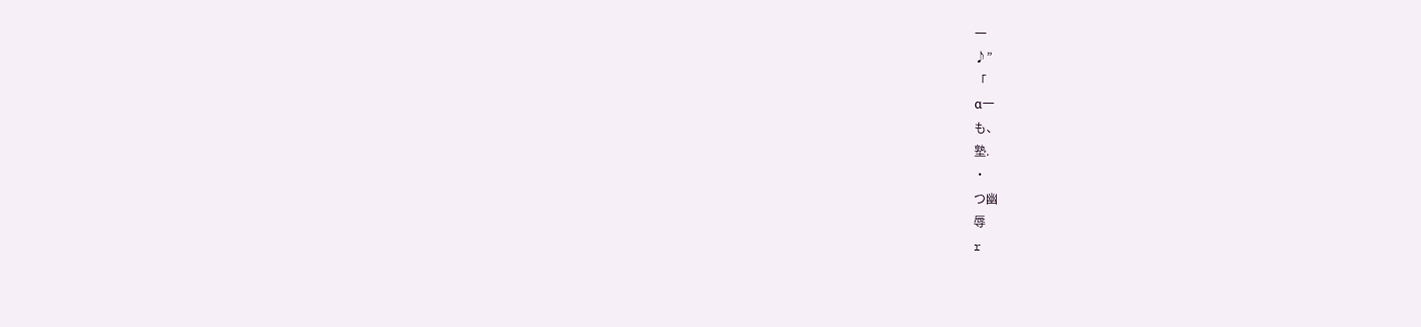一
♪”
「
α一
も、
塾.
・
つ幽
辱
r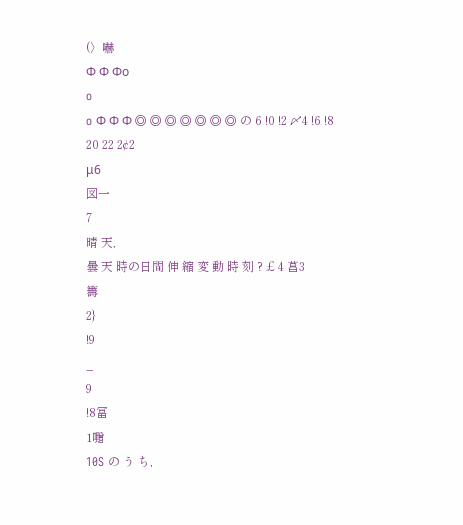(〉嚇
Φ Φ Φo
o
o Φ Φ Φ ◎ ◎ ◎ ◎ ◎ ◎ ◎ の 6 !0 !2 〆4 !6 !8 20 22 2¢2
μ6
図一
7
晴 天,
曇 天 時の日間 伸 縮 変 動 時 刻 ? £ 4 菖3
籌
2}
!9
_
9
!8冨
1囎
10S の う ち,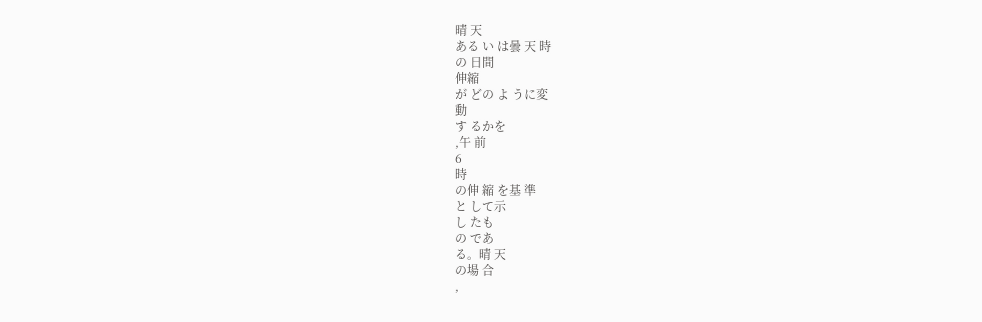晴 天
ある い は曇 天 時
の 日間
伸縮
が どの よ うに変
動
す るかを
,午 前
6
時
の伸 縮 を基 準
と して示
し たも
の であ
る。晴 天
の場 合
,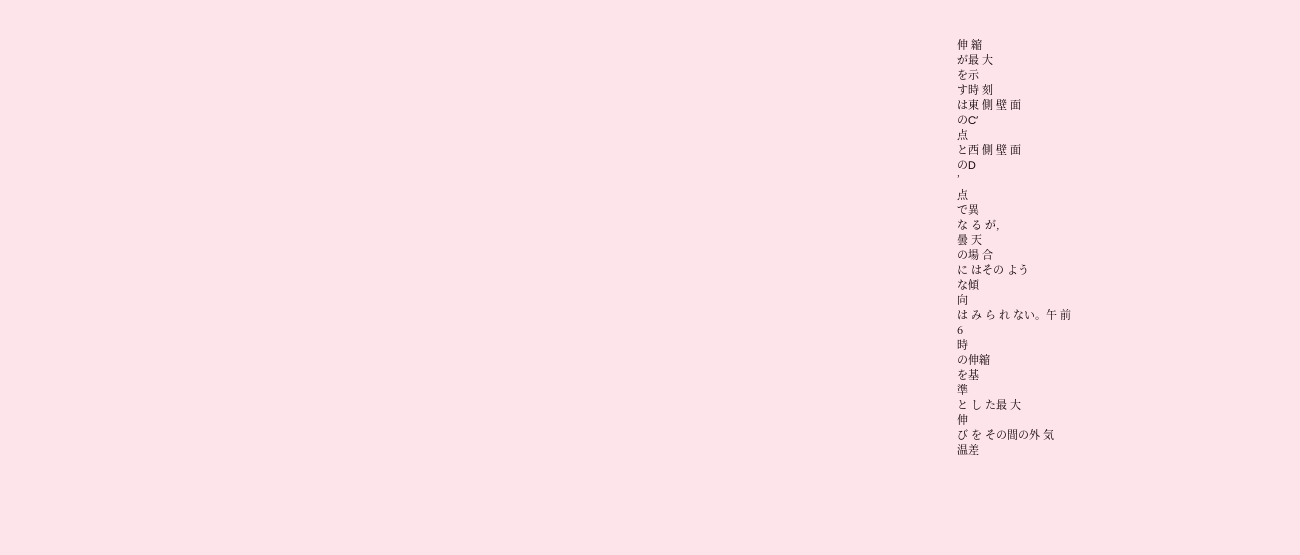伸 縮
が最 大
を示
す時 刻
は東 側 壁 面
のC’
点
と西 側 壁 面
のD
’
点
で異
な る が,
曇 天
の場 合
に はその よう
な傾
向
は み ら れ ない。午 前
6
時
の伸縮
を基
準
と し た最 大
伸
び を その間の外 気
温差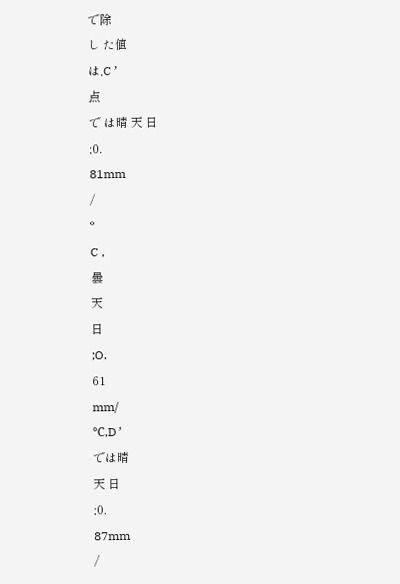で除
し た値
は,C ’
点
で は晴 天 日
;0.
81mm
/
°
C ,
曇
天
日
;O.
61
mm/
℃,D ’
では晴
天 日
;0.
87mm
/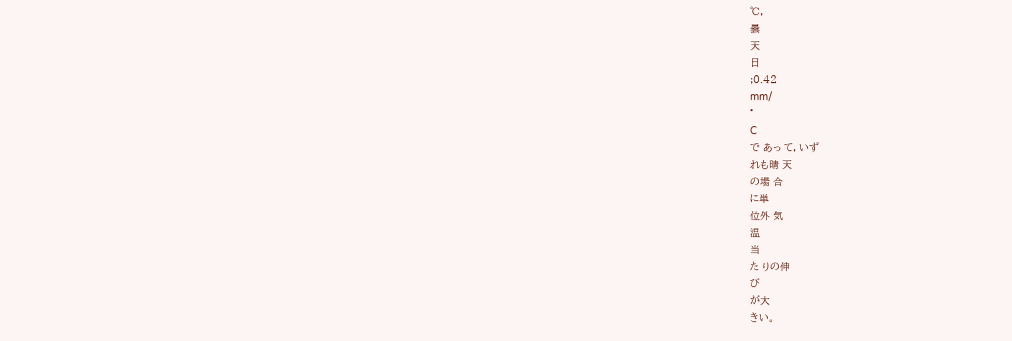℃,
曇
天
日
;0.42
mm/
°
C
で あっ て, いず
れも晴 天
の場 合
に単
位外 気
温
当
た りの伸
び
が大
きい。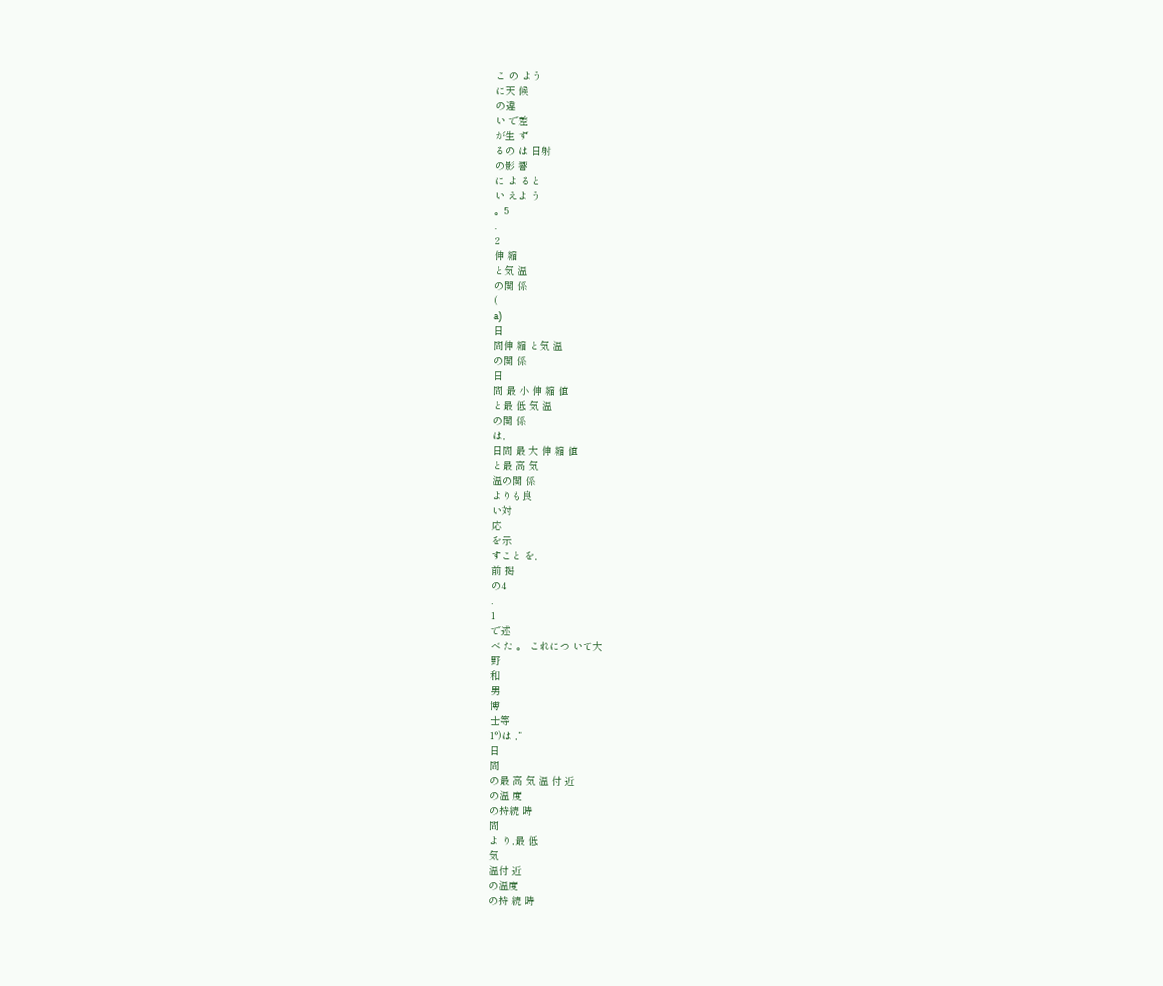こ の よう
に天 候
の違
い で差
が生 ず
るの は 日射
の影 響
に よ ると
い えよ う
。5
.
2
伸 縮
と気 温
の関 係
(
a)
日
間伸 縮 と気 温
の関 係
日
間 最 小 伸 縮 値
と最 低 気 温
の関 係
は,
日間 最 大 伸 縮 値
と最 高 気
温の関 係
よりも良
い対
応
を示
すこと を,
前 掲
の4
.
1
で述
べ た 。 これにつ いて大
野
和
男
博
士等
1°)は ,“
日
間
の最 高 気 温 付 近
の温 度
の持続 時
間
よ り,最 低
気
温付 近
の温度
の持 続 時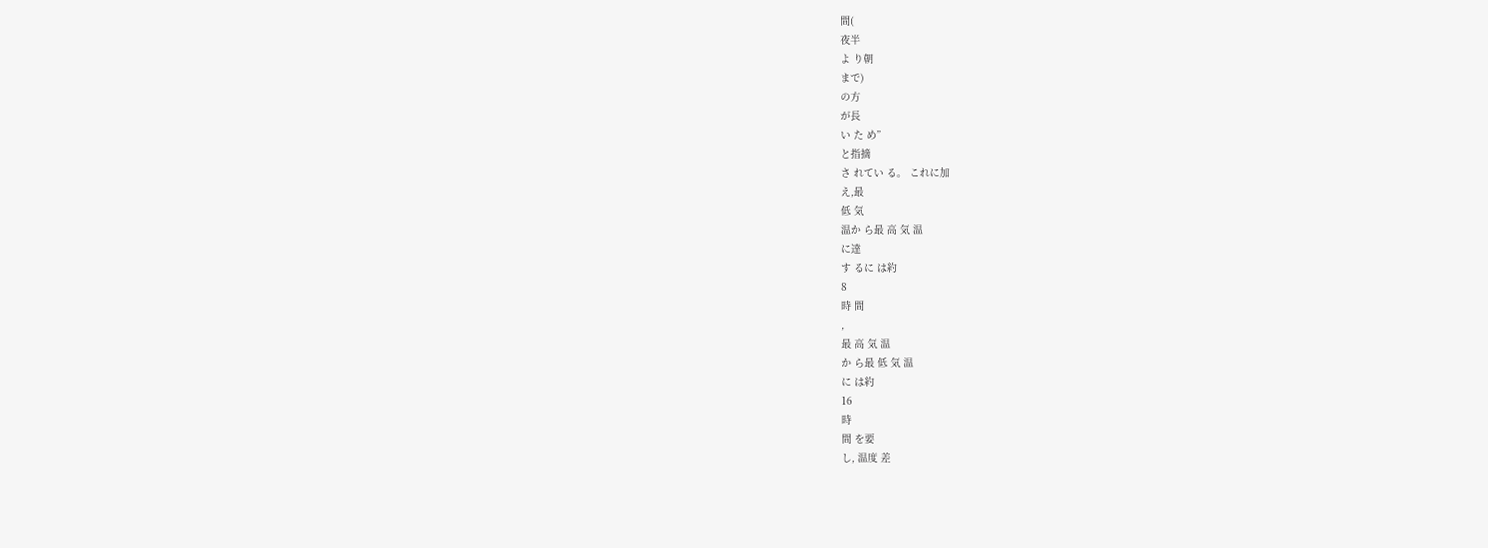間(
夜半
よ り朝
まで)
の方
が長
い た め”
と指摘
さ れてい る。 これに加
え,最
低 気
温か ら最 高 気 温
に達
す るに は約
8
時 間
,
最 高 気 温
か ら最 低 気 温
に は約
16
時
間 を要
し, 温度 差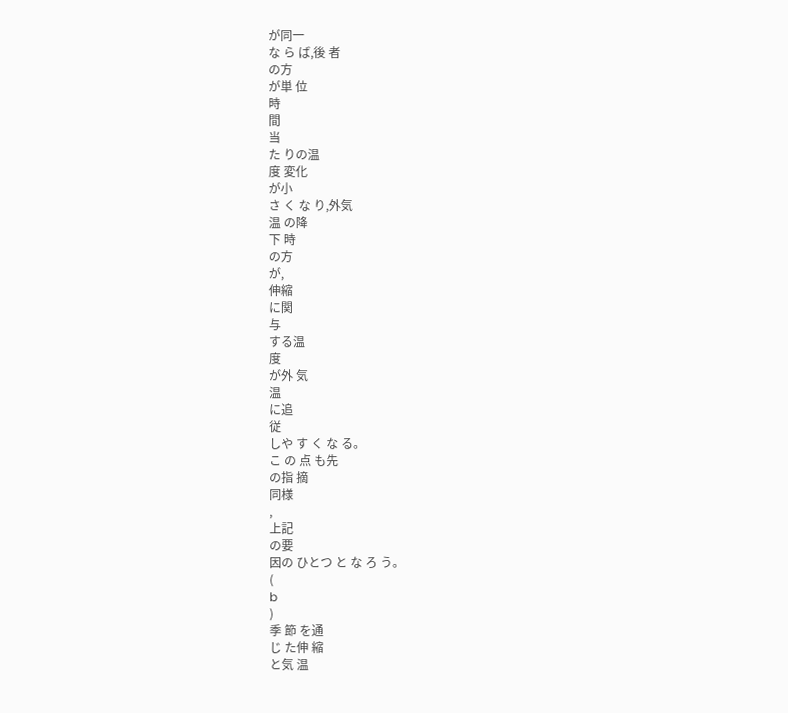が同一
な ら ば,後 者
の方
が単 位
時
間
当
た りの温
度 変化
が小
さ く な り,外気
温 の降
下 時
の方
が,
伸縮
に関
与
する温
度
が外 気
温
に追
従
しや す く な る。
こ の 点 も先
の指 摘
同様
,
上記
の要
因の ひとつ と な ろ う。
(
b
)
季 節 を通
じ た伸 縮
と気 温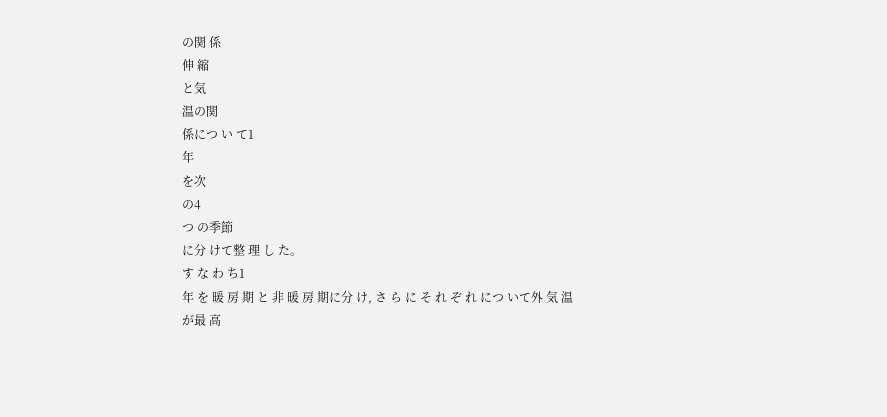の関 係
伸 縮
と気
温の関
係につ い て1
年
を次
の4
つ の季節
に分 けて整 理 し た。
す な わ ち1
年 を 暖 房 期 と 非 暖 房 期に分 け, さ ら に そ れ ぞ れ につ いて外 気 温
が最 高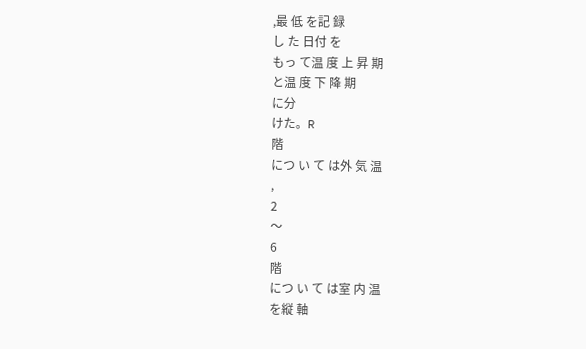,最 低 を記 録
し た 日付 を
もっ て温 度 上 昇 期
と温 度 下 降 期
に分
けた。R
階
につ い て は外 気 温
,
2
〜
6
階
につ い て は室 内 温
を縦 軸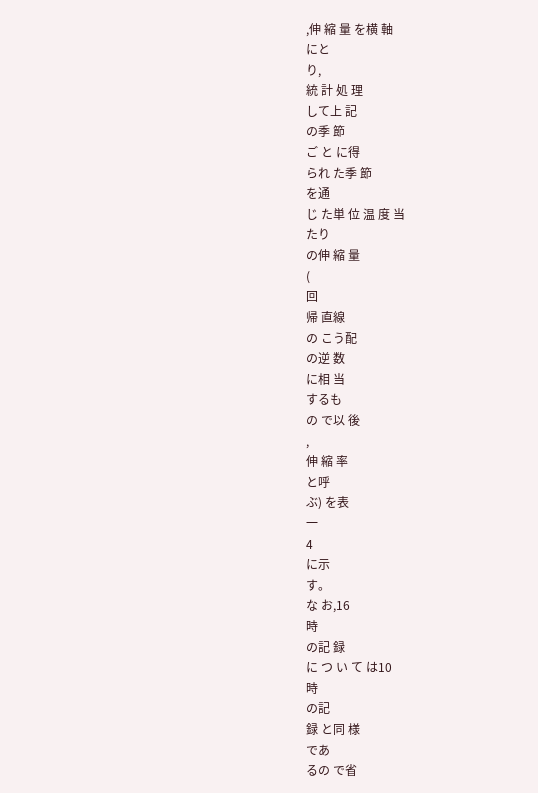,伸 縮 量 を横 軸
にと
り,
統 計 処 理
して上 記
の季 節
ご と に得
られ た季 節
を通
じ た単 位 温 度 当
たり
の伸 縮 量
(
回
帰 直線
の こう配
の逆 数
に相 当
するも
の で以 後
,
伸 縮 率
と呼
ぶ) を表
一
4
に示
す。
な お,16
時
の記 録
に つ い て は10
時
の記
録 と同 様
であ
るの で省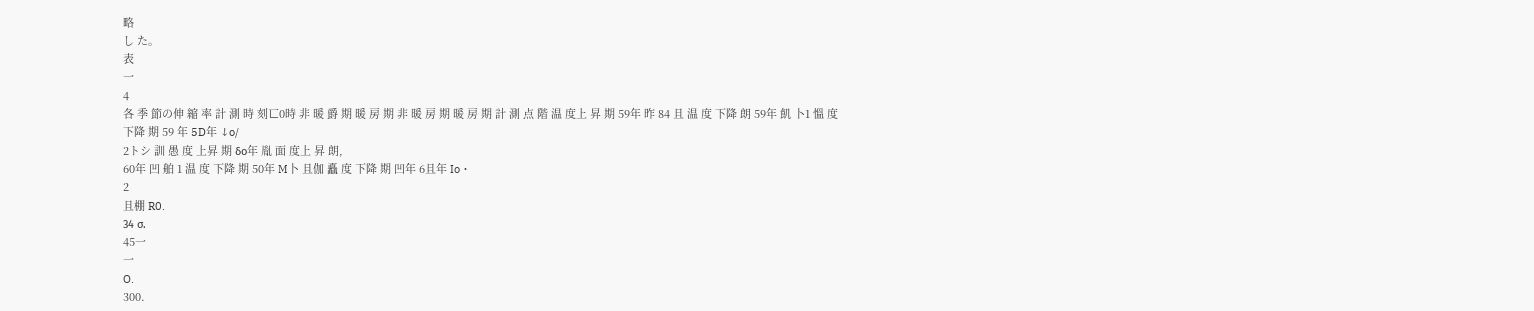略
し た。
表
一
4
各 季 節の伸 縮 率 計 測 時 刻匸0時 非 暖 爵 期 暖 房 期 非 暖 房 期 暖 房 期 計 測 点 階 温 度上 昇 期 59年 昨 84 且 温 度 下降 朗 59年 飢 卜1 慍 度 下降 期 59 年 5D年 ↓o/
2トシ 訓 愚 度 上昇 期 δo年 胤 面 度上 昇 朗,
60年 凹 舶 1 温 度 下降 期 50年 M卜 且伽 矗 度 下降 期 凹年 6且年 Io・
2
且棚 R0.
34 σ.
45一
一
O.
300.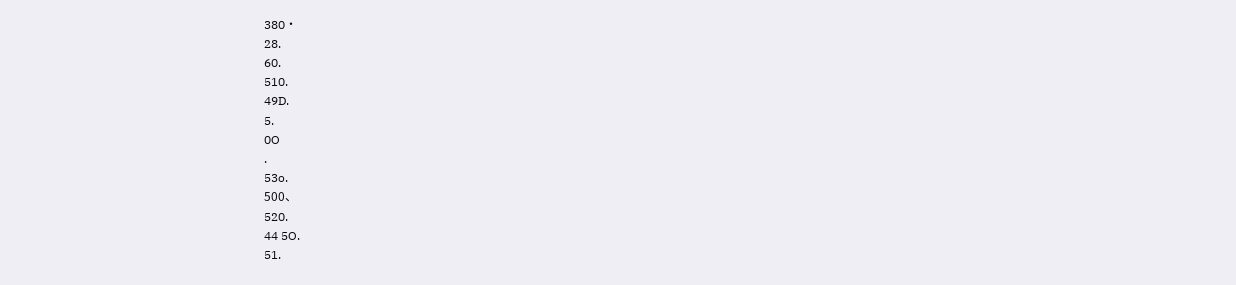380・
28.
60.
510.
49D.
5.
0O
.
53o.
500、
520.
44 5O.
51.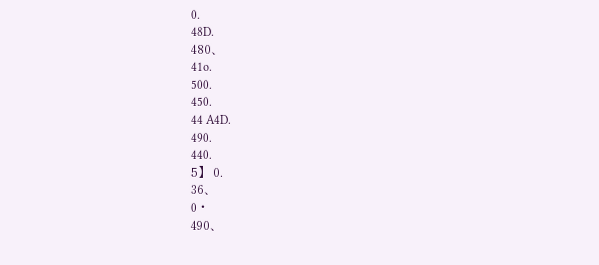0.
48D.
480、
41o.
500.
450.
44 A4D.
490.
440.
5】 0.
36、
0・
490、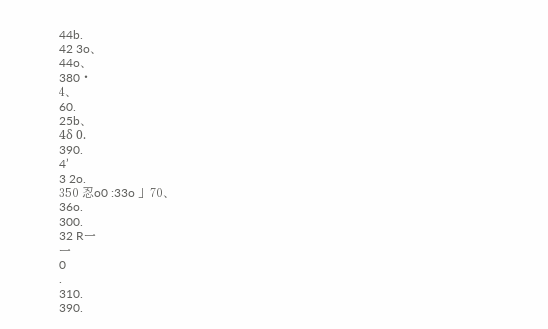44b.
42 3o、
44o、
380・
4、
60.
25b、
4δ 0.
390.
4’
3 2o.
350 忍o0 :33o 」70、
36o.
300.
32 R一
一
0
.
310.
390.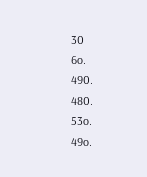30
6o.
490.
480.
53o.
49o.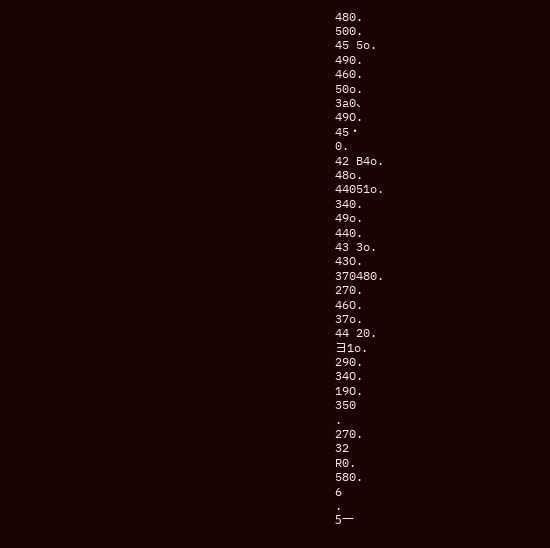480.
500.
45 5o.
490.
460.
50o.
3a0、
49O.
45・
0.
42 B4o.
48o.
44051o.
340.
49o.
440.
43 3o.
43O.
370480.
270.
46O.
37o.
44 20.
ヨ1o.
290.
34O.
19O.
350
.
270.
32
R0.
580.
6
.
5一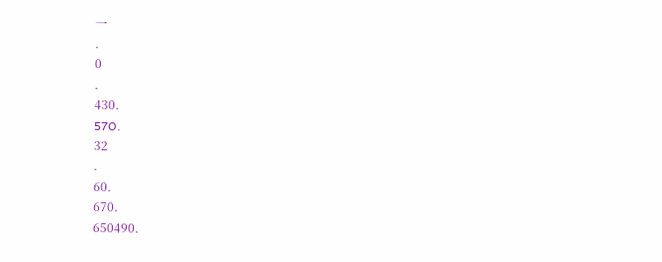一
.
0
.
430.
57O.
32
.
60.
670.
650490.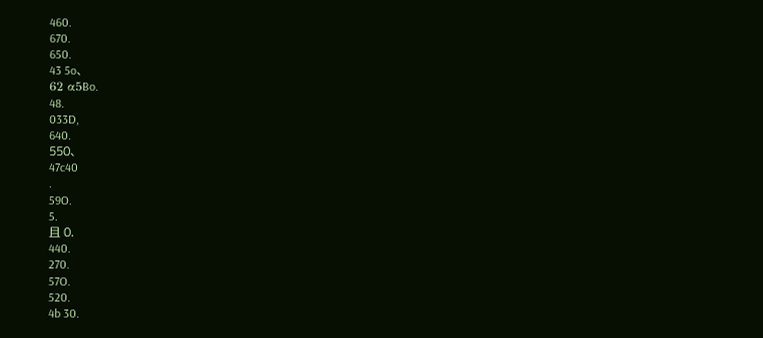460.
670.
650.
43 5o、
62 α5Bo.
48.
033D,
640.
550、
47c40
.
59O.
5.
且 0.
440.
270.
57O.
520.
4b 30.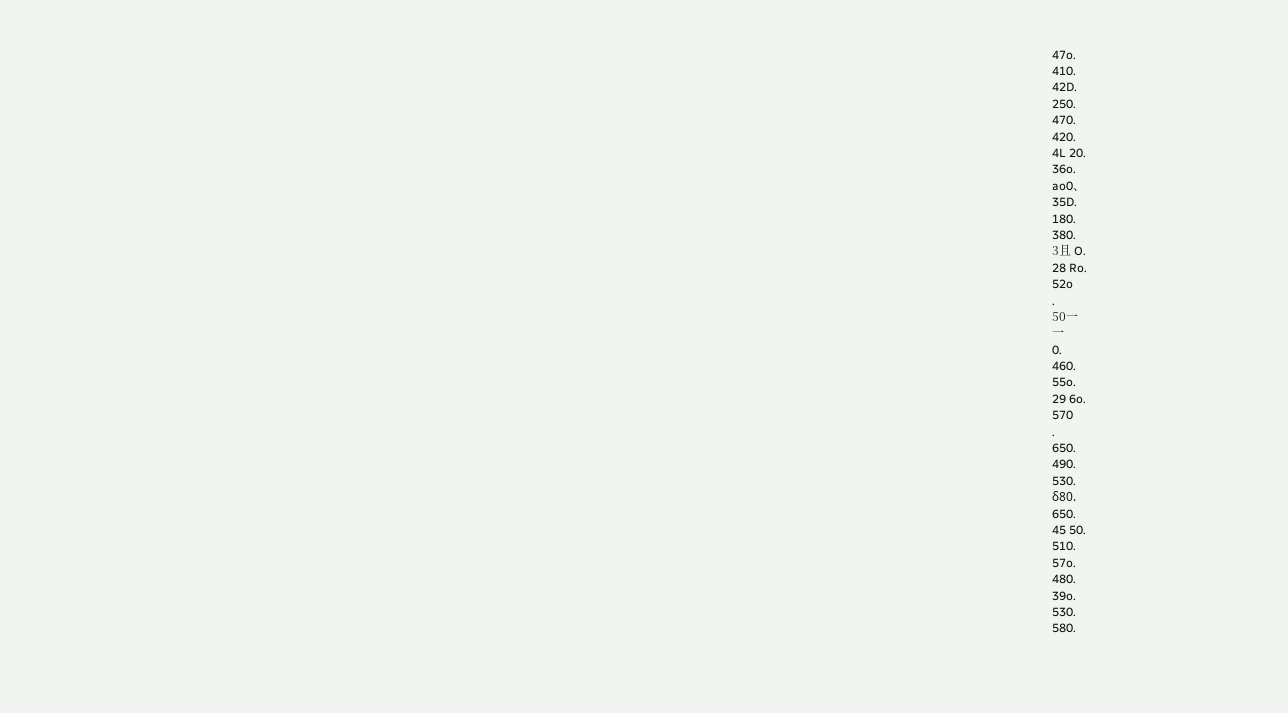47o.
410.
42D.
250.
470.
420.
4L 20.
36o.
ao0、
35D.
180.
380.
3且 O.
28 Ro.
52o
.
50一
一
0.
460.
55o.
29 6o.
570
.
650.
490.
530.
δ80.
650.
45 50.
510.
57o.
480.
39o.
530.
580.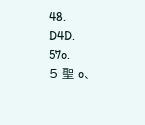48.
D4D.
57o.
5 聖 o、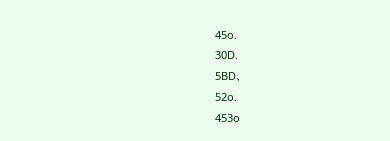45o.
30D.
5BD、
52o.
453o